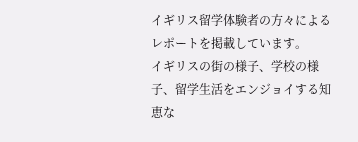イギリス留学体験者の方々によるレポートを掲載しています。
イギリスの街の様子、学校の様子、留学生活をエンジョイする知恵な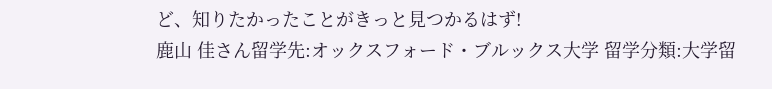ど、知りたかったことがきっと見つかるはず!
鹿山 佳さん留学先:オックスフォード・ブルックス大学 留学分類:大学留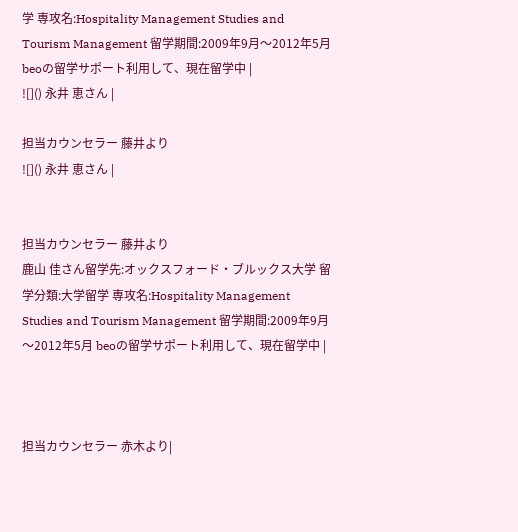学 専攻名:Hospitality Management Studies and Tourism Management 留学期間:2009年9月〜2012年5月 beoの留学サポート利用して、現在留学中 |
![]() 永井 恵さん |

担当カウンセラー 藤井より
![]() 永井 恵さん |


担当カウンセラー 藤井より
鹿山 佳さん留学先:オックスフォード・ブルックス大学 留学分類:大学留学 専攻名:Hospitality Management Studies and Tourism Management 留学期間:2009年9月〜2012年5月 beoの留学サポート利用して、現在留学中 |



担当カウンセラー 赤木より|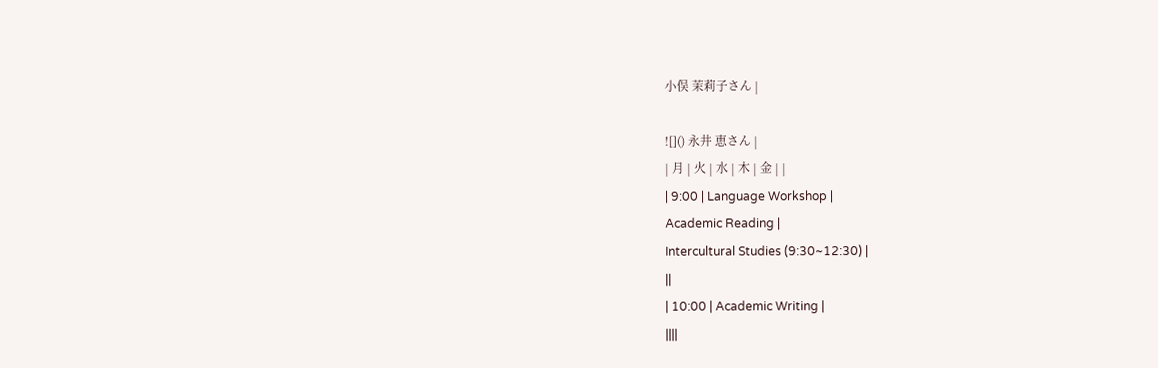小俣 茉莉子さん |

![]() 永井 恵さん |
| 月 | 火 | 水 | 木 | 金 | |
| 9:00 | Language Workshop |
Academic Reading |
Intercultural Studies (9:30~12:30) |
||
| 10:00 | Academic Writing |
||||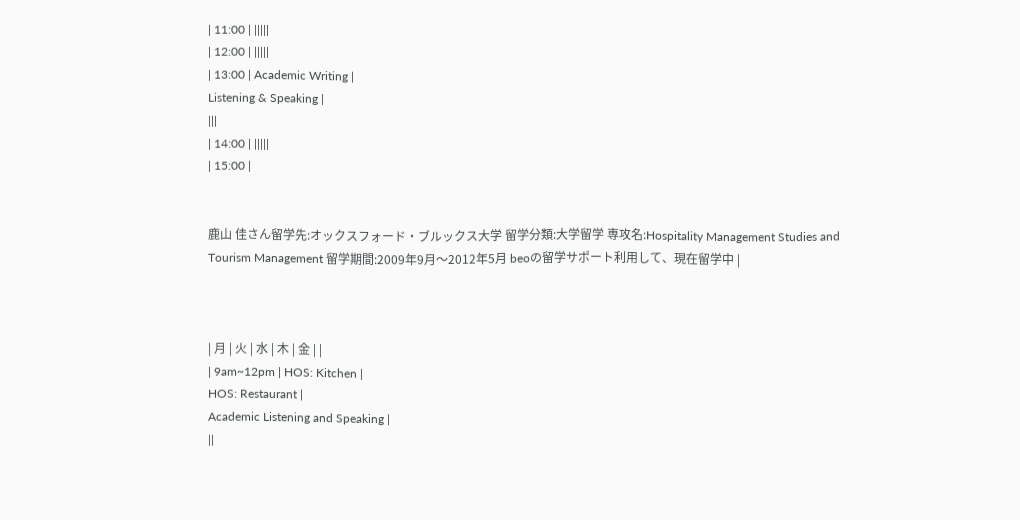| 11:00 | |||||
| 12:00 | |||||
| 13:00 | Academic Writing |
Listening & Speaking |
|||
| 14:00 | |||||
| 15:00 |


鹿山 佳さん留学先:オックスフォード・ブルックス大学 留学分類:大学留学 専攻名:Hospitality Management Studies and Tourism Management 留学期間:2009年9月〜2012年5月 beoの留学サポート利用して、現在留学中 |



| 月 | 火 | 水 | 木 | 金 | |
| 9am~12pm | HOS: Kitchen |
HOS: Restaurant |
Academic Listening and Speaking |
||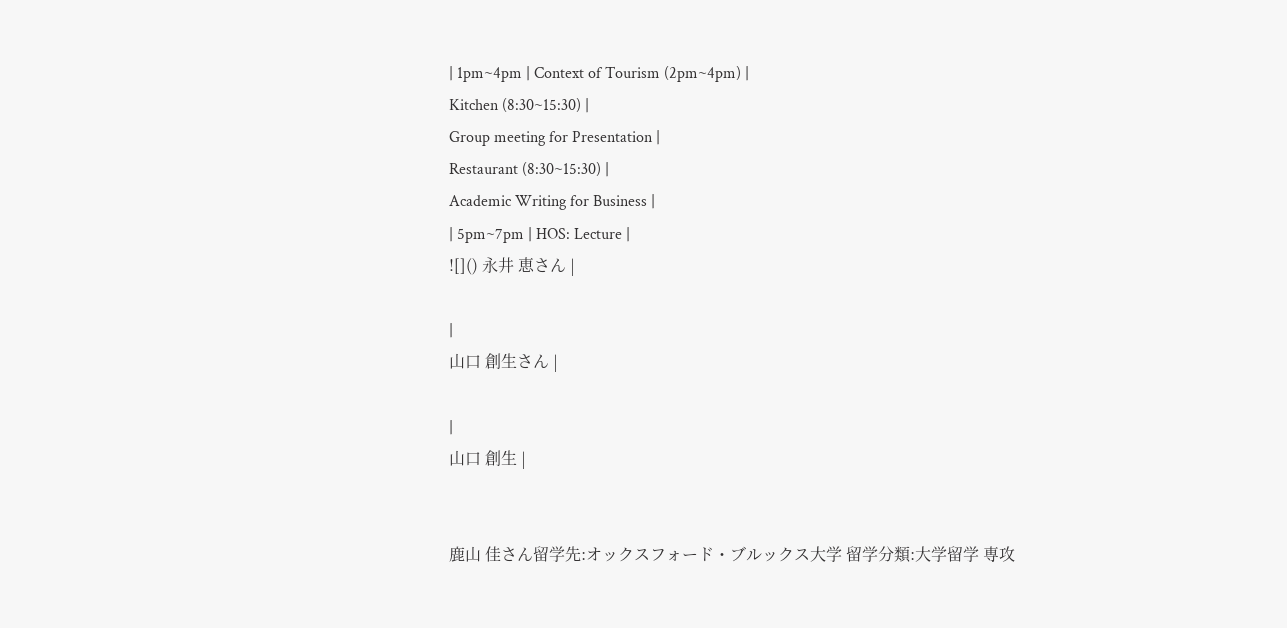| 1pm~4pm | Context of Tourism (2pm~4pm) |
Kitchen (8:30~15:30) |
Group meeting for Presentation |
Restaurant (8:30~15:30) |
Academic Writing for Business |
| 5pm~7pm | HOS: Lecture |
![]() 永井 恵さん |

|
山口 創生さん |

|
山口 創生 |


鹿山 佳さん留学先:オックスフォード・ブルックス大学 留学分類:大学留学 専攻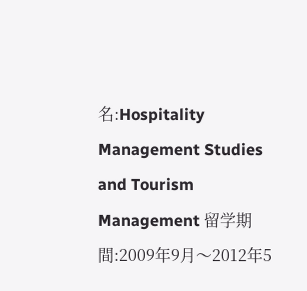名:Hospitality Management Studies and Tourism Management 留学期間:2009年9月〜2012年5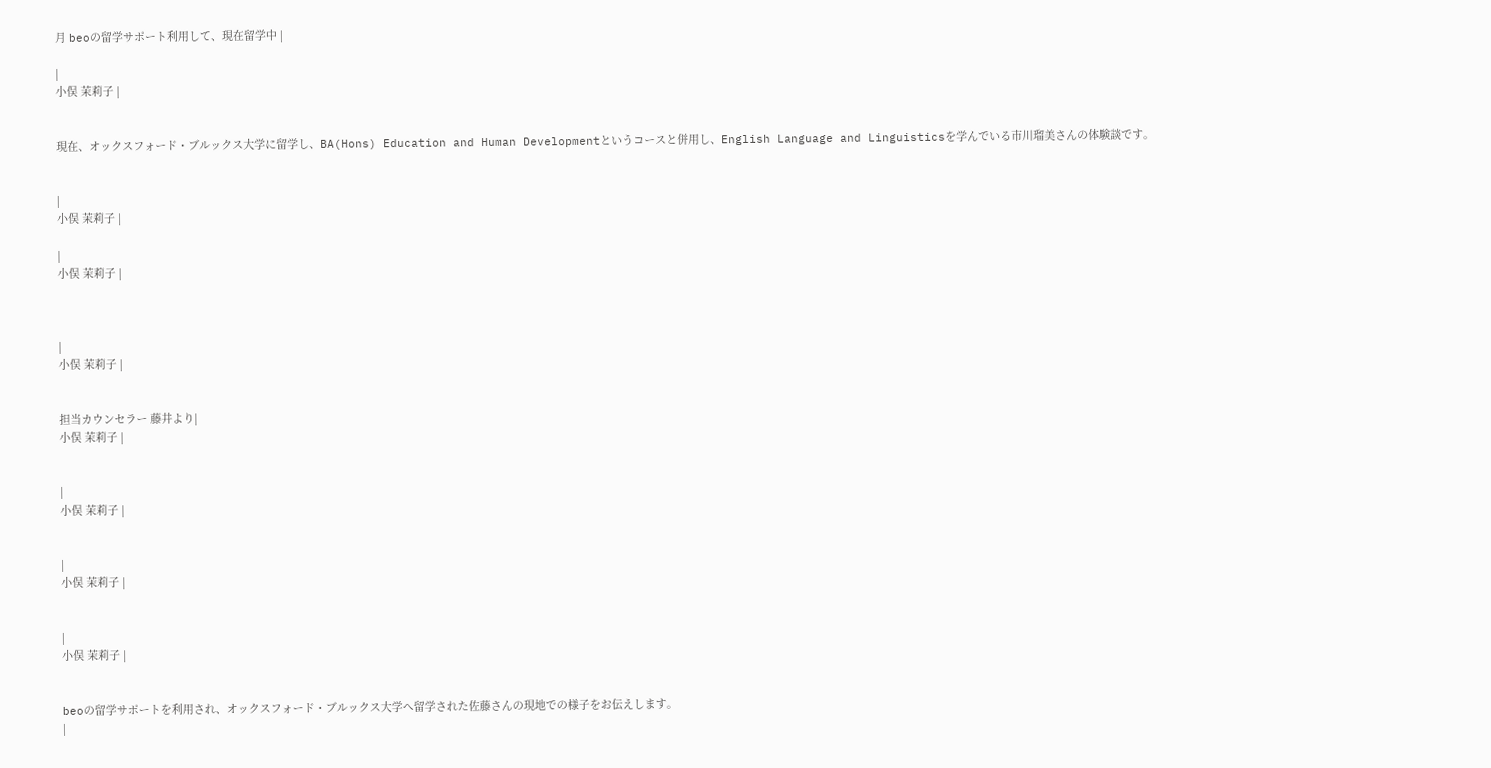月 beoの留学サポート利用して、現在留学中 |

|
小俣 茉莉子 |


現在、オックスフォード・ブルックス大学に留学し、BA(Hons) Education and Human Developmentというコースと併用し、English Language and Linguisticsを学んでいる市川瑠美さんの体験談です。


|
小俣 茉莉子 |

|
小俣 茉莉子 |



|
小俣 茉莉子 |


担当カウンセラー 藤井より|
小俣 茉莉子 |


|
小俣 茉莉子 |


|
小俣 茉莉子 |


|
小俣 茉莉子 |


beoの留学サポートを利用され、オックスフォード・ブルックス大学へ留学された佐藤さんの現地での様子をお伝えします。
|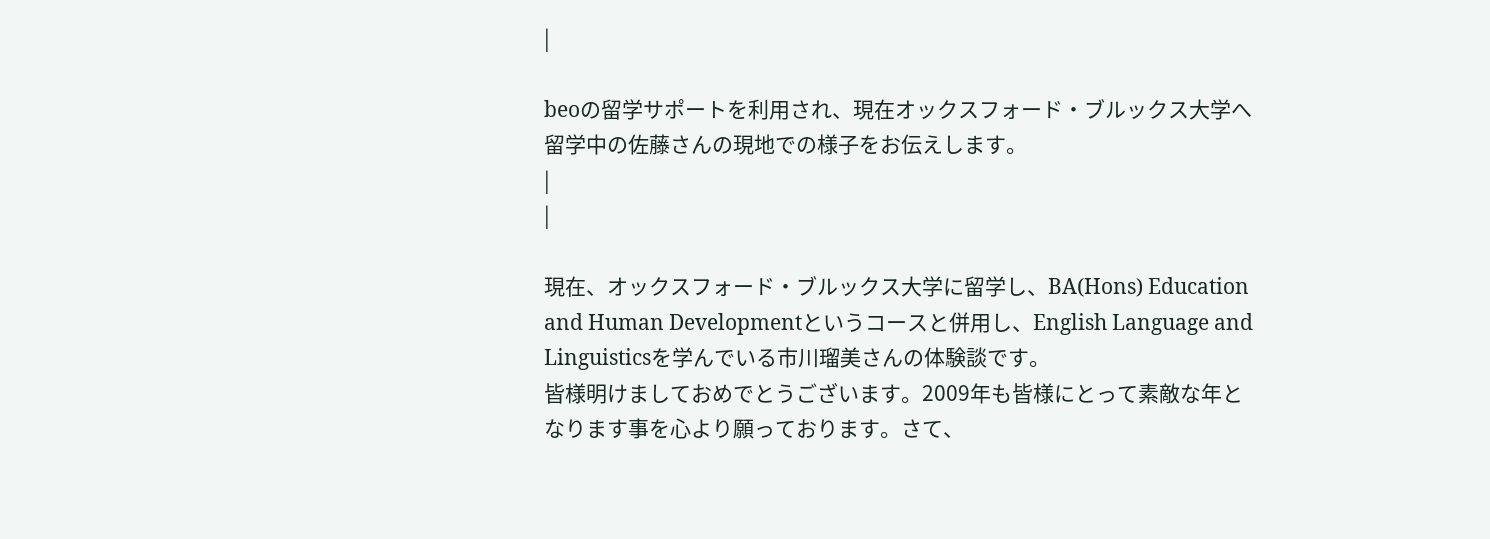|

beoの留学サポートを利用され、現在オックスフォード・ブルックス大学へ留学中の佐藤さんの現地での様子をお伝えします。
|
|

現在、オックスフォード・ブルックス大学に留学し、BA(Hons) Education and Human Developmentというコースと併用し、English Language and Linguisticsを学んでいる市川瑠美さんの体験談です。
皆様明けましておめでとうございます。2009年も皆様にとって素敵な年となります事を心より願っております。さて、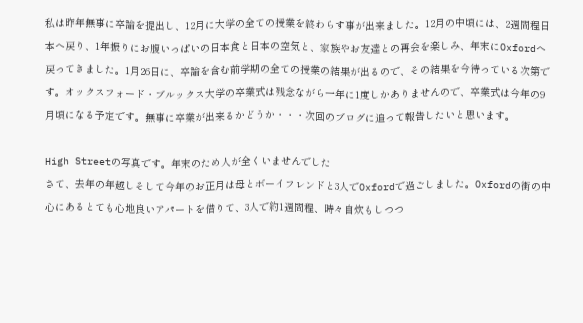私は昨年無事に卒論を提出し、12月に大学の全ての授業を終わらす事が出来ました。12月の中頃には、2週間程日本へ戻り、1年振りにお腹いっぱいの日本食と日本の空気と、家族やお友達との再会を楽しみ、年末にOxfordへ戻ってきました。1月26日に、卒論を含む前学期の全ての授業の結果が出るので、その結果を今待っている次第です。オックスフォード・ブルックス大学の卒業式は残念ながら一年に1度しかありませんので、卒業式は今年の9月頃になる予定です。無事に卒業が出来るかどうか・・・次回のブログに追って報告したいと思います。

High Streetの写真です。年末のため人が全くいませんでした
さて、去年の年越しそして今年のお正月は母とボーイフレンドと3人でOxfordで過ごしました。Oxfordの街の中心にあるとても心地良いアパートを借りて、3人で約1週間程、時々自炊もしつつ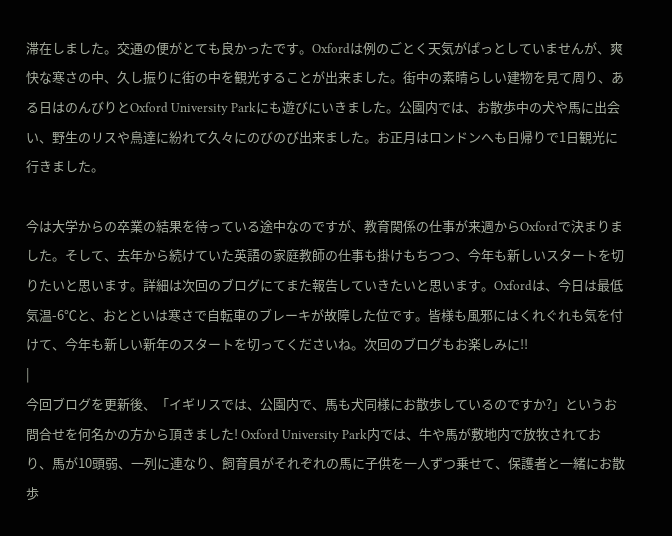滞在しました。交通の便がとても良かったです。Oxfordは例のごとく天気がぱっとしていませんが、爽快な寒さの中、久し振りに街の中を観光することが出来ました。街中の素晴らしい建物を見て周り、ある日はのんびりとOxford University Parkにも遊びにいきました。公園内では、お散歩中の犬や馬に出会い、野生のリスや鳥達に紛れて久々にのびのび出来ました。お正月はロンドンへも日帰りで1日観光に行きました。

今は大学からの卒業の結果を待っている途中なのですが、教育関係の仕事が来週からOxfordで決まりました。そして、去年から続けていた英語の家庭教師の仕事も掛けもちつつ、今年も新しいスタートを切りたいと思います。詳細は次回のブログにてまた報告していきたいと思います。Oxfordは、今日は最低気温-6℃と、おとといは寒さで自転車のブレーキが故障した位です。皆様も風邪にはくれぐれも気を付けて、今年も新しい新年のスタートを切ってくださいね。次回のブログもお楽しみに!!
|
今回ブログを更新後、「イギリスでは、公園内で、馬も犬同様にお散歩しているのですか?」というお問合せを何名かの方から頂きました! Oxford University Park内では、牛や馬が敷地内で放牧されており、馬が10頭弱、一列に連なり、飼育員がそれぞれの馬に子供を一人ずつ乗せて、保護者と一緒にお散歩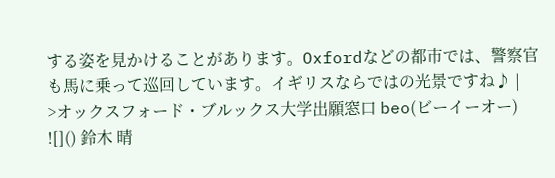する姿を見かけることがあります。Oxfordなどの都市では、警察官も馬に乗って巡回しています。イギリスならではの光景ですね♪ |
>オックスフォード・ブルックス大学出願窓口 beo(ビーイーオー)
![]() 鈴木 晴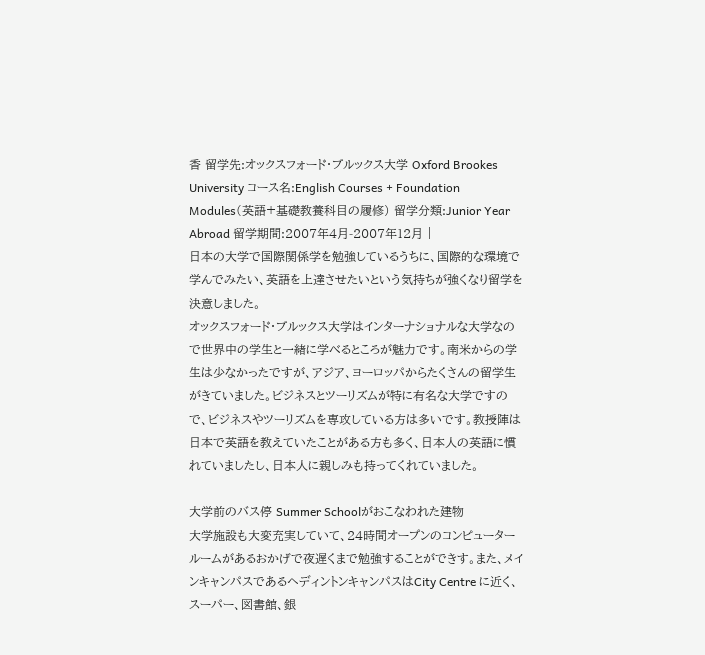香 留学先:オックスフォード・ブルックス大学 Oxford Brookes University コース名:English Courses + Foundation Modules(英語+基礎教養科目の履修) 留学分類:Junior Year Abroad 留学期間:2007年4月-2007年12月 |
日本の大学で国際関係学を勉強しているうちに、国際的な環境で学んでみたい、英語を上達させたいという気持ちが強くなり留学を決意しました。
オックスフォード・ブルックス大学はインターナショナルな大学なので世界中の学生と一緒に学べるところが魅力です。南米からの学生は少なかったですが、アジア、ヨーロッパからたくさんの留学生がきていました。ビジネスとツーリズムが特に有名な大学ですので、ビジネスやツーリズムを専攻している方は多いです。教授陣は日本で英語を教えていたことがある方も多く、日本人の英語に慣れていましたし、日本人に親しみも持ってくれていました。

大学前のバス停 Summer Schoolがおこなわれた建物
大学施設も大変充実していて、24時間オープンのコンピュータールームがあるおかげで夜遅くまで勉強することができす。また、メインキャンパスであるヘディントンキャンパスはCity Centre に近く、スーパー、図書館、銀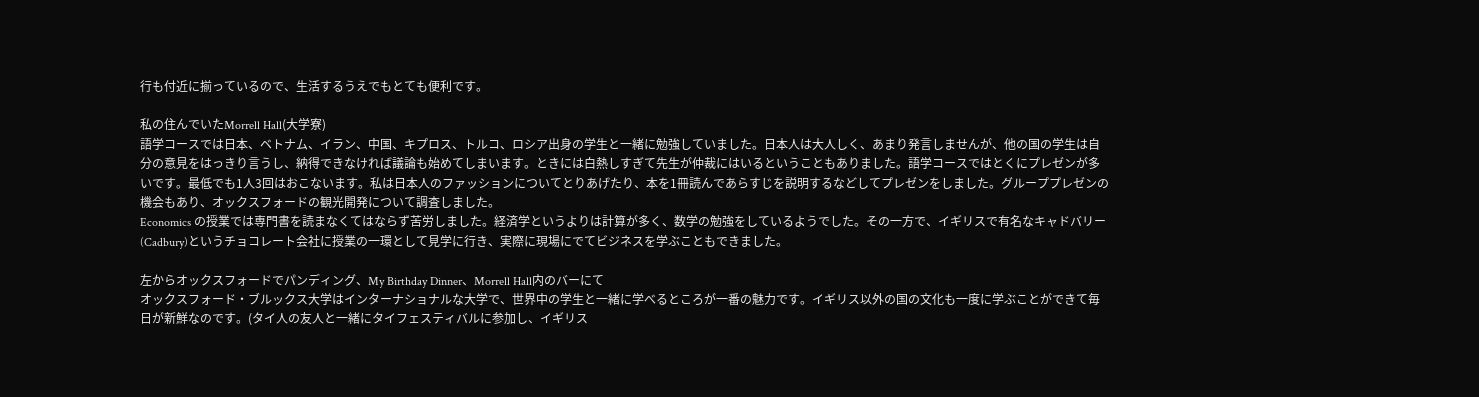行も付近に揃っているので、生活するうえでもとても便利です。

私の住んでいたMorrell Hall(大学寮)
語学コースでは日本、ベトナム、イラン、中国、キプロス、トルコ、ロシア出身の学生と一緒に勉強していました。日本人は大人しく、あまり発言しませんが、他の国の学生は自分の意見をはっきり言うし、納得できなければ議論も始めてしまいます。ときには白熱しすぎて先生が仲裁にはいるということもありました。語学コースではとくにプレゼンが多いです。最低でも1人3回はおこないます。私は日本人のファッションについてとりあげたり、本を1冊読んであらすじを説明するなどしてプレゼンをしました。グループプレゼンの機会もあり、オックスフォードの観光開発について調査しました。
Economics の授業では専門書を読まなくてはならず苦労しました。経済学というよりは計算が多く、数学の勉強をしているようでした。その一方で、イギリスで有名なキャドバリー(Cadbury)というチョコレート会社に授業の一環として見学に行き、実際に現場にでてビジネスを学ぶこともできました。

左からオックスフォードでパンディング、My Birthday Dinner、Morrell Hall内のバーにて
オックスフォード・ブルックス大学はインターナショナルな大学で、世界中の学生と一緒に学べるところが一番の魅力です。イギリス以外の国の文化も一度に学ぶことができて毎日が新鮮なのです。(タイ人の友人と一緒にタイフェスティバルに参加し、イギリス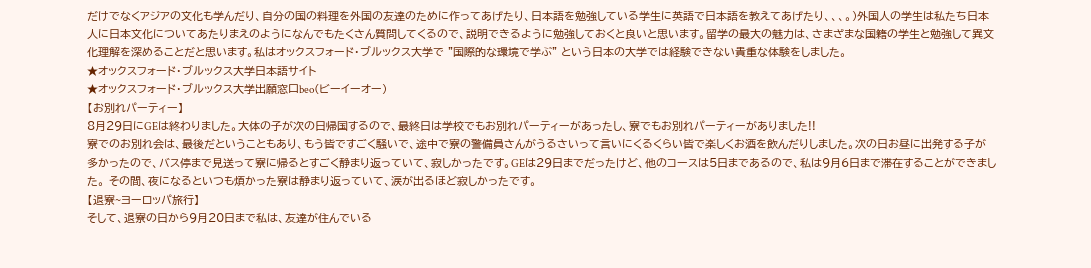だけでなくアジアの文化も学んだり、自分の国の料理を外国の友達のために作ってあげたり、日本語を勉強している学生に英語で日本語を教えてあげたり、、、。)外国人の学生は私たち日本人に日本文化についてあたりまえのようになんでもたくさん質問してくるので、説明できるように勉強しておくと良いと思います。留学の最大の魅力は、さまざまな国籍の学生と勉強して異文化理解を深めることだと思います。私はオックスフォード・ブルックス大学で "国際的な環境で学ぶ" という日本の大学では経験できない貴重な体験をしました。
★オックスフォード・ブルックス大学日本語サイト
★オックスフォード・ブルックス大学出願窓口beo(ビーイーオー)
【お別れパーティー】
8月29日にGEは終わりました。大体の子が次の日帰国するので、最終日は学校でもお別れパーティーがあったし、寮でもお別れパーティーがありました!!
寮でのお別れ会は、最後だということもあり、もう皆ですごく騒いで、途中で寮の警備員さんがうるさいって言いにくるくらい皆で楽しくお酒を飲んだりしました。次の日お昼に出発する子が多かったので、バス停まで見送って寮に帰るとすごく静まり返っていて、寂しかったです。GEは29日までだったけど、他のコースは5日まであるので、私は9月6日まで滞在することができました。 その間、夜になるといつも煩かった寮は静まり返っていて、涙が出るほど寂しかったです。
【退寮~ヨーロッパ旅行】
そして、退寮の日から9月20日まで私は、友達が住んでいる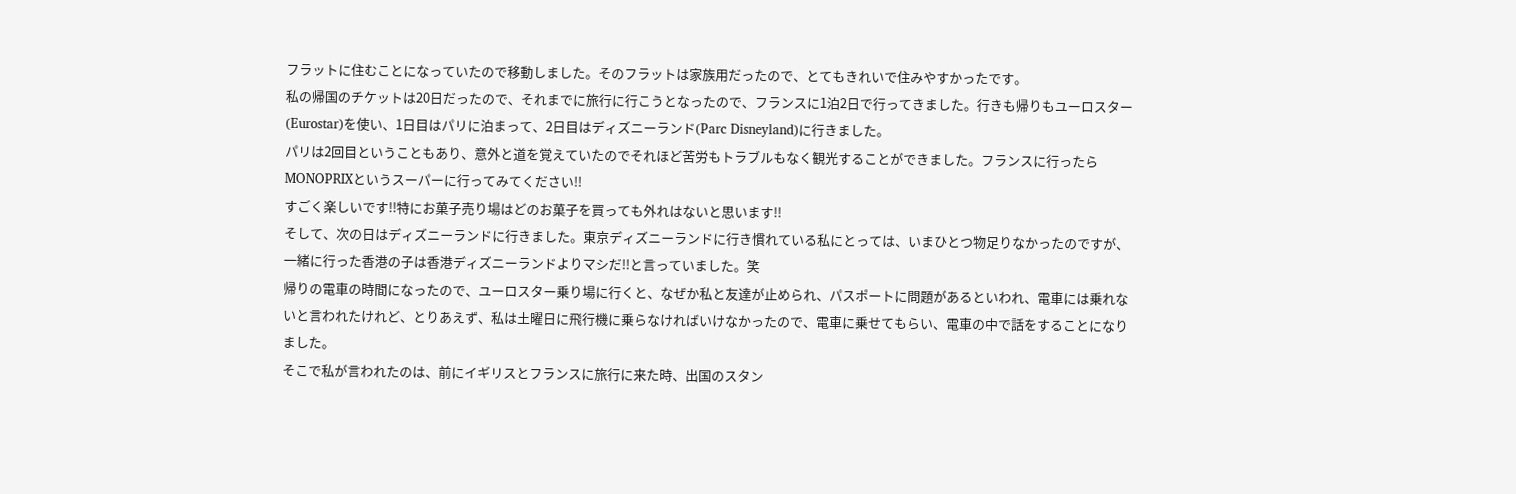フラットに住むことになっていたので移動しました。そのフラットは家族用だったので、とてもきれいで住みやすかったです。
私の帰国のチケットは20日だったので、それまでに旅行に行こうとなったので、フランスに1泊2日で行ってきました。行きも帰りもユーロスター(Eurostar)を使い、1日目はパリに泊まって、2日目はディズニーランド(Parc Disneyland)に行きました。
パリは2回目ということもあり、意外と道を覚えていたのでそれほど苦労もトラブルもなく観光することができました。フランスに行ったらMONOPRIXというスーパーに行ってみてください!!
すごく楽しいです!!特にお菓子売り場はどのお菓子を買っても外れはないと思います!!
そして、次の日はディズニーランドに行きました。東京ディズニーランドに行き慣れている私にとっては、いまひとつ物足りなかったのですが、一緒に行った香港の子は香港ディズニーランドよりマシだ!!と言っていました。笑
帰りの電車の時間になったので、ユーロスター乗り場に行くと、なぜか私と友達が止められ、パスポートに問題があるといわれ、電車には乗れないと言われたけれど、とりあえず、私は土曜日に飛行機に乗らなければいけなかったので、電車に乗せてもらい、電車の中で話をすることになりました。
そこで私が言われたのは、前にイギリスとフランスに旅行に来た時、出国のスタン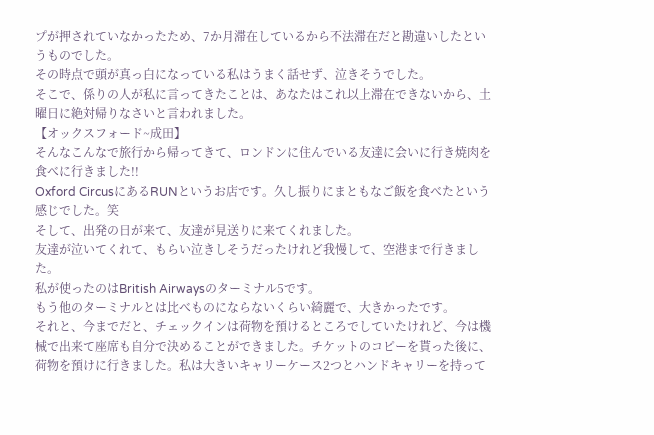プが押されていなかったため、7か月滞在しているから不法滞在だと勘違いしたというものでした。
その時点で頭が真っ白になっている私はうまく話せず、泣きそうでした。
そこで、係りの人が私に言ってきたことは、あなたはこれ以上滞在できないから、土曜日に絶対帰りなさいと言われました。
【オックスフォード~成田】
そんなこんなで旅行から帰ってきて、ロンドンに住んでいる友達に会いに行き焼肉を食べに行きました!!
Oxford CircusにあるRUNというお店です。久し振りにまともなご飯を食べたという感じでした。笑
そして、出発の日が来て、友達が見送りに来てくれました。
友達が泣いてくれて、もらい泣きしそうだったけれど我慢して、空港まで行きました。
私が使ったのはBritish Airwaysのターミナル5です。
もう他のターミナルとは比べものにならないくらい綺麗で、大きかったです。
それと、今までだと、チェックインは荷物を預けるところでしていたけれど、今は機械で出来て座席も自分で決めることができました。チケットのコピーを貰った後に、荷物を預けに行きました。私は大きいキャリーケース2つとハンドキャリーを持って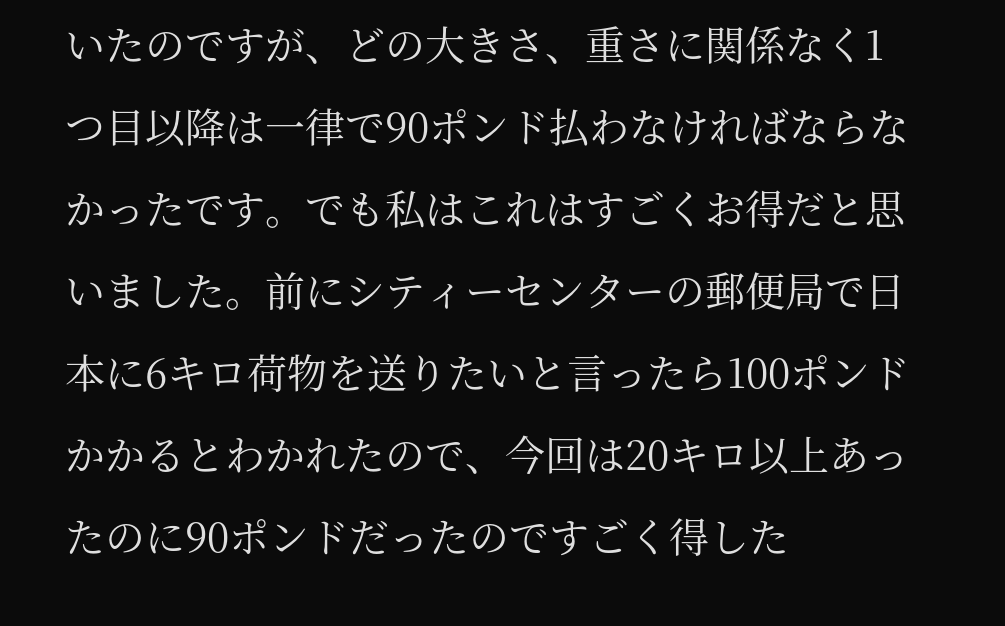いたのですが、どの大きさ、重さに関係なく1つ目以降は一律で90ポンド払わなければならなかったです。でも私はこれはすごくお得だと思いました。前にシティーセンターの郵便局で日本に6キロ荷物を送りたいと言ったら100ポンドかかるとわかれたので、今回は20キロ以上あったのに90ポンドだったのですごく得した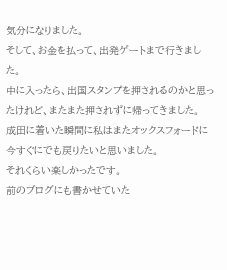気分になりました。
そして、お金を払って、出発ゲートまで行きました。
中に入ったら、出国スタンプを押されるのかと思ったけれど、またまた押されずに帰ってきました。
成田に着いた瞬間に私はまたオックスフォードに今すぐにでも戻りたいと思いました。
それくらい楽しかったです。
前のブログにも書かせていた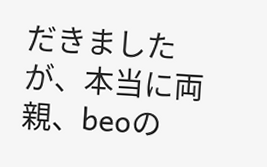だきましたが、本当に両親、beoの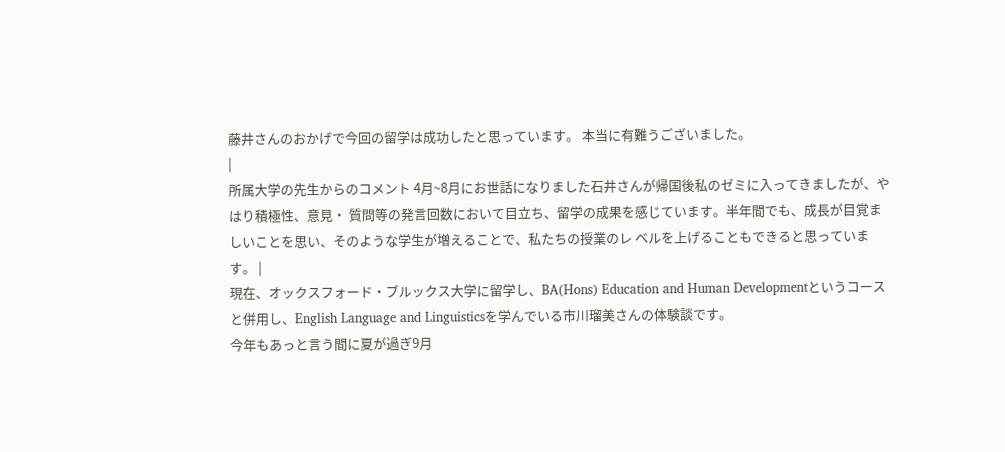藤井さんのおかげで今回の留学は成功したと思っています。 本当に有難うございました。
|
所属大学の先生からのコメント 4月~8月にお世話になりました石井さんが帰国後私のゼミに入ってきましたが、やはり積極性、意見・ 質問等の発言回数において目立ち、留学の成果を感じています。半年間でも、成長が目覚ましいことを思い、そのような学生が増えることで、私たちの授業のレ ベルを上げることもできると思っています。 |
現在、オックスフォード・ブルックス大学に留学し、BA(Hons) Education and Human Developmentというコースと併用し、English Language and Linguisticsを学んでいる市川瑠美さんの体験談です。
今年もあっと言う間に夏が過ぎ9月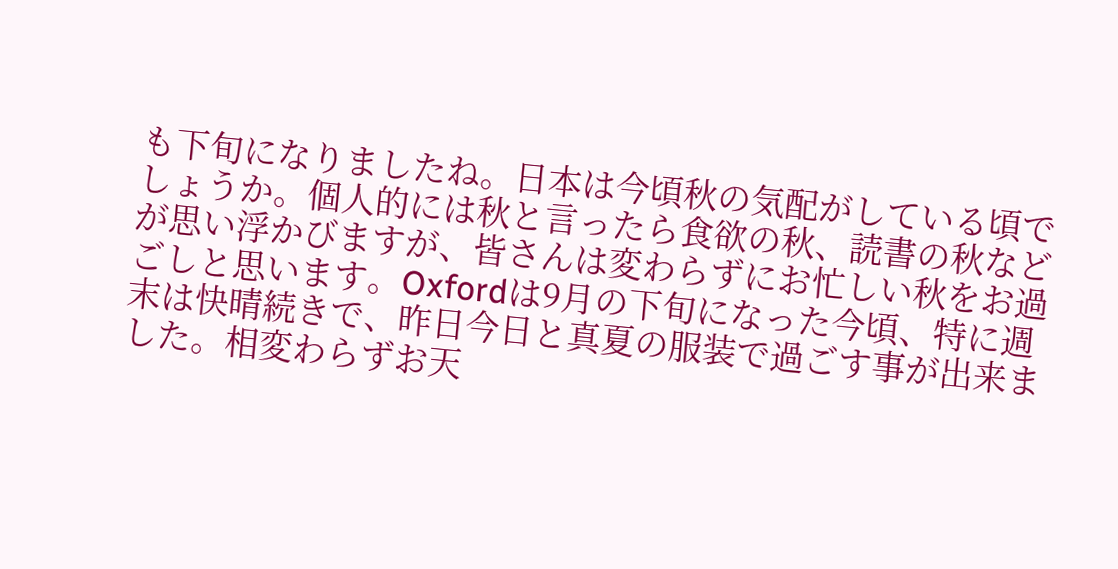も下旬になりましたね。日本は今頃秋の気配がしている頃でしょうか。個人的には秋と言ったら食欲の秋、読書の秋などが思い浮かびますが、皆さんは変わらずにお忙しい秋をお過ごしと思います。Oxfordは9月の下旬になった今頃、特に週末は快晴続きで、昨日今日と真夏の服装で過ごす事が出来ました。相変わらずお天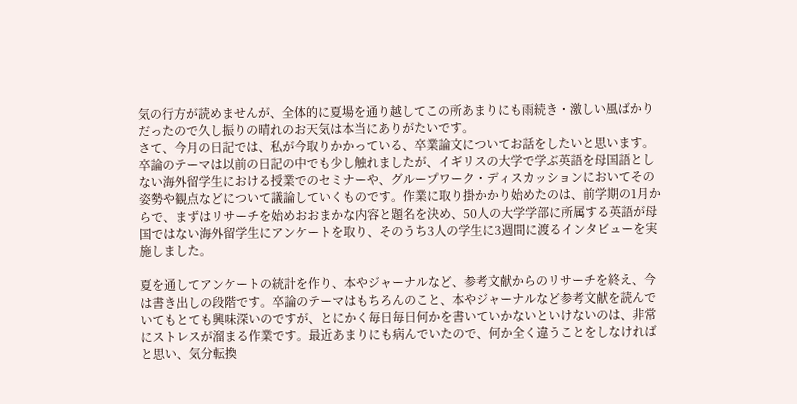気の行方が読めませんが、全体的に夏場を通り越してこの所あまりにも雨続き・激しい風ばかりだったので久し振りの晴れのお天気は本当にありがたいです。
さて、今月の日記では、私が今取りかかっている、卒業論文についてお話をしたいと思います。卒論のテーマは以前の日記の中でも少し触れましたが、イギリスの大学で学ぶ英語を母国語としない海外留学生における授業でのセミナーや、グループワーク・ディスカッションにおいてその姿勢や観点などについて議論していくものです。作業に取り掛かかり始めたのは、前学期の1月からで、まずはリサーチを始めおおまかな内容と題名を決め、50人の大学学部に所属する英語が母国ではない海外留学生にアンケートを取り、そのうち3人の学生に3週間に渡るインタビューを実施しました。

夏を通してアンケートの統計を作り、本やジャーナルなど、参考文献からのリサーチを終え、今は書き出しの段階です。卒論のテーマはもちろんのこと、本やジャーナルなど参考文献を読んでいてもとても興味深いのですが、とにかく毎日毎日何かを書いていかないといけないのは、非常にストレスが溜まる作業です。最近あまりにも病んでいたので、何か全く違うことをしなければと思い、気分転換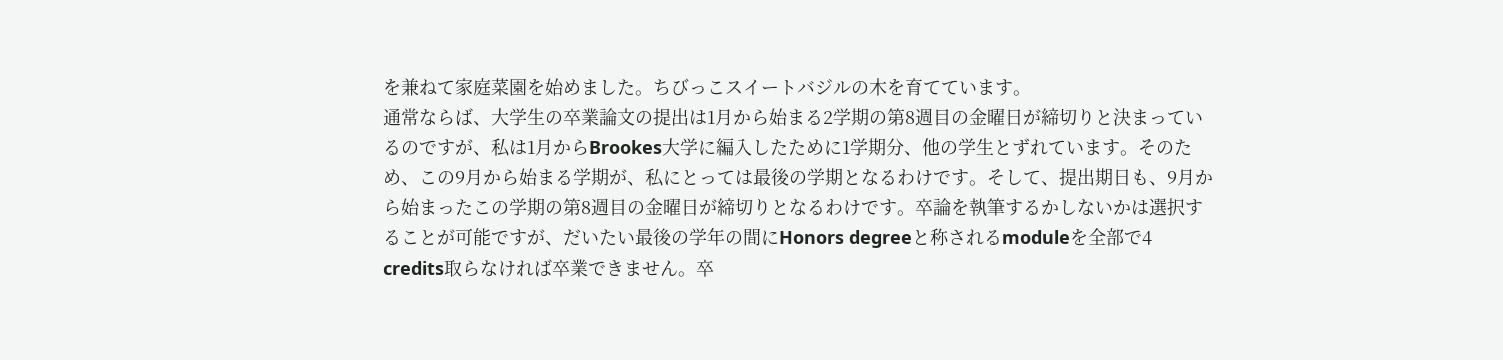を兼ねて家庭菜園を始めました。ちびっこスイートバジルの木を育てています。
通常ならば、大学生の卒業論文の提出は1月から始まる2学期の第8週目の金曜日が締切りと決まっているのですが、私は1月からBrookes大学に編入したために1学期分、他の学生とずれています。そのため、この9月から始まる学期が、私にとっては最後の学期となるわけです。そして、提出期日も、9月から始まったこの学期の第8週目の金曜日が締切りとなるわけです。卒論を執筆するかしないかは選択することが可能ですが、だいたい最後の学年の間にHonors degreeと称されるmoduleを全部で4 credits取らなければ卒業できません。卒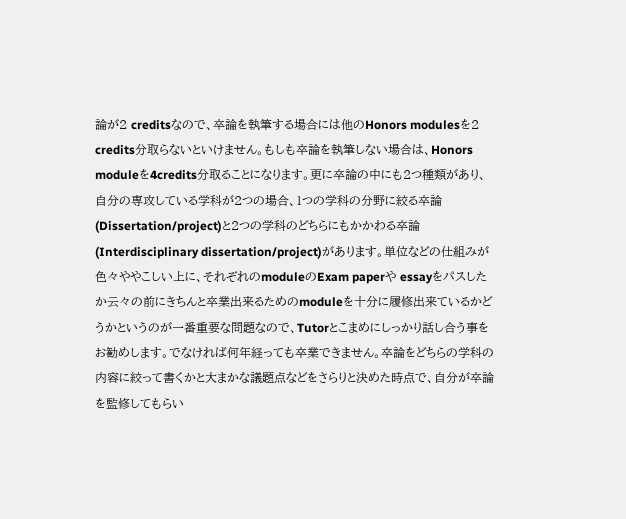論が2 creditsなので、卒論を執筆する場合には他のHonors modulesを2 credits分取らないといけません。もしも卒論を執筆しない場合は、Honors moduleを4credits分取ることになります。更に卒論の中にも2つ種類があり、自分の専攻している学科が2つの場合、1つの学科の分野に絞る卒論(Dissertation/project)と2つの学科のどちらにもかかわる卒論(Interdisciplinary dissertation/project)があります。単位などの仕組みが色々ややこしい上に、それぞれのmoduleのExam paperや essayをパスしたか云々の前にきちんと卒業出来るためのmoduleを十分に履修出来ているかどうかというのが一番重要な問題なので、Tutorとこまめにしっかり話し合う事をお勧めします。でなければ何年経っても卒業できません。卒論をどちらの学科の内容に絞って書くかと大まかな議題点などをさらりと決めた時点で、自分が卒論を監修してもらい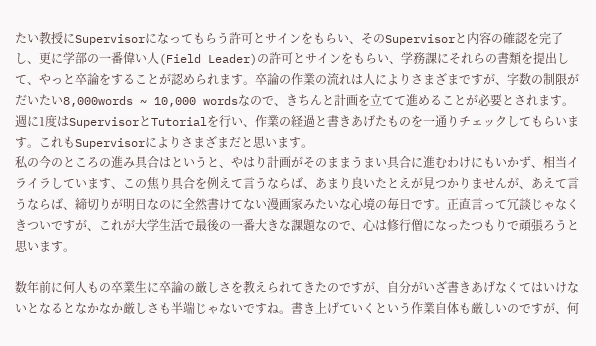たい教授にSupervisorになってもらう許可とサインをもらい、そのSupervisorと内容の確認を完了し、更に学部の一番偉い人(Field Leader)の許可とサインをもらい、学務課にそれらの書類を提出して、やっと卒論をすることが認められます。卒論の作業の流れは人によりさまざまですが、字数の制限がだいたい8,000words ~ 10,000 wordsなので、きちんと計画を立てて進めることが必要とされます。週に1度はSupervisorとTutorialを行い、作業の経過と書きあげたものを一通りチェックしてもらいます。これもSupervisorによりさまざまだと思います。
私の今のところの進み具合はというと、やはり計画がそのままうまい具合に進むわけにもいかず、相当イライラしています、この焦り具合を例えて言うならば、あまり良いたとえが見つかりませんが、あえて言うならば、締切りが明日なのに全然書けてない漫画家みたいな心境の毎日です。正直言って冗談じゃなくきついですが、これが大学生活で最後の一番大きな課題なので、心は修行僧になったつもりで頑張ろうと思います。

数年前に何人もの卒業生に卒論の厳しさを教えられてきたのですが、自分がいざ書きあげなくてはいけないとなるとなかなか厳しさも半端じゃないですね。書き上げていくという作業自体も厳しいのですが、何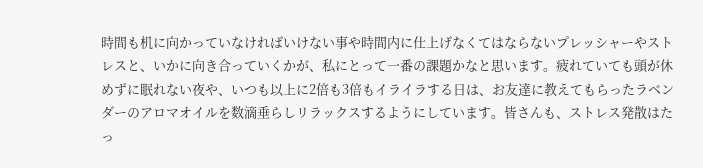時間も机に向かっていなければいけない事や時間内に仕上げなくてはならないプレッシャーやストレスと、いかに向き合っていくかが、私にとって一番の課題かなと思います。疲れていても頭が休めずに眠れない夜や、いつも以上に2倍も3倍もイライラする日は、お友達に教えてもらったラベンダーのアロマオイルを数滴垂らしリラックスするようにしています。皆さんも、ストレス発散はたっ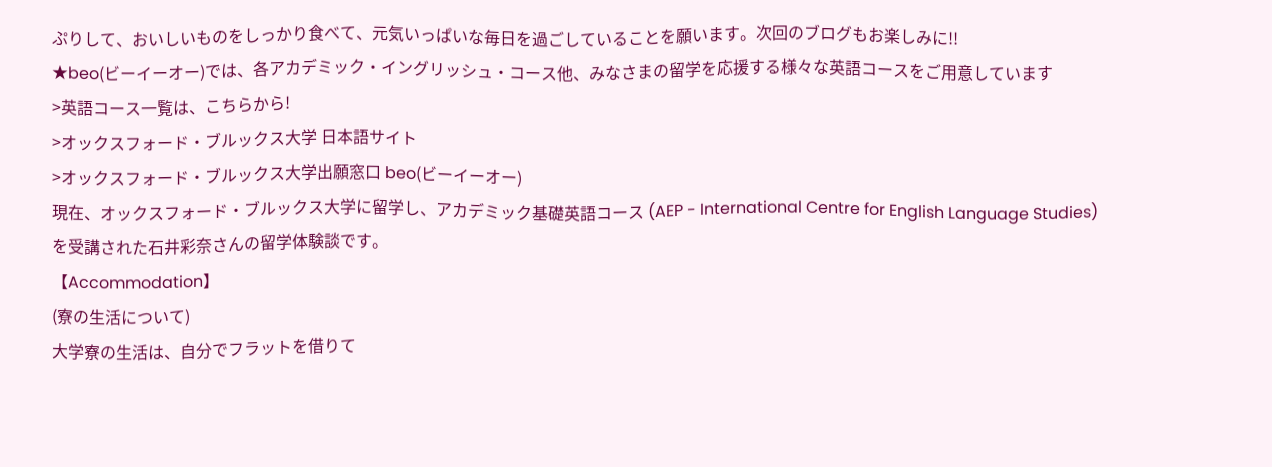ぷりして、おいしいものをしっかり食べて、元気いっぱいな毎日を過ごしていることを願います。次回のブログもお楽しみに!!
★beo(ビーイーオー)では、各アカデミック・イングリッシュ・コース他、みなさまの留学を応援する様々な英語コースをご用意しています
>英語コース一覧は、こちらから!
>オックスフォード・ブルックス大学 日本語サイト
>オックスフォード・ブルックス大学出願窓口 beo(ビーイーオー)
現在、オックスフォード・ブルックス大学に留学し、アカデミック基礎英語コース (AEP - International Centre for English Language Studies)を受講された石井彩奈さんの留学体験談です。
【Accommodation】
(寮の生活について)
大学寮の生活は、自分でフラットを借りて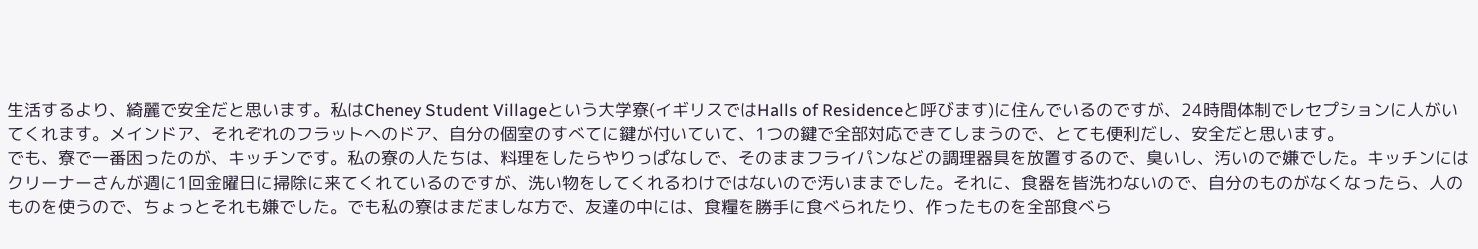生活するより、綺麗で安全だと思います。私はCheney Student Villageという大学寮(イギリスではHalls of Residenceと呼びます)に住んでいるのですが、24時間体制でレセプションに人がいてくれます。メインドア、それぞれのフラットへのドア、自分の個室のすべてに鍵が付いていて、1つの鍵で全部対応できてしまうので、とても便利だし、安全だと思います。
でも、寮で一番困ったのが、キッチンです。私の寮の人たちは、料理をしたらやりっぱなしで、そのままフライパンなどの調理器具を放置するので、臭いし、汚いので嫌でした。キッチンにはクリーナーさんが週に1回金曜日に掃除に来てくれているのですが、洗い物をしてくれるわけではないので汚いままでした。それに、食器を皆洗わないので、自分のものがなくなったら、人のものを使うので、ちょっとそれも嫌でした。でも私の寮はまだましな方で、友達の中には、食糧を勝手に食べられたり、作ったものを全部食べら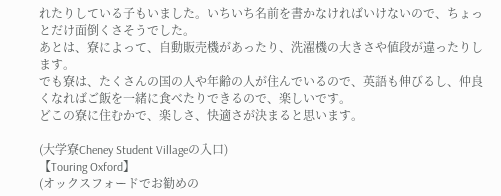れたりしている子もいました。いちいち名前を書かなければいけないので、ちょっとだけ面倒くさそうでした。
あとは、寮によって、自動販売機があったり、洗濯機の大きさや値段が違ったりします。
でも寮は、たくさんの国の人や年齢の人が住んでいるので、英語も伸びるし、仲良くなればご飯を一緒に食べたりできるので、楽しいです。
どこの寮に住むかで、楽しさ、快適さが決まると思います。

(大学寮Cheney Student Villageの入口)
【Touring Oxford】
(オックスフォードでお勧めの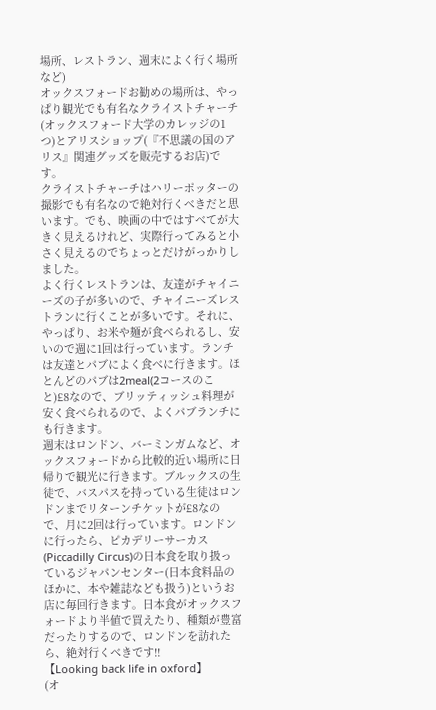場所、レストラン、週末によく行く場所など)
オックスフォードお勧めの場所は、やっぱり観光でも有名なクライストチャーチ(オックスフォード大学のカレッジの1つ)とアリスショップ(『不思議の国のアリス』関連グッズを販売するお店)です。
クライストチャーチはハリーポッターの撮影でも有名なので絶対行くべきだと思います。でも、映画の中ではすべてが大きく見えるけれど、実際行ってみると小さく見えるのでちょっとだけがっかりしました。
よく行くレストランは、友達がチャイニーズの子が多いので、チャイニーズレストランに行くことが多いです。それに、やっぱり、お米や麺が食べられるし、安いので週に1回は行っています。ランチは友達とパブによく食べに行きます。ほとんどのパブは2meal(2コースのこと)£8なので、ブリッティッシュ料理が安く食べられるので、よくパブランチにも行きます。
週末はロンドン、バーミンガムなど、オックスフォードから比較的近い場所に日帰りで観光に行きます。ブルックスの生徒で、バスパスを持っている生徒はロンドンまでリターンチケットが£8なので、月に2回は行っています。ロンドンに行ったら、ピカデリーサーカス(Piccadilly Circus)の日本食を取り扱っているジャパンセンター(日本食料品のほかに、本や雑誌なども扱う)というお店に毎回行きます。日本食がオックスフォードより半値で買えたり、種類が豊富だったりするので、ロンドンを訪れたら、絶対行くべきです!!
【Looking back life in oxford】
(オ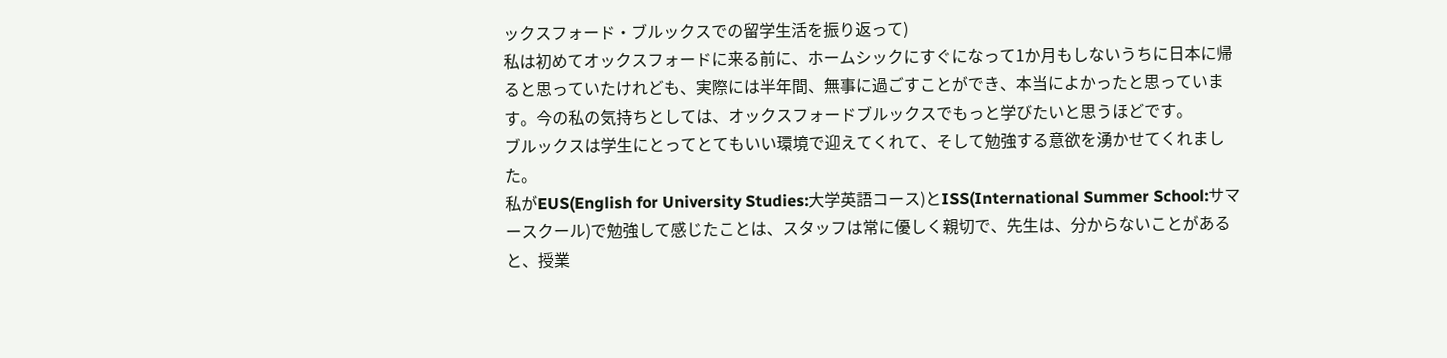ックスフォード・ブルックスでの留学生活を振り返って)
私は初めてオックスフォードに来る前に、ホームシックにすぐになって1か月もしないうちに日本に帰ると思っていたけれども、実際には半年間、無事に過ごすことができ、本当によかったと思っています。今の私の気持ちとしては、オックスフォードブルックスでもっと学びたいと思うほどです。
ブルックスは学生にとってとてもいい環境で迎えてくれて、そして勉強する意欲を湧かせてくれました。
私がEUS(English for University Studies:大学英語コース)とISS(International Summer School:サマースクール)で勉強して感じたことは、スタッフは常に優しく親切で、先生は、分からないことがあると、授業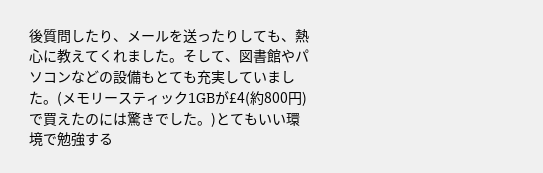後質問したり、メールを送ったりしても、熱心に教えてくれました。そして、図書館やパソコンなどの設備もとても充実していました。(メモリースティック1GBが£4(約800円)で買えたのには驚きでした。)とてもいい環境で勉強する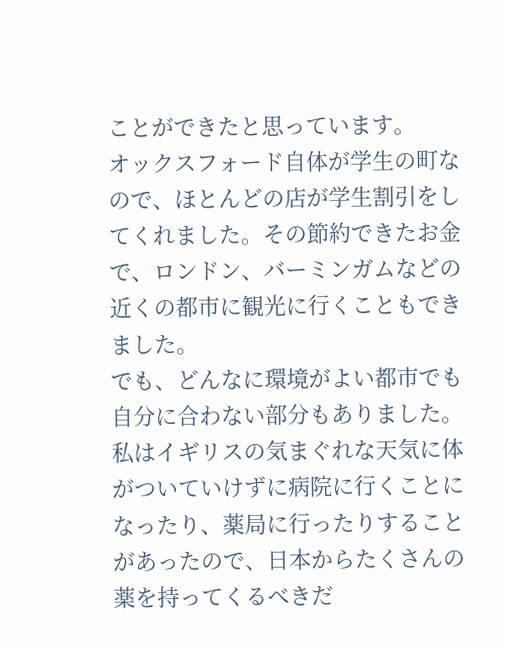ことができたと思っています。
オックスフォード自体が学生の町なので、ほとんどの店が学生割引をしてくれました。その節約できたお金で、ロンドン、バーミンガムなどの近くの都市に観光に行くこともできました。
でも、どんなに環境がよい都市でも自分に合わない部分もありました。
私はイギリスの気まぐれな天気に体がついていけずに病院に行くことになったり、薬局に行ったりすることがあったので、日本からたくさんの薬を持ってくるべきだ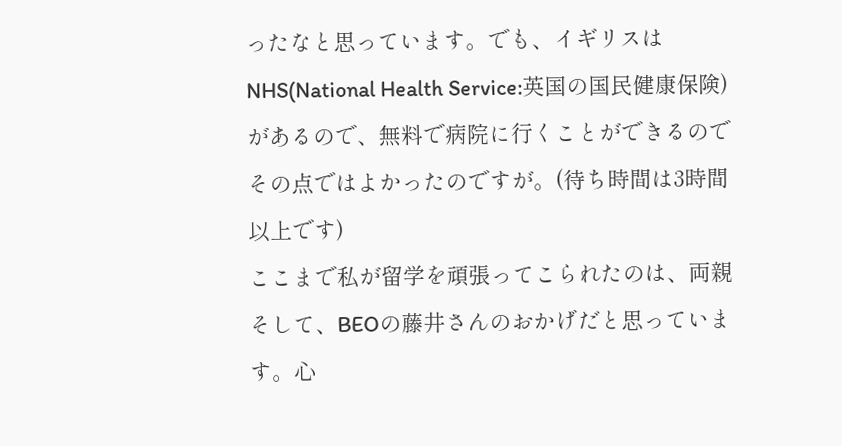ったなと思っています。でも、イギリスはNHS(National Health Service:英国の国民健康保険)があるので、無料で病院に行くことができるのでその点ではよかったのですが。(待ち時間は3時間以上です)
ここまで私が留学を頑張ってこられたのは、両親そして、BEOの藤井さんのおかげだと思っています。心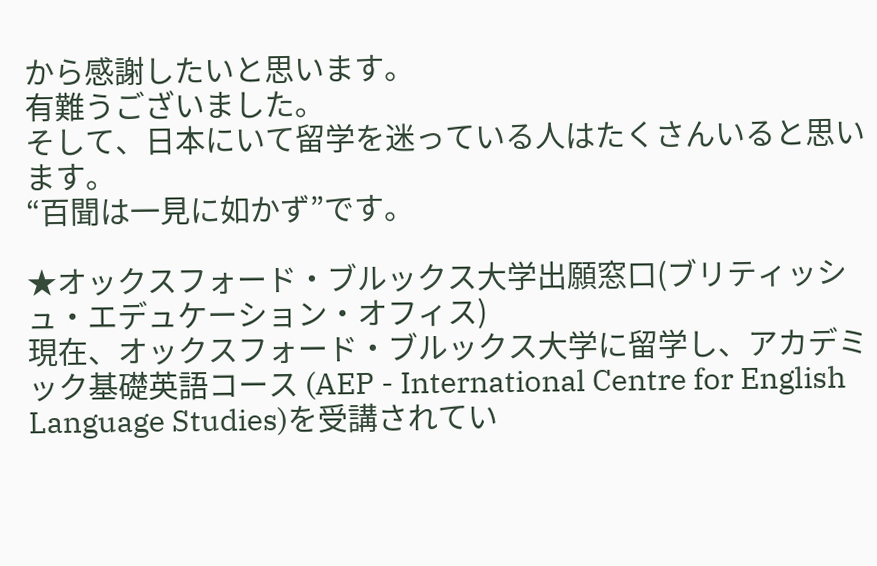から感謝したいと思います。
有難うございました。
そして、日本にいて留学を迷っている人はたくさんいると思います。
“百聞は一見に如かず”です。

★オックスフォード・ブルックス大学出願窓口(ブリティッシュ・エデュケーション・オフィス)
現在、オックスフォード・ブルックス大学に留学し、アカデミック基礎英語コース (AEP - International Centre for English Language Studies)を受講されてい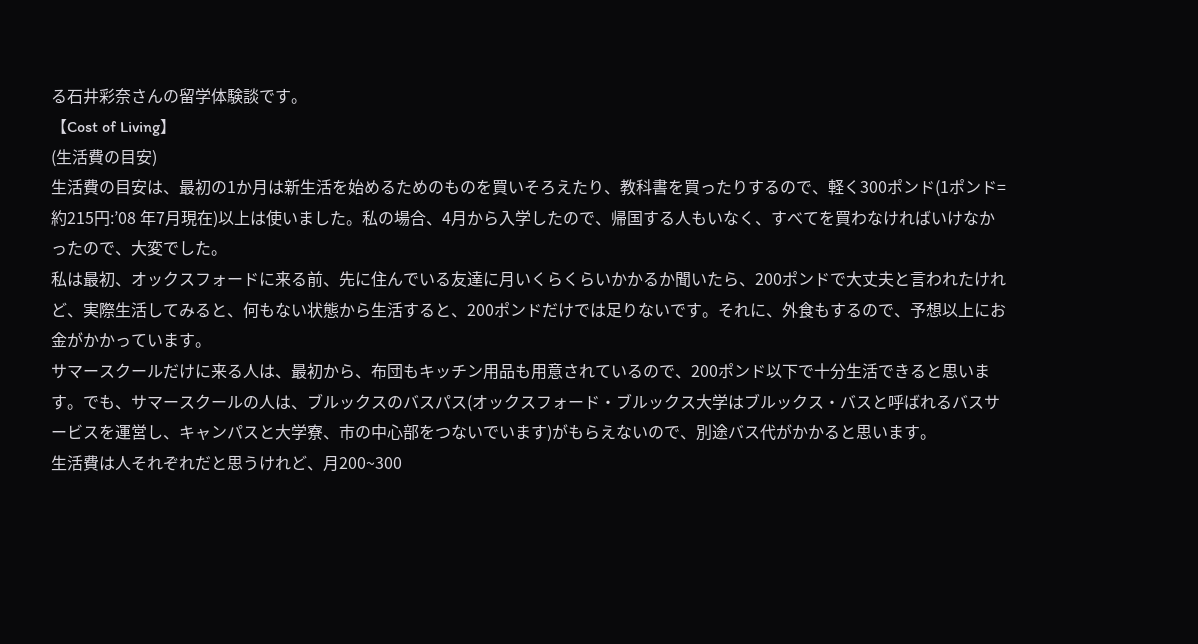る石井彩奈さんの留学体験談です。
【Cost of Living】
(生活費の目安)
生活費の目安は、最初の1か月は新生活を始めるためのものを買いそろえたり、教科書を買ったりするので、軽く300ポンド(1ポンド=約215円:’08 年7月現在)以上は使いました。私の場合、4月から入学したので、帰国する人もいなく、すべてを買わなければいけなかったので、大変でした。
私は最初、オックスフォードに来る前、先に住んでいる友達に月いくらくらいかかるか聞いたら、200ポンドで大丈夫と言われたけれど、実際生活してみると、何もない状態から生活すると、200ポンドだけでは足りないです。それに、外食もするので、予想以上にお金がかかっています。
サマースクールだけに来る人は、最初から、布団もキッチン用品も用意されているので、200ポンド以下で十分生活できると思います。でも、サマースクールの人は、ブルックスのバスパス(オックスフォード・ブルックス大学はブルックス・バスと呼ばれるバスサービスを運営し、キャンパスと大学寮、市の中心部をつないでいます)がもらえないので、別途バス代がかかると思います。
生活費は人それぞれだと思うけれど、月200~300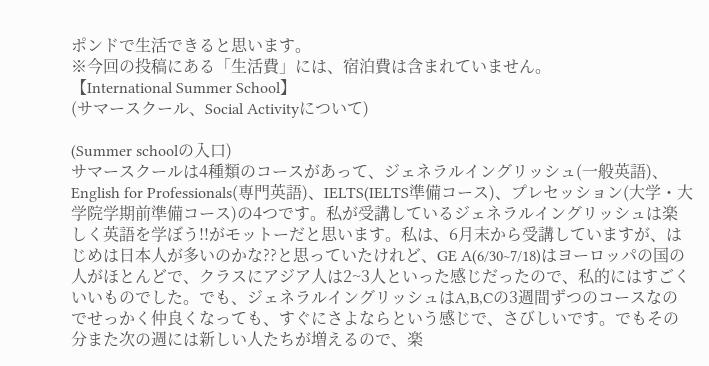ポンドで生活できると思います。
※今回の投稿にある「生活費」には、宿泊費は含まれていません。
【International Summer School】
(サマースクール、Social Activityについて)

(Summer schoolの入口)
サマースクールは4種類のコースがあって、ジェネラルイングリッシュ(一般英語)、English for Professionals(専門英語)、IELTS(IELTS準備コース)、プレセッション(大学・大学院学期前準備コース)の4つです。私が受講しているジェネラルイングリッシュは楽しく英語を学ぼう!!がモットーだと思います。私は、6月末から受講していますが、はじめは日本人が多いのかな??と思っていたけれど、GE A(6/30~7/18)はヨーロッパの国の人がほとんどで、クラスにアジア人は2~3人といった感じだったので、私的にはすごくいいものでした。でも、ジェネラルイングリッシュはA,B,Cの3週間ずつのコースなのでせっかく仲良くなっても、すぐにさよならという感じで、さびしいです。でもその分また次の週には新しい人たちが増えるので、楽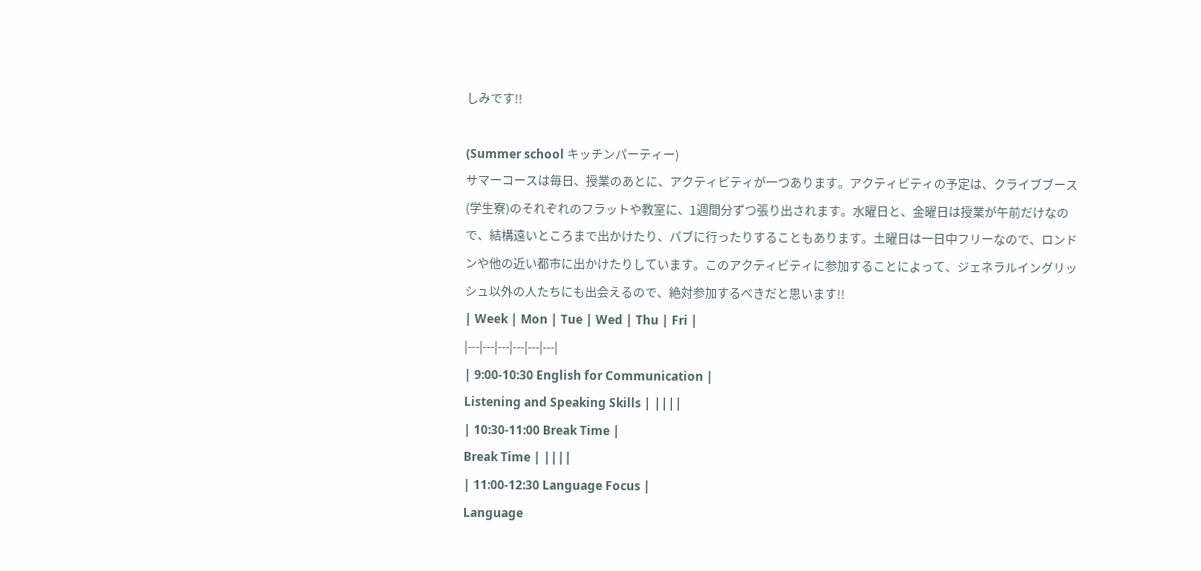しみです!!

(Summer school キッチンパーティー)
サマーコースは毎日、授業のあとに、アクティビティが一つあります。アクティビティの予定は、クライブブース(学生寮)のそれぞれのフラットや教室に、1週間分ずつ張り出されます。水曜日と、金曜日は授業が午前だけなので、結構遠いところまで出かけたり、パブに行ったりすることもあります。土曜日は一日中フリーなので、ロンドンや他の近い都市に出かけたりしています。このアクティビティに参加することによって、ジェネラルイングリッシュ以外の人たちにも出会えるので、絶対参加するべきだと思います!!
| Week | Mon | Tue | Wed | Thu | Fri |
|---|---|---|---|---|---|
| 9:00-10:30 English for Communication |
Listening and Speaking Skills | ||||
| 10:30-11:00 Break Time |
Break Time | ||||
| 11:00-12:30 Language Focus |
Language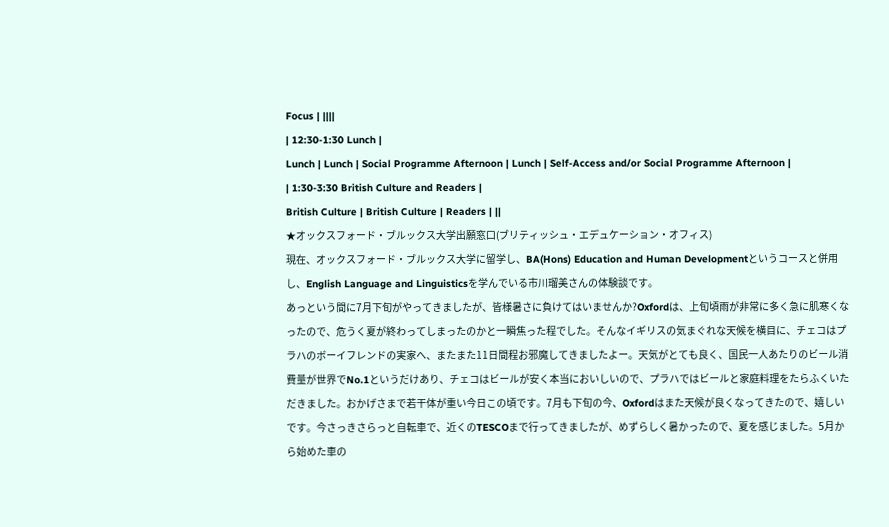Focus | ||||
| 12:30-1:30 Lunch |
Lunch | Lunch | Social Programme Afternoon | Lunch | Self-Access and/or Social Programme Afternoon |
| 1:30-3:30 British Culture and Readers |
British Culture | British Culture | Readers | ||
★オックスフォード・ブルックス大学出願窓口(ブリティッシュ・エデュケーション・オフィス)
現在、オックスフォード・ブルックス大学に留学し、BA(Hons) Education and Human Developmentというコースと併用し、English Language and Linguisticsを学んでいる市川瑠美さんの体験談です。
あっという間に7月下旬がやってきましたが、皆様暑さに負けてはいませんか?Oxfordは、上旬頃雨が非常に多く急に肌寒くなったので、危うく夏が終わってしまったのかと一瞬焦った程でした。そんなイギリスの気まぐれな天候を横目に、チェコはプラハのボーイフレンドの実家へ、またまた11日間程お邪魔してきましたよー。天気がとても良く、国民一人あたりのビール消費量が世界でNo.1というだけあり、チェコはビールが安く本当においしいので、プラハではビールと家庭料理をたらふくいただきました。おかげさまで若干体が重い今日この頃です。7月も下旬の今、Oxfordはまた天候が良くなってきたので、嬉しいです。今さっきさらっと自転車で、近くのTESCOまで行ってきましたが、めずらしく暑かったので、夏を感じました。5月から始めた車の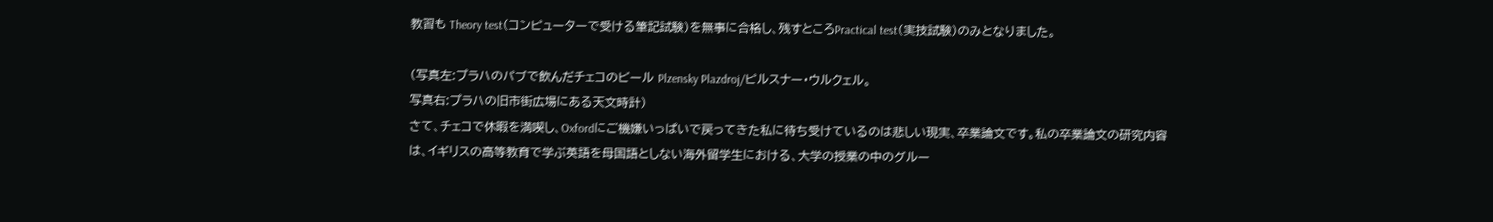教習も Theory test(コンピューターで受ける筆記試験)を無事に合格し、残すところPractical test(実技試験)のみとなりました。

(写真左:プラハのパブで飲んだチェコのビール Plzensky Plazdroj/ピルスナー・ウルクェル。
写真右:プラハの旧市街広場にある天文時計)
さて、チェコで休暇を満喫し、Oxfordにご機嫌いっぱいで戻ってきた私に待ち受けているのは悲しい現実、卒業論文です。私の卒業論文の研究内容は、イギリスの高等教育で学ぶ英語を母国語としない海外留学生における、大学の授業の中のグルー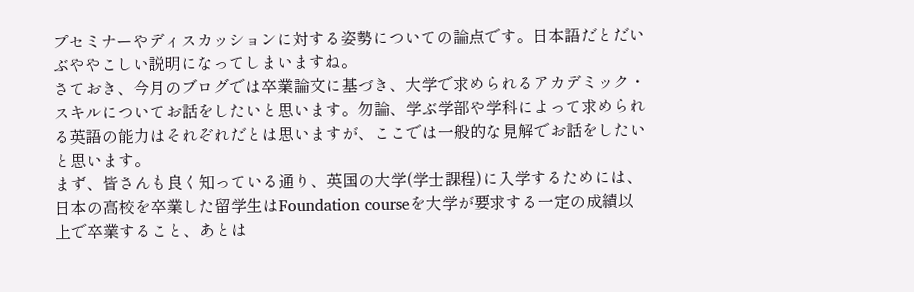プセミナーやディスカッションに対する姿勢についての論点です。日本語だとだいぶややこしい説明になってしまいますね。
さておき、今月のブログでは卒業論文に基づき、大学で求められるアカデミック・スキルについてお話をしたいと思います。勿論、学ぶ学部や学科によって求められる英語の能力はそれぞれだとは思いますが、ここでは一般的な見解でお話をしたいと思います。
まず、皆さんも良く知っている通り、英国の大学(学士課程)に入学するためには、日本の高校を卒業した留学生はFoundation courseを大学が要求する一定の成績以上で卒業すること、あとは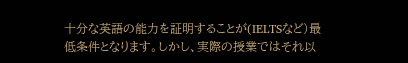十分な英語の能力を証明することが(IELTSなど)最低条件となります。しかし、実際の授業ではそれ以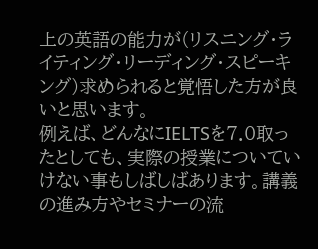上の英語の能力が(リスニング・ライティング・リーディング・スピーキング)求められると覚悟した方が良いと思います。
例えば、どんなにIELTSを7.0取ったとしても、実際の授業についていけない事もしばしばあります。講義の進み方やセミナーの流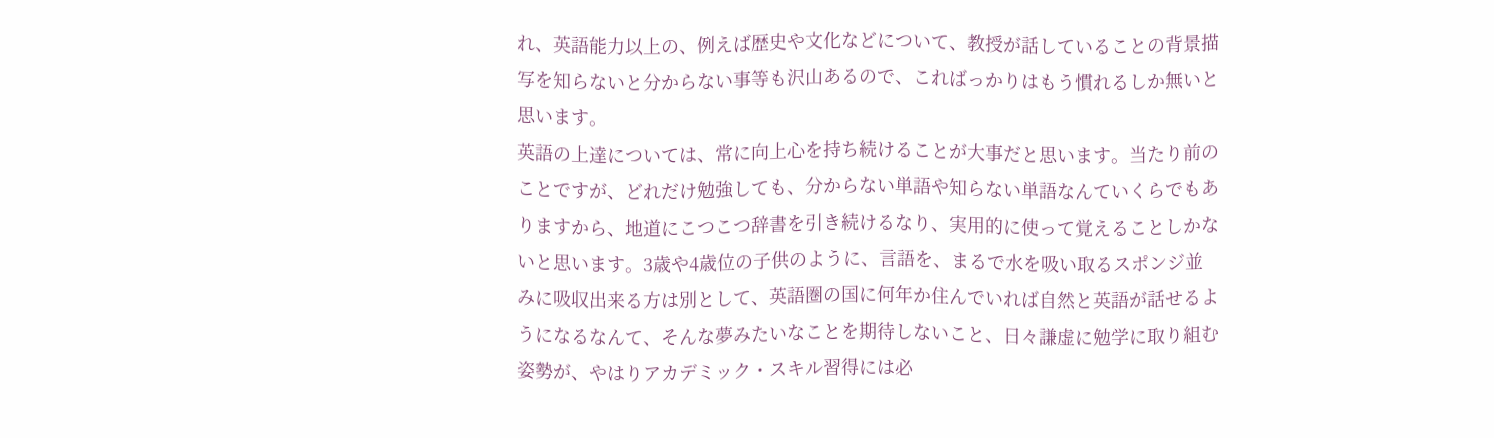れ、英語能力以上の、例えば歴史や文化などについて、教授が話していることの背景描写を知らないと分からない事等も沢山あるので、こればっかりはもう慣れるしか無いと思います。
英語の上達については、常に向上心を持ち続けることが大事だと思います。当たり前のことですが、どれだけ勉強しても、分からない単語や知らない単語なんていくらでもありますから、地道にこつこつ辞書を引き続けるなり、実用的に使って覚えることしかないと思います。3歳や4歳位の子供のように、言語を、まるで水を吸い取るスポンジ並みに吸収出来る方は別として、英語圏の国に何年か住んでいれば自然と英語が話せるようになるなんて、そんな夢みたいなことを期待しないこと、日々謙虚に勉学に取り組む姿勢が、やはりアカデミック・スキル習得には必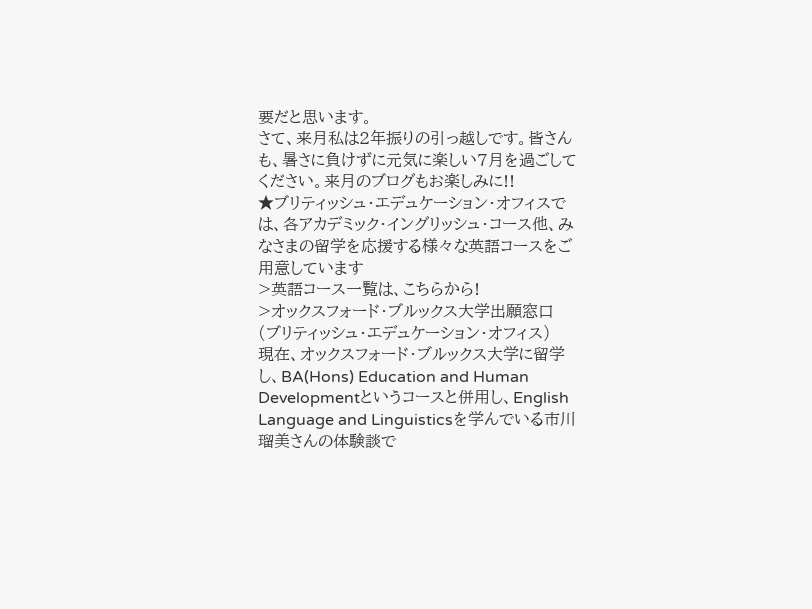要だと思います。
さて、来月私は2年振りの引っ越しです。皆さんも、暑さに負けずに元気に楽しい7月を過ごしてください。来月のブログもお楽しみに!!
★ブリティッシュ・エデュケーション・オフィスでは、各アカデミック・イングリッシュ・コース他、みなさまの留学を応援する様々な英語コースをご用意しています
>英語コース一覧は、こちらから!
>オックスフォード・ブルックス大学出願窓口
(ブリティッシュ・エデュケーション・オフィス)
現在、オックスフォード・ブルックス大学に留学し、BA(Hons) Education and Human Developmentというコースと併用し、English Language and Linguisticsを学んでいる市川瑠美さんの体験談で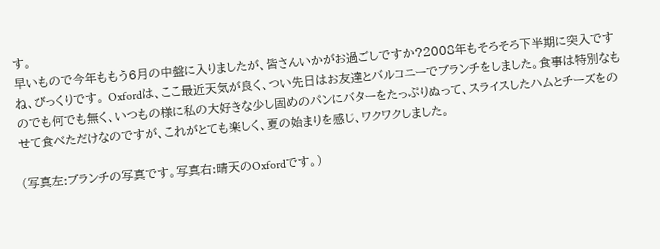す。
早いもので今年ももう6月の中盤に入りましたが、皆さんいかがお過ごしですか?2008年もそろそろ下半期に突入ですね、びっくりです。 Oxfordは、ここ最近天気が良く、つい先日はお友達とバルコニーでブランチをしました。食事は特別なものでも何でも無く、いつもの様に私の大好きな少し固めのパンにバターをたっぷりぬって、スライスしたハムとチーズをのせて食べただけなのですが、これがとても楽しく、夏の始まりを感じ、ワクワクしました。

(写真左:ブランチの写真です。写真右:晴天のOxfordです。)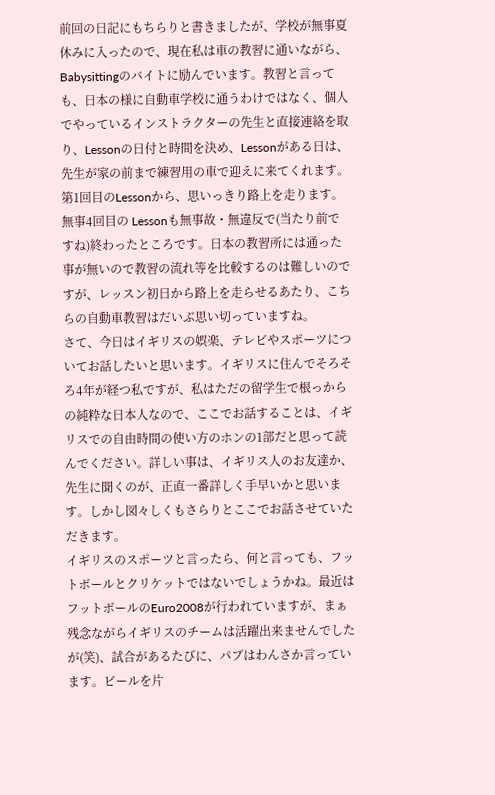前回の日記にもちらりと書きましたが、学校が無事夏休みに入ったので、現在私は車の教習に通いながら、Babysittingのバイトに励んでいます。教習と言っても、日本の様に自動車学校に通うわけではなく、個人でやっているインストラクターの先生と直接連絡を取り、Lessonの日付と時間を決め、Lessonがある日は、先生が家の前まで練習用の車で迎えに来てくれます。第1回目のLessonから、思いっきり路上を走ります。無事4回目の Lessonも無事故・無違反で(当たり前ですね)終わったところです。日本の教習所には通った事が無いので教習の流れ等を比較するのは難しいのですが、レッスン初日から路上を走らせるあたり、こちらの自動車教習はだいぶ思い切っていますね。
さて、今日はイギリスの娯楽、テレビやスポーツについてお話したいと思います。イギリスに住んでそろそろ4年が経つ私ですが、私はただの留学生で根っからの純粋な日本人なので、ここでお話することは、イギリスでの自由時間の使い方のホンの1部だと思って読んでください。詳しい事は、イギリス人のお友達か、先生に聞くのが、正直一番詳しく手早いかと思います。しかし図々しくもさらりとここでお話させていただきます。
イギリスのスポーツと言ったら、何と言っても、フットボールとクリケットではないでしょうかね。最近はフットボールのEuro2008が行われていますが、まぁ残念ながらイギリスのチームは活躍出来ませんでしたが(笑)、試合があるたびに、パブはわんさか言っています。ビールを片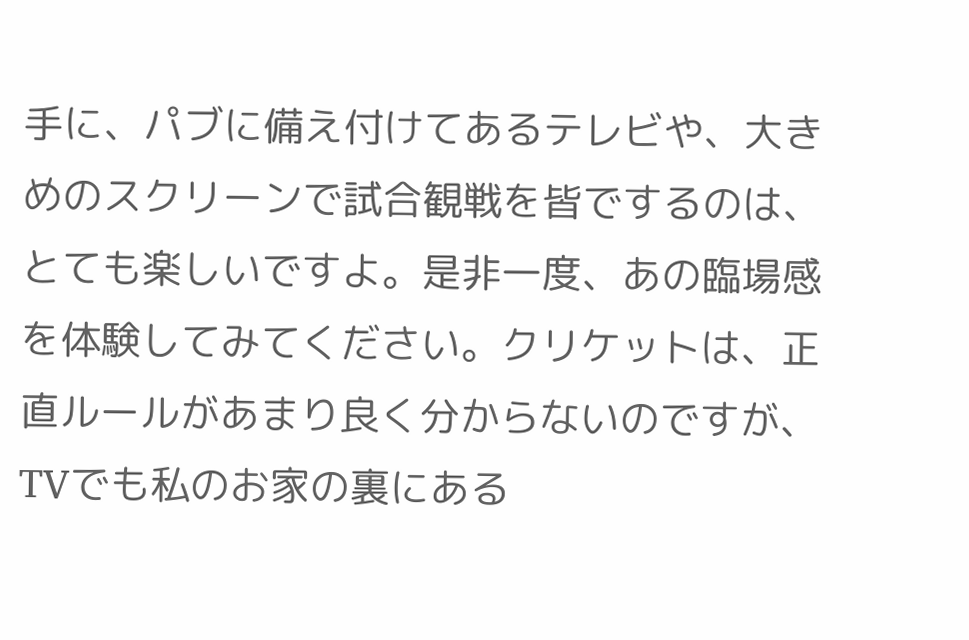手に、パブに備え付けてあるテレビや、大きめのスクリーンで試合観戦を皆でするのは、とても楽しいですよ。是非一度、あの臨場感を体験してみてください。クリケットは、正直ルールがあまり良く分からないのですが、TVでも私のお家の裏にある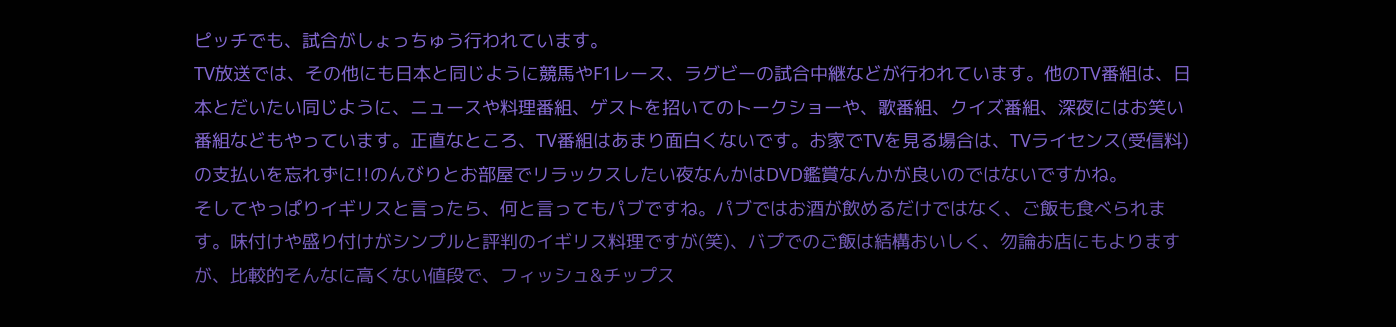ピッチでも、試合がしょっちゅう行われています。
TV放送では、その他にも日本と同じように競馬やF1レース、ラグビーの試合中継などが行われています。他のTV番組は、日本とだいたい同じように、ニュースや料理番組、ゲストを招いてのトークショーや、歌番組、クイズ番組、深夜にはお笑い番組などもやっています。正直なところ、TV番組はあまり面白くないです。お家でTVを見る場合は、TVライセンス(受信料)の支払いを忘れずに!!のんびりとお部屋でリラックスしたい夜なんかはDVD鑑賞なんかが良いのではないですかね。
そしてやっぱりイギリスと言ったら、何と言ってもパブですね。パブではお酒が飲めるだけではなく、ご飯も食べられます。味付けや盛り付けがシンプルと評判のイギリス料理ですが(笑)、バプでのご飯は結構おいしく、勿論お店にもよりますが、比較的そんなに高くない値段で、フィッシュ&チップス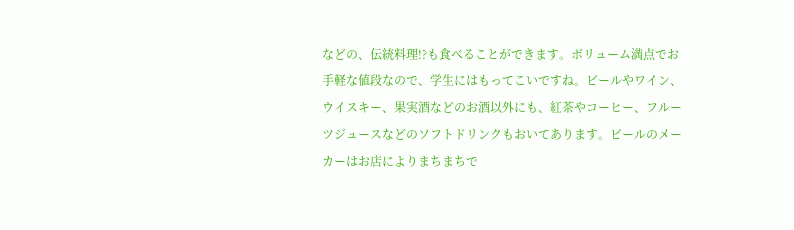などの、伝統料理!?も食べることができます。ボリューム満点でお手軽な値段なので、学生にはもってこいですね。ビールやワイン、ウイスキー、果実酒などのお酒以外にも、紅茶やコーヒー、フルーツジュースなどのソフトドリンクもおいてあります。ビールのメーカーはお店によりまちまちで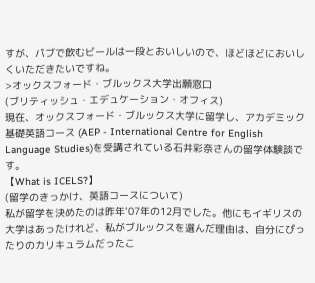すが、パブで飲むビールは一段とおいしいので、ほどほどにおいしくいただきたいですね。
>オックスフォード・ブルックス大学出願窓口
(ブリティッシュ・エデュケーション・オフィス)
現在、オックスフォード・ブルックス大学に留学し、アカデミック基礎英語コース (AEP - International Centre for English Language Studies)を受講されている石井彩奈さんの留学体験談です。
【What is ICELS?】
(留学のきっかけ、英語コースについて)
私が留学を決めたのは昨年‘07年の12月でした。他にもイギリスの大学はあったけれど、私がブルックスを選んだ理由は、自分にぴったりのカリキュラムだったこ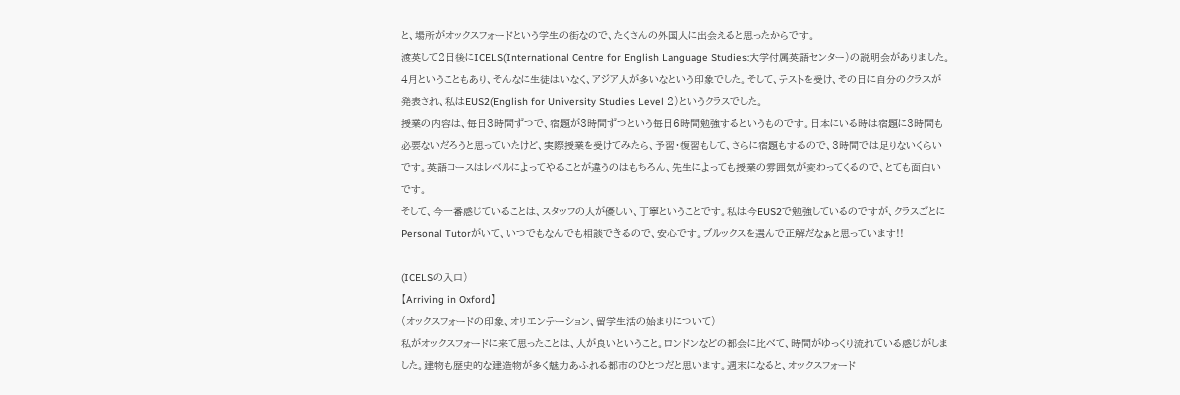と、場所がオックスフォードという学生の街なので、たくさんの外国人に出会えると思ったからです。
渡英して2日後にICELS(International Centre for English Language Studies:大学付属英語センター)の説明会がありました。4月ということもあり、そんなに生徒はいなく、アジア人が多いなという印象でした。そして、テストを受け、その日に自分のクラスが発表され、私はEUS2(English for University Studies Level 2)というクラスでした。
授業の内容は、毎日3時間ずつで、宿題が3時間ずつという毎日6時間勉強するというものです。日本にいる時は宿題に3時間も必要ないだろうと思っていたけど、実際授業を受けてみたら、予習・復習もして、さらに宿題もするので、3時間では足りないくらいです。英語コースはレベルによってやることが違うのはもちろん、先生によっても授業の雰囲気が変わってくるので、とても面白いです。
そして、今一番感じていることは、スタッフの人が優しい、丁寧ということです。私は今EUS2で勉強しているのですが、クラスごとにPersonal Tutorがいて、いつでもなんでも相談できるので、安心です。ブルックスを選んで正解だなぁと思っています!!

(ICELSの入口)
【Arriving in Oxford】
(オックスフォードの印象、オリエンテーション、留学生活の始まりについて)
私がオックスフォードに来て思ったことは、人が良いということ。ロンドンなどの都会に比べて、時間がゆっくり流れている感じがしました。建物も歴史的な建造物が多く魅力あふれる都市のひとつだと思います。週末になると、オックスフォード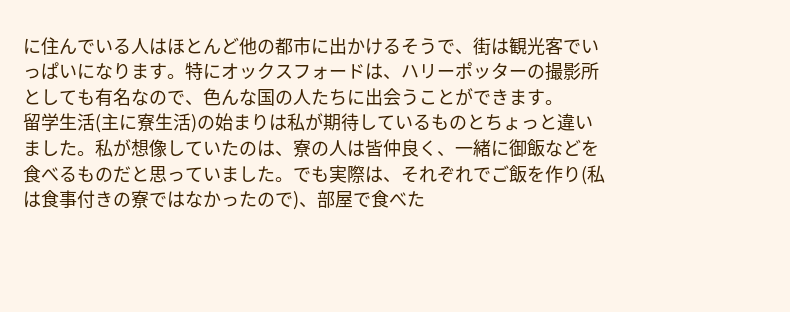に住んでいる人はほとんど他の都市に出かけるそうで、街は観光客でいっぱいになります。特にオックスフォードは、ハリーポッターの撮影所としても有名なので、色んな国の人たちに出会うことができます。
留学生活(主に寮生活)の始まりは私が期待しているものとちょっと違いました。私が想像していたのは、寮の人は皆仲良く、一緒に御飯などを食べるものだと思っていました。でも実際は、それぞれでご飯を作り(私は食事付きの寮ではなかったので)、部屋で食べた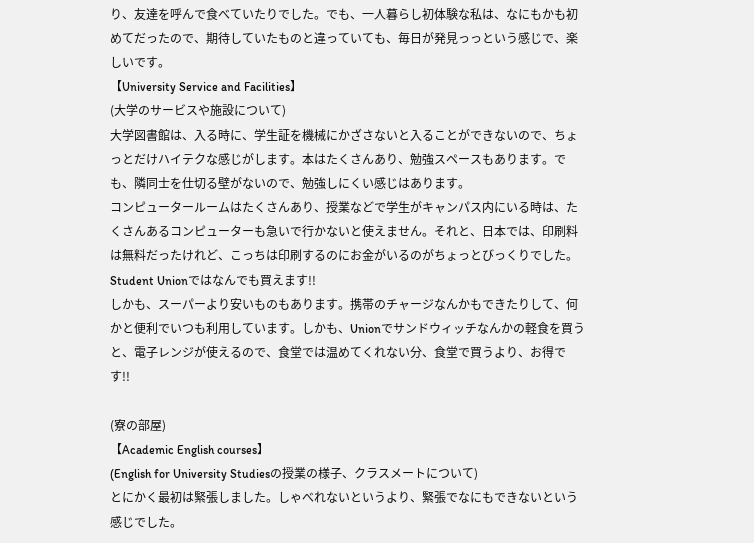り、友達を呼んで食べていたりでした。でも、一人暮らし初体験な私は、なにもかも初めてだったので、期待していたものと違っていても、毎日が発見っっという感じで、楽しいです。
【University Service and Facilities】
(大学のサービスや施設について)
大学図書館は、入る時に、学生証を機械にかざさないと入ることができないので、ちょっとだけハイテクな感じがします。本はたくさんあり、勉強スペースもあります。でも、隣同士を仕切る壁がないので、勉強しにくい感じはあります。
コンピュータールームはたくさんあり、授業などで学生がキャンパス内にいる時は、たくさんあるコンピューターも急いで行かないと使えません。それと、日本では、印刷料は無料だったけれど、こっちは印刷するのにお金がいるのがちょっとびっくりでした。
Student Unionではなんでも買えます!!
しかも、スーパーより安いものもあります。携帯のチャージなんかもできたりして、何かと便利でいつも利用しています。しかも、Unionでサンドウィッチなんかの軽食を買うと、電子レンジが使えるので、食堂では温めてくれない分、食堂で買うより、お得です!!

(寮の部屋)
【Academic English courses】
(English for University Studiesの授業の様子、クラスメートについて)
とにかく最初は緊張しました。しゃべれないというより、緊張でなにもできないという感じでした。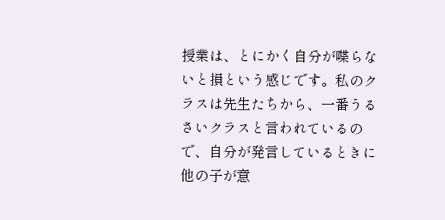授業は、とにかく自分が喋らないと損という感じです。私のクラスは先生たちから、一番うるさいクラスと言われているので、自分が発言しているときに他の子が意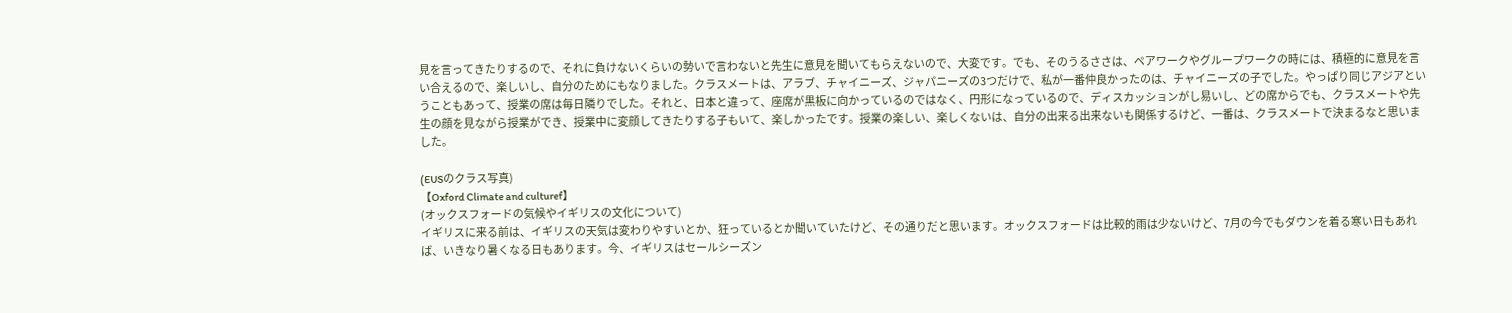見を言ってきたりするので、それに負けないくらいの勢いで言わないと先生に意見を聞いてもらえないので、大変です。でも、そのうるささは、ペアワークやグループワークの時には、積極的に意見を言い合えるので、楽しいし、自分のためにもなりました。クラスメートは、アラブ、チャイニーズ、ジャパニーズの3つだけで、私が一番仲良かったのは、チャイニーズの子でした。やっぱり同じアジアということもあって、授業の席は毎日隣りでした。それと、日本と違って、座席が黒板に向かっているのではなく、円形になっているので、ディスカッションがし易いし、どの席からでも、クラスメートや先生の顔を見ながら授業ができ、授業中に変顔してきたりする子もいて、楽しかったです。授業の楽しい、楽しくないは、自分の出来る出来ないも関係するけど、一番は、クラスメートで決まるなと思いました。

(EUSのクラス写真)
【Oxford Climate and culturef】
(オックスフォードの気候やイギリスの文化について)
イギリスに来る前は、イギリスの天気は変わりやすいとか、狂っているとか聞いていたけど、その通りだと思います。オックスフォードは比較的雨は少ないけど、7月の今でもダウンを着る寒い日もあれば、いきなり暑くなる日もあります。今、イギリスはセールシーズン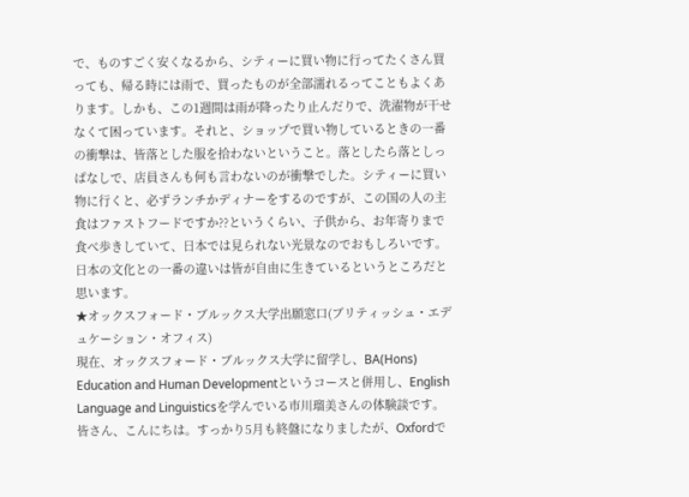で、ものすごく安くなるから、シティーに買い物に行ってたくさん買っても、帰る時には雨で、買ったものが全部濡れるってこともよくあります。しかも、この1週間は雨が降ったり止んだりで、洗濯物が干せなくて困っています。それと、ショップで買い物しているときの一番の衝撃は、皆落とした服を拾わないということ。落としたら落としっぱなしで、店員さんも何も言わないのが衝撃でした。シティーに買い物に行くと、必ずランチかディナーをするのですが、この国の人の主食はファストフードですか??というくらい、子供から、お年寄りまで食べ歩きしていて、日本では見られない光景なのでおもしろいです。日本の文化との一番の違いは皆が自由に生きているというところだと思います。
★オックスフォード・ブルックス大学出願窓口(ブリティッシュ・エデュケーション・オフィス)
現在、オックスフォード・ブルックス大学に留学し、BA(Hons) Education and Human Developmentというコースと併用し、English Language and Linguisticsを学んでいる市川瑠美さんの体験談です。
皆さん、こんにちは。すっかり5月も終盤になりましたが、Oxfordで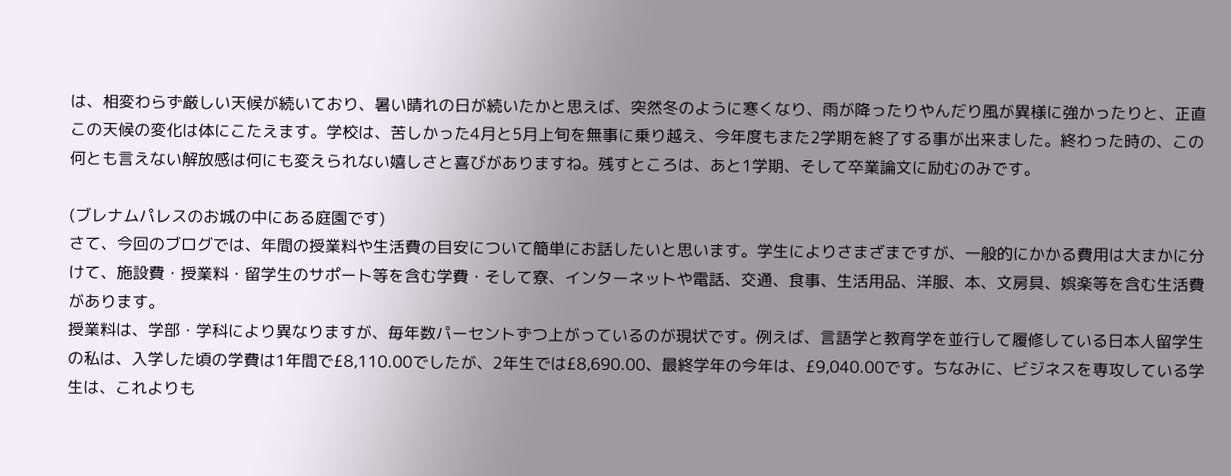は、相変わらず厳しい天候が続いており、暑い晴れの日が続いたかと思えば、突然冬のように寒くなり、雨が降ったりやんだり風が異様に強かったりと、正直この天候の変化は体にこたえます。学校は、苦しかった4月と5月上旬を無事に乗り越え、今年度もまた2学期を終了する事が出来ました。終わった時の、この何とも言えない解放感は何にも変えられない嬉しさと喜びがありますね。残すところは、あと1学期、そして卒業論文に励むのみです。

(ブレナムパレスのお城の中にある庭園です)
さて、今回のブログでは、年間の授業料や生活費の目安について簡単にお話したいと思います。学生によりさまざまですが、一般的にかかる費用は大まかに分けて、施設費・授業料・留学生のサポート等を含む学費・そして寮、インターネットや電話、交通、食事、生活用品、洋服、本、文房具、娯楽等を含む生活費があります。
授業料は、学部・学科により異なりますが、毎年数パーセントずつ上がっているのが現状です。例えば、言語学と教育学を並行して履修している日本人留学生の私は、入学した頃の学費は1年間で£8,110.00でしたが、2年生では£8,690.00、最終学年の今年は、£9,040.00です。ちなみに、ビジネスを専攻している学生は、これよりも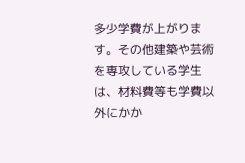多少学費が上がります。その他建築や芸術を専攻している学生は、材料費等も学費以外にかか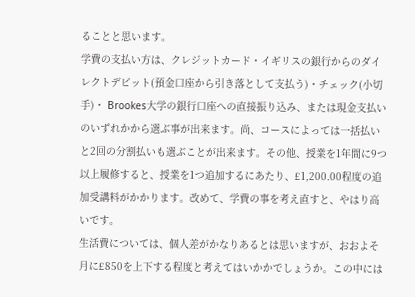ることと思います。
学費の支払い方は、クレジットカード・イギリスの銀行からのダイレクトデビット(預金口座から引き落として支払う)・チェック(小切手)・ Brookes大学の銀行口座への直接振り込み、または現金支払いのいずれかから選ぶ事が出来ます。尚、コースによっては一括払いと2回の分割払いも選ぶことが出来ます。その他、授業を1年間に9つ以上履修すると、授業を1つ追加するにあたり、£1,200.00程度の追加受講料がかかります。改めて、学費の事を考え直すと、やはり高いです。
生活費については、個人差がかなりあるとは思いますが、おおよそ月に£850を上下する程度と考えてはいかかでしょうか。この中には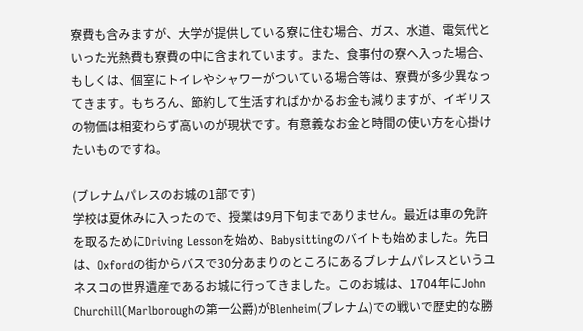寮費も含みますが、大学が提供している寮に住む場合、ガス、水道、電気代といった光熱費も寮費の中に含まれています。また、食事付の寮へ入った場合、もしくは、個室にトイレやシャワーがついている場合等は、寮費が多少異なってきます。もちろん、節約して生活すればかかるお金も減りますが、イギリスの物価は相変わらず高いのが現状です。有意義なお金と時間の使い方を心掛けたいものですね。

(ブレナムパレスのお城の1部です)
学校は夏休みに入ったので、授業は9月下旬までありません。最近は車の免許を取るためにDriving Lessonを始め、Babysittingのバイトも始めました。先日は、Oxfordの街からバスで30分あまりのところにあるブレナムパレスというユネスコの世界遺産であるお城に行ってきました。このお城は、1704年にJohn Churchill(Marlboroughの第一公爵)がBlenheim(ブレナム)での戦いで歴史的な勝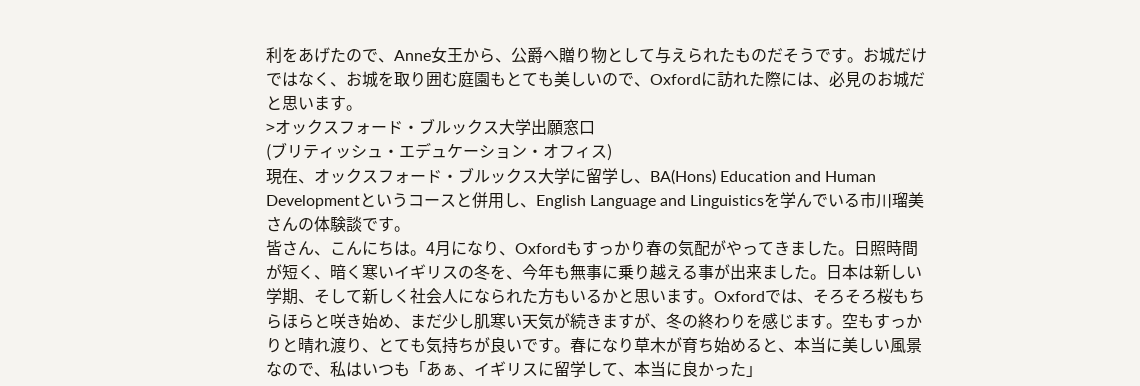利をあげたので、Anne女王から、公爵へ贈り物として与えられたものだそうです。お城だけではなく、お城を取り囲む庭園もとても美しいので、Oxfordに訪れた際には、必見のお城だと思います。
>オックスフォード・ブルックス大学出願窓口
(ブリティッシュ・エデュケーション・オフィス)
現在、オックスフォード・ブルックス大学に留学し、BA(Hons) Education and Human Developmentというコースと併用し、English Language and Linguisticsを学んでいる市川瑠美さんの体験談です。
皆さん、こんにちは。4月になり、Oxfordもすっかり春の気配がやってきました。日照時間が短く、暗く寒いイギリスの冬を、今年も無事に乗り越える事が出来ました。日本は新しい学期、そして新しく社会人になられた方もいるかと思います。Oxfordでは、そろそろ桜もちらほらと咲き始め、まだ少し肌寒い天気が続きますが、冬の終わりを感じます。空もすっかりと晴れ渡り、とても気持ちが良いです。春になり草木が育ち始めると、本当に美しい風景なので、私はいつも「あぁ、イギリスに留学して、本当に良かった」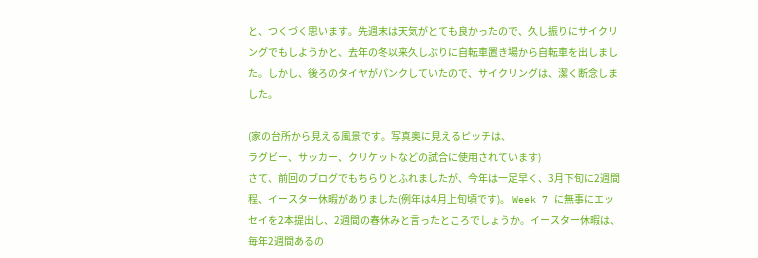と、つくづく思います。先週末は天気がとても良かったので、久し振りにサイクリングでもしようかと、去年の冬以来久しぶりに自転車置き場から自転車を出しました。しかし、後ろのタイヤがパンクしていたので、サイクリングは、潔く断念しました。

(家の台所から見える風景です。写真奥に見えるピッチは、
ラグビー、サッカー、クリケットなどの試合に使用されています)
さて、前回のブログでもちらりとふれましたが、今年は一足早く、3月下旬に2週間程、イースター休暇がありました(例年は4月上旬頃です)。 Week 7 に無事にエッセイを2本提出し、2週間の春休みと言ったところでしょうか。イースター休暇は、毎年2週間あるの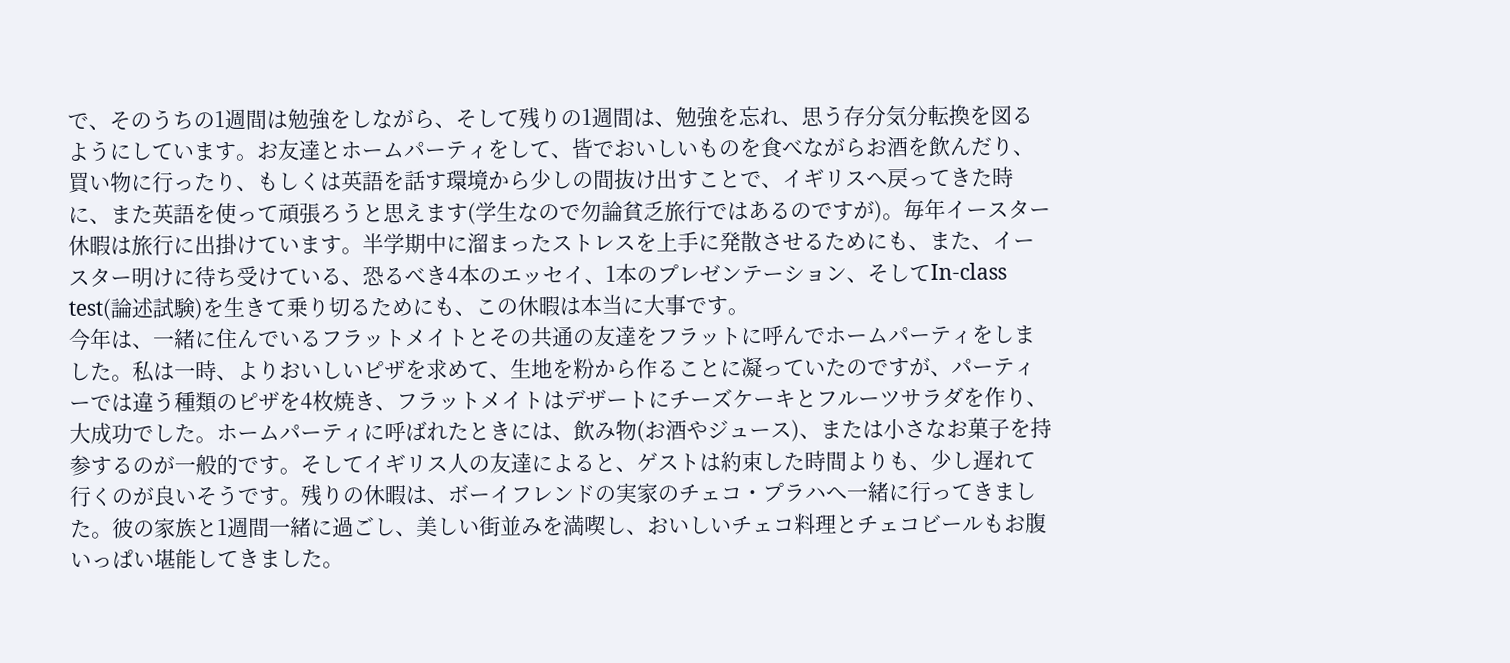で、そのうちの1週間は勉強をしながら、そして残りの1週間は、勉強を忘れ、思う存分気分転換を図るようにしています。お友達とホームパーティをして、皆でおいしいものを食べながらお酒を飲んだり、買い物に行ったり、もしくは英語を話す環境から少しの間抜け出すことで、イギリスへ戻ってきた時に、また英語を使って頑張ろうと思えます(学生なので勿論貧乏旅行ではあるのですが)。毎年イースター休暇は旅行に出掛けています。半学期中に溜まったストレスを上手に発散させるためにも、また、イースター明けに待ち受けている、恐るべき4本のエッセイ、1本のプレゼンテーション、そしてIn-class test(論述試験)を生きて乗り切るためにも、この休暇は本当に大事です。
今年は、一緒に住んでいるフラットメイトとその共通の友達をフラットに呼んでホームパーティをしました。私は一時、よりおいしいピザを求めて、生地を粉から作ることに凝っていたのですが、パーティーでは違う種類のピザを4枚焼き、フラットメイトはデザートにチーズケーキとフルーツサラダを作り、大成功でした。ホームパーティに呼ばれたときには、飲み物(お酒やジュース)、または小さなお菓子を持参するのが一般的です。そしてイギリス人の友達によると、ゲストは約束した時間よりも、少し遅れて行くのが良いそうです。残りの休暇は、ボーイフレンドの実家のチェコ・プラハへ一緒に行ってきました。彼の家族と1週間一緒に過ごし、美しい街並みを満喫し、おいしいチェコ料理とチェコビールもお腹いっぱい堪能してきました。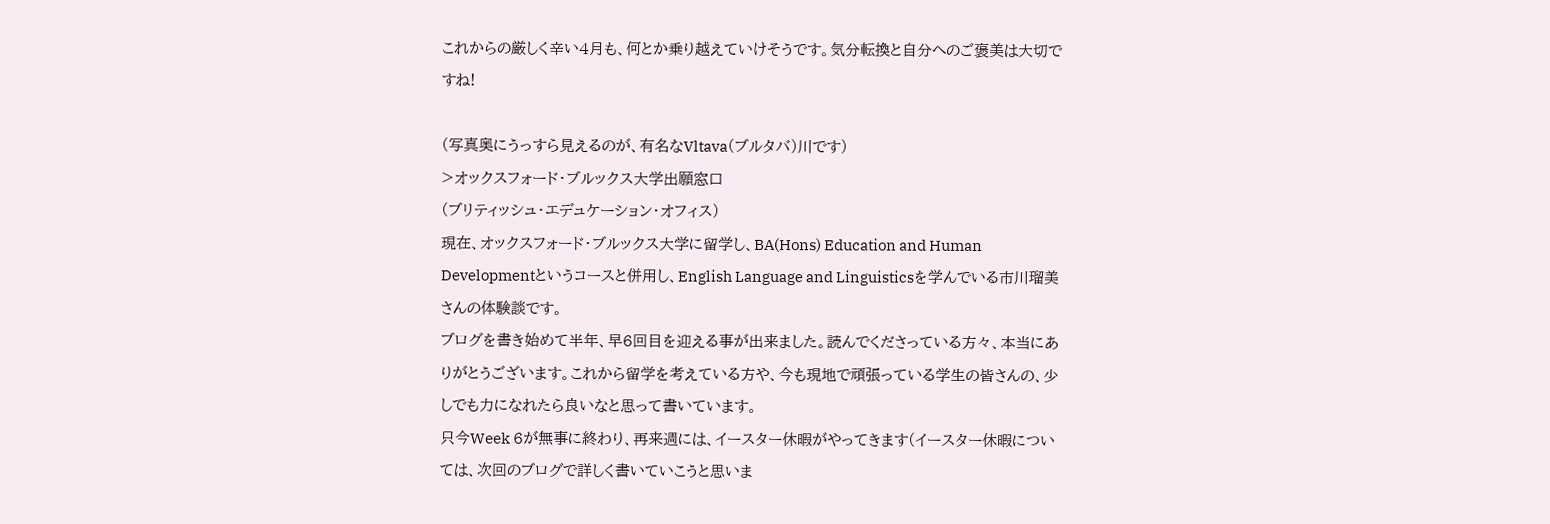これからの厳しく辛い4月も、何とか乗り越えていけそうです。気分転換と自分へのご褒美は大切ですね!

(写真奥にうっすら見えるのが、有名なVltava(ブルタバ)川です)
>オックスフォード・ブルックス大学出願窓口
(ブリティッシュ・エデュケーション・オフィス)
現在、オックスフォード・ブルックス大学に留学し、BA(Hons) Education and Human Developmentというコースと併用し、English Language and Linguisticsを学んでいる市川瑠美さんの体験談です。
ブログを書き始めて半年、早6回目を迎える事が出来ました。読んでくださっている方々、本当にありがとうございます。これから留学を考えている方や、今も現地で頑張っている学生の皆さんの、少しでも力になれたら良いなと思って書いています。
只今Week 6が無事に終わり、再来週には、イースター休暇がやってきます(イースター休暇については、次回のブログで詳しく書いていこうと思いま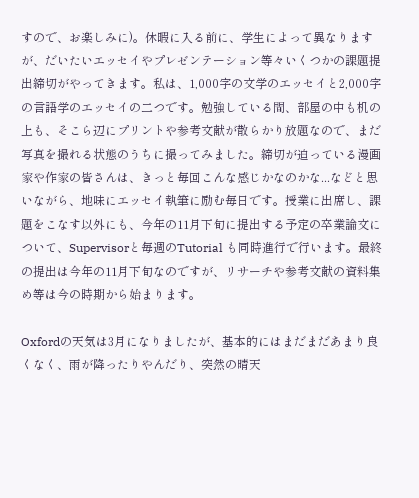すので、お楽しみに)。休暇に入る前に、学生によって異なりますが、だいたいエッセイやプレゼンテーション等々いくつかの課題提出締切がやってきます。私は、1,000字の文学のエッセイと2,000字の言語学のエッセイの二つです。勉強している間、部屋の中も机の上も、そこら辺にプリントや参考文献が散らかり放題なので、まだ写真を撮れる状態のうちに撮ってみました。締切が迫っている漫画家や作家の皆さんは、きっと毎回こんな感じかなのかな...などと思いながら、地味にエッセイ執筆に励む毎日です。授業に出席し、課題をこなす以外にも、今年の11月下旬に提出する予定の卒業論文について、Supervisorと毎週のTutorial も同時進行で行います。最終の提出は今年の11月下旬なのですが、リサーチや参考文献の資料集め等は今の時期から始まります。

Oxfordの天気は3月になりましたが、基本的にはまだまだあまり良くなく、雨が降ったりやんだり、突然の晴天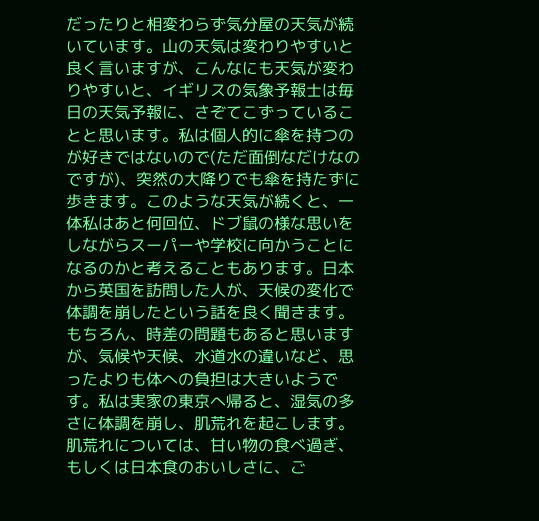だったりと相変わらず気分屋の天気が続いています。山の天気は変わりやすいと良く言いますが、こんなにも天気が変わりやすいと、イギリスの気象予報士は毎日の天気予報に、さぞてこずっていることと思います。私は個人的に傘を持つのが好きではないので(ただ面倒なだけなのですが)、突然の大降りでも傘を持たずに歩きます。このような天気が続くと、一体私はあと何回位、ドブ鼠の様な思いをしながらスーパーや学校に向かうことになるのかと考えることもあります。日本から英国を訪問した人が、天候の変化で体調を崩したという話を良く聞きます。もちろん、時差の問題もあると思いますが、気候や天候、水道水の違いなど、思ったよりも体への負担は大きいようです。私は実家の東京へ帰ると、湿気の多さに体調を崩し、肌荒れを起こします。肌荒れについては、甘い物の食べ過ぎ、もしくは日本食のおいしさに、ご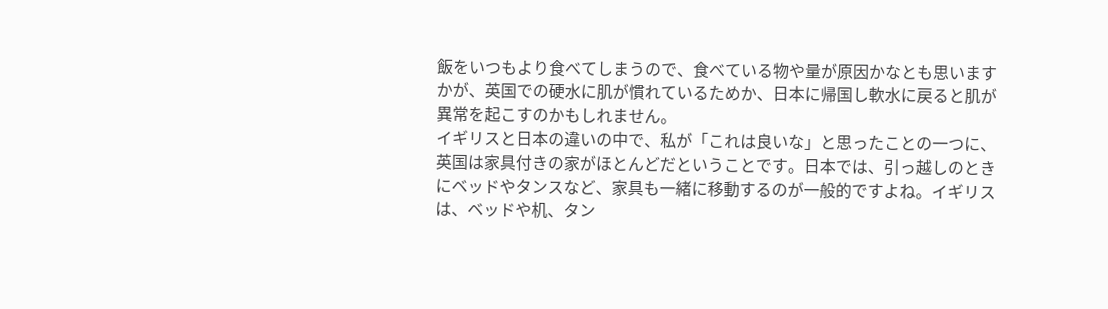飯をいつもより食べてしまうので、食べている物や量が原因かなとも思いますかが、英国での硬水に肌が慣れているためか、日本に帰国し軟水に戻ると肌が異常を起こすのかもしれません。
イギリスと日本の違いの中で、私が「これは良いな」と思ったことの一つに、英国は家具付きの家がほとんどだということです。日本では、引っ越しのときにベッドやタンスなど、家具も一緒に移動するのが一般的ですよね。イギリスは、ベッドや机、タン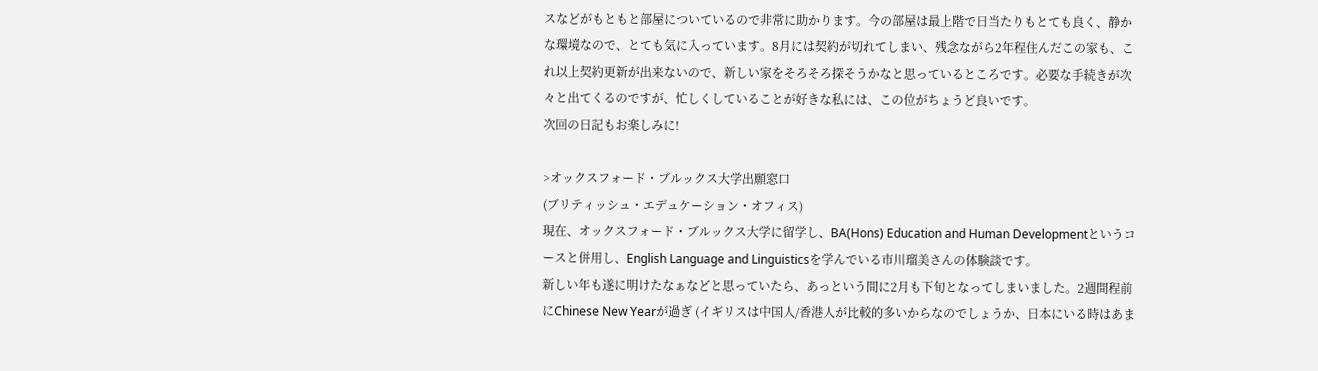スなどがもともと部屋についているので非常に助かります。今の部屋は最上階で日当たりもとても良く、静かな環境なので、とても気に入っています。8月には契約が切れてしまい、残念ながら2年程住んだこの家も、これ以上契約更新が出来ないので、新しい家をそろそろ探そうかなと思っているところです。必要な手続きが次々と出てくるのですが、忙しくしていることが好きな私には、この位がちょうど良いです。
次回の日記もお楽しみに!

>オックスフォード・ブルックス大学出願窓口
(ブリティッシュ・エデュケーション・オフィス)
現在、オックスフォード・ブルックス大学に留学し、BA(Hons) Education and Human Developmentというコースと併用し、English Language and Linguisticsを学んでいる市川瑠美さんの体験談です。
新しい年も遂に明けたなぁなどと思っていたら、あっという間に2月も下旬となってしまいました。2週間程前にChinese New Yearが過ぎ (イギリスは中国人/香港人が比較的多いからなのでしょうか、日本にいる時はあま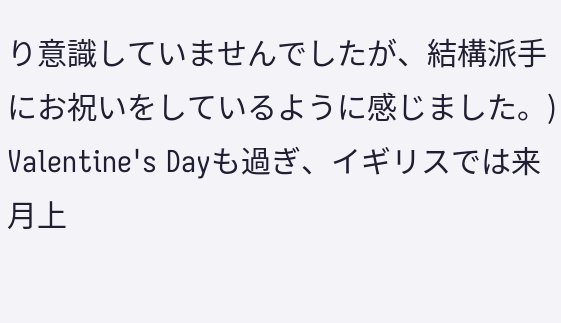り意識していませんでしたが、結構派手にお祝いをしているように感じました。) Valentine's Dayも過ぎ、イギリスでは来月上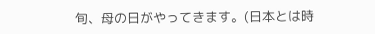旬、母の日がやってきます。(日本とは時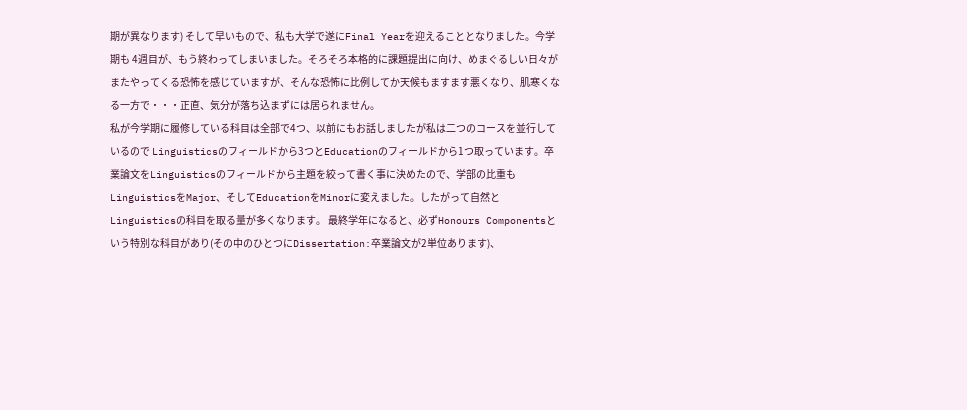期が異なります) そして早いもので、私も大学で遂にFinal Yearを迎えることとなりました。今学期も 4週目が、もう終わってしまいました。そろそろ本格的に課題提出に向け、めまぐるしい日々がまたやってくる恐怖を感じていますが、そんな恐怖に比例してか天候もますます悪くなり、肌寒くなる一方で・・・正直、気分が落ち込まずには居られません。
私が今学期に履修している科目は全部で4つ、以前にもお話しましたが私は二つのコースを並行しているので Linguisticsのフィールドから3つとEducationのフィールドから1つ取っています。卒業論文をLinguisticsのフィールドから主題を絞って書く事に決めたので、学部の比重もLinguisticsをMajor、そしてEducationをMinorに変えました。したがって自然とLinguisticsの科目を取る量が多くなります。 最終学年になると、必ずHonours Componentsという特別な科目があり(その中のひとつにDissertation:卒業論文が2単位あります)、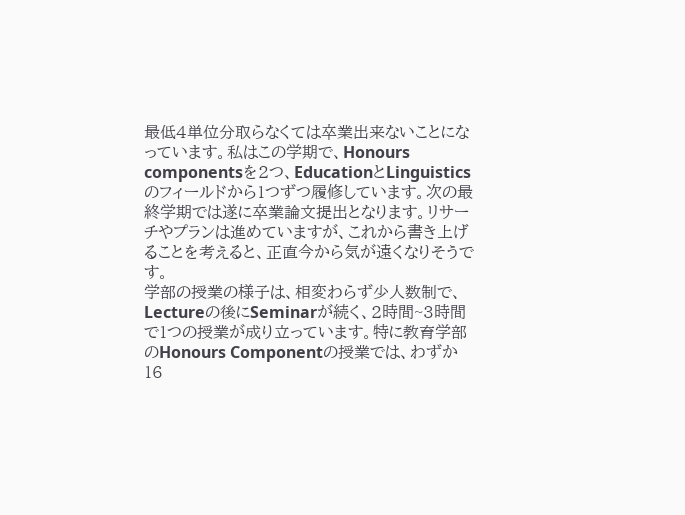最低4単位分取らなくては卒業出来ないことになっています。私はこの学期で、Honours componentsを2つ、EducationとLinguisticsのフィールドから1つずつ履修しています。次の最終学期では遂に卒業論文提出となります。リサーチやプランは進めていますが、これから書き上げることを考えると、正直今から気が遠くなりそうです。
学部の授業の様子は、相変わらず少人数制で、Lectureの後にSeminarが続く、2時間~3時間で1つの授業が成り立っています。特に教育学部のHonours Componentの授業では、わずか16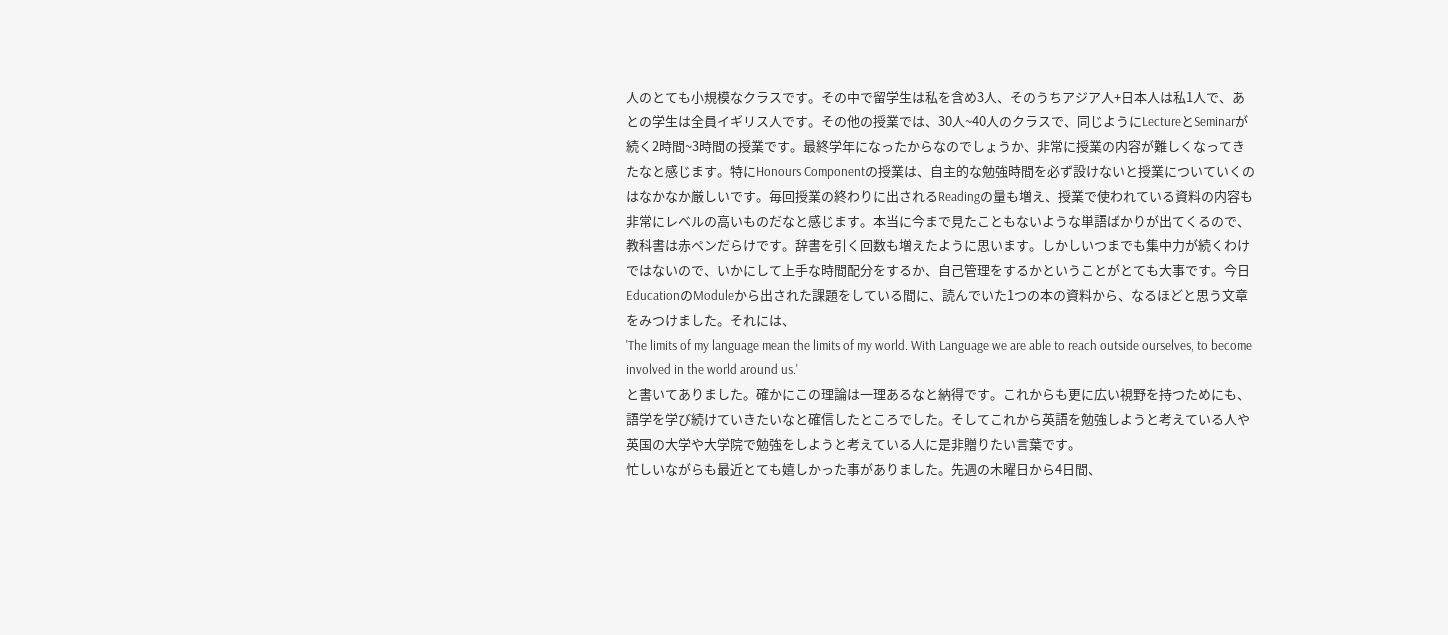人のとても小規模なクラスです。その中で留学生は私を含め3人、そのうちアジア人+日本人は私1人で、あとの学生は全員イギリス人です。その他の授業では、30人~40人のクラスで、同じようにLectureとSeminarが続く2時間~3時間の授業です。最終学年になったからなのでしょうか、非常に授業の内容が難しくなってきたなと感じます。特にHonours Componentの授業は、自主的な勉強時間を必ず設けないと授業についていくのはなかなか厳しいです。毎回授業の終わりに出されるReadingの量も増え、授業で使われている資料の内容も非常にレベルの高いものだなと感じます。本当に今まで見たこともないような単語ばかりが出てくるので、教科書は赤ペンだらけです。辞書を引く回数も増えたように思います。しかしいつまでも集中力が続くわけではないので、いかにして上手な時間配分をするか、自己管理をするかということがとても大事です。今日EducationのModuleから出された課題をしている間に、読んでいた1つの本の資料から、なるほどと思う文章をみつけました。それには、
'The limits of my language mean the limits of my world. With Language we are able to reach outside ourselves, to become involved in the world around us.'
と書いてありました。確かにこの理論は一理あるなと納得です。これからも更に広い視野を持つためにも、語学を学び続けていきたいなと確信したところでした。そしてこれから英語を勉強しようと考えている人や英国の大学や大学院で勉強をしようと考えている人に是非贈りたい言葉です。
忙しいながらも最近とても嬉しかった事がありました。先週の木曜日から4日間、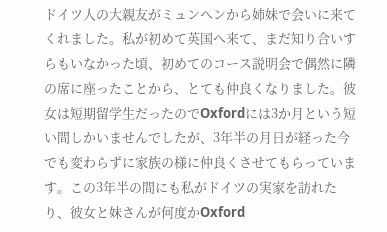ドイツ人の大親友がミュンヘンから姉妹で会いに来てくれました。私が初めて英国へ来て、まだ知り合いすらもいなかった頃、初めてのコース説明会で偶然に隣の席に座ったことから、とても仲良くなりました。彼女は短期留学生だったのでOxfordには3か月という短い間しかいませんでしたが、3年半の月日が経った今でも変わらずに家族の様に仲良くさせてもらっています。この3年半の間にも私がドイツの実家を訪れたり、彼女と妹さんが何度かOxford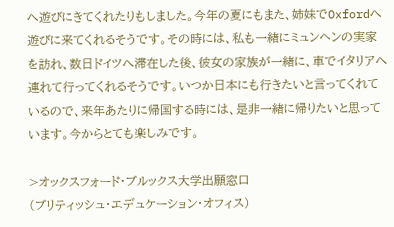へ遊びにきてくれたりもしました。今年の夏にもまた、姉妹でOxfordへ遊びに来てくれるそうです。その時には、私も一緒にミュンヘンの実家を訪れ、数日ドイツへ滞在した後、彼女の家族が一緒に、車でイタリアへ連れて行ってくれるそうです。いつか日本にも行きたいと言ってくれているので、来年あたりに帰国する時には、是非一緒に帰りたいと思っています。今からとても楽しみです。

>オックスフォード・ブルックス大学出願窓口
(ブリティッシュ・エデュケーション・オフィス)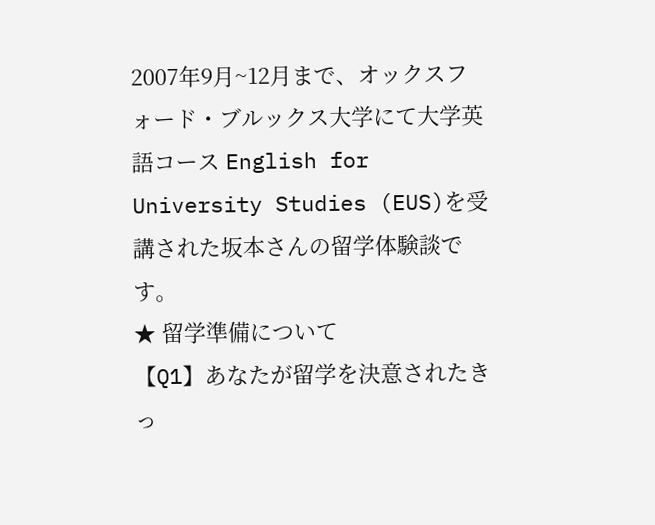2007年9月~12月まで、オックスフォード・ブルックス大学にて大学英語コース English for University Studies (EUS)を受講された坂本さんの留学体験談です。
★ 留学準備について
【Q1】あなたが留学を決意されたきっ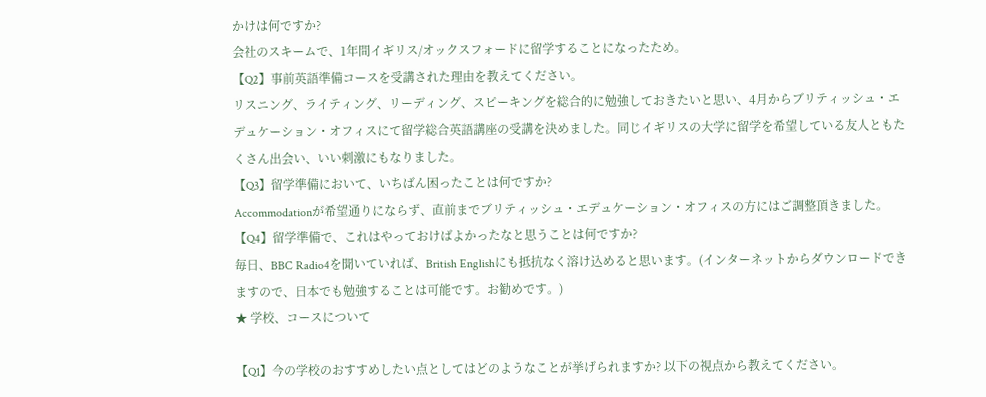かけは何ですか?
会社のスキームで、1年間イギリス/オックスフォードに留学することになったため。
【Q2】事前英語準備コースを受講された理由を教えてください。
リスニング、ライティング、リーディング、スピーキングを総合的に勉強しておきたいと思い、4月からブリティッシュ・エデュケーション・オフィスにて留学総合英語講座の受講を決めました。同じイギリスの大学に留学を希望している友人ともたくさん出会い、いい刺激にもなりました。
【Q3】留学準備において、いちばん困ったことは何ですか?
Accommodationが希望通りにならず、直前までブリティッシュ・エデュケーション・オフィスの方にはご調整頂きました。
【Q4】留学準備で、これはやっておけばよかったなと思うことは何ですか?
毎日、BBC Radio4を聞いていれば、British Englishにも抵抗なく溶け込めると思います。(インターネットからダウンロードできますので、日本でも勉強することは可能です。お勧めです。)
★ 学校、コースについて

【Q1】今の学校のおすすめしたい点としてはどのようなことが挙げられますか? 以下の視点から教えてください。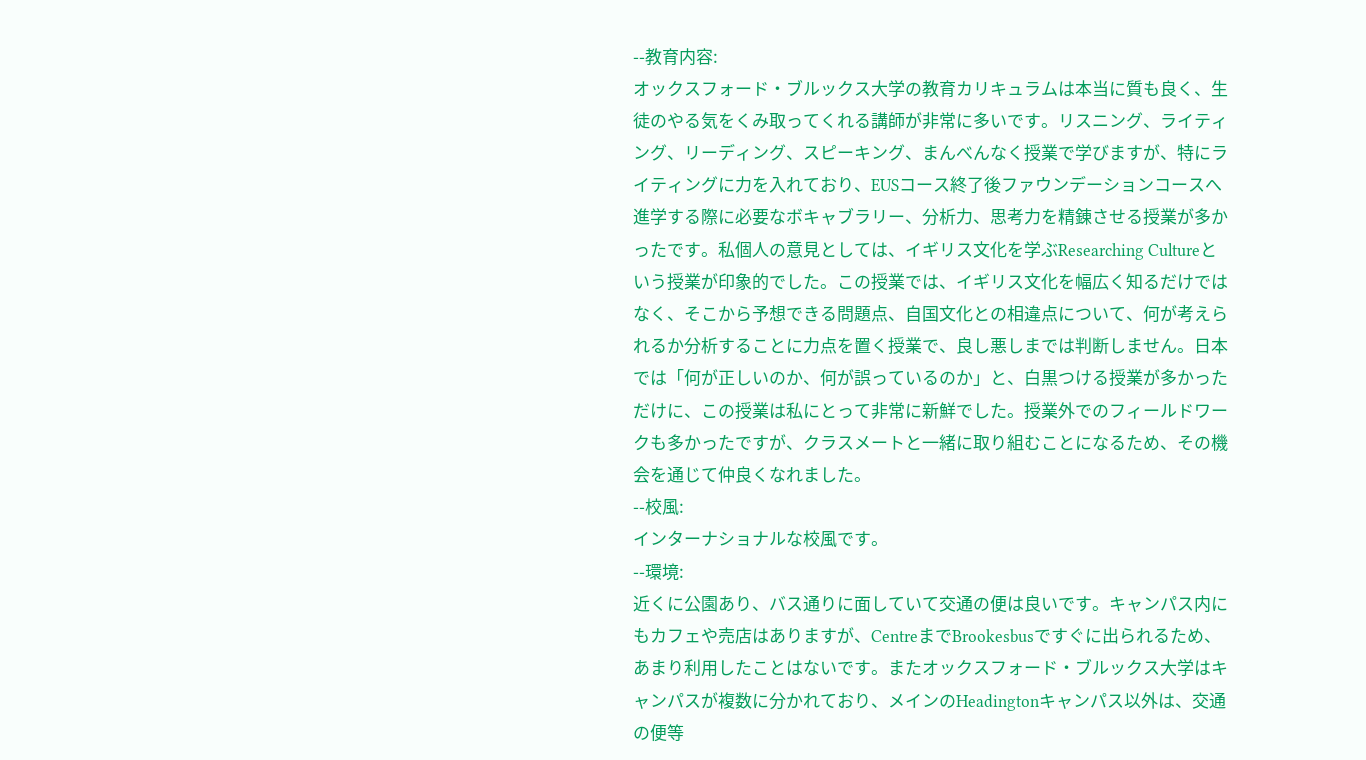--教育内容:
オックスフォード・ブルックス大学の教育カリキュラムは本当に質も良く、生徒のやる気をくみ取ってくれる講師が非常に多いです。リスニング、ライティング、リーディング、スピーキング、まんべんなく授業で学びますが、特にライティングに力を入れており、EUSコース終了後ファウンデーションコースへ進学する際に必要なボキャブラリー、分析力、思考力を精錬させる授業が多かったです。私個人の意見としては、イギリス文化を学ぶResearching Cultureという授業が印象的でした。この授業では、イギリス文化を幅広く知るだけではなく、そこから予想できる問題点、自国文化との相違点について、何が考えられるか分析することに力点を置く授業で、良し悪しまでは判断しません。日本では「何が正しいのか、何が誤っているのか」と、白黒つける授業が多かっただけに、この授業は私にとって非常に新鮮でした。授業外でのフィールドワークも多かったですが、クラスメートと一緒に取り組むことになるため、その機会を通じて仲良くなれました。
--校風:
インターナショナルな校風です。
--環境:
近くに公園あり、バス通りに面していて交通の便は良いです。キャンパス内にもカフェや売店はありますが、CentreまでBrookesbusですぐに出られるため、あまり利用したことはないです。またオックスフォード・ブルックス大学はキャンパスが複数に分かれており、メインのHeadingtonキャンパス以外は、交通の便等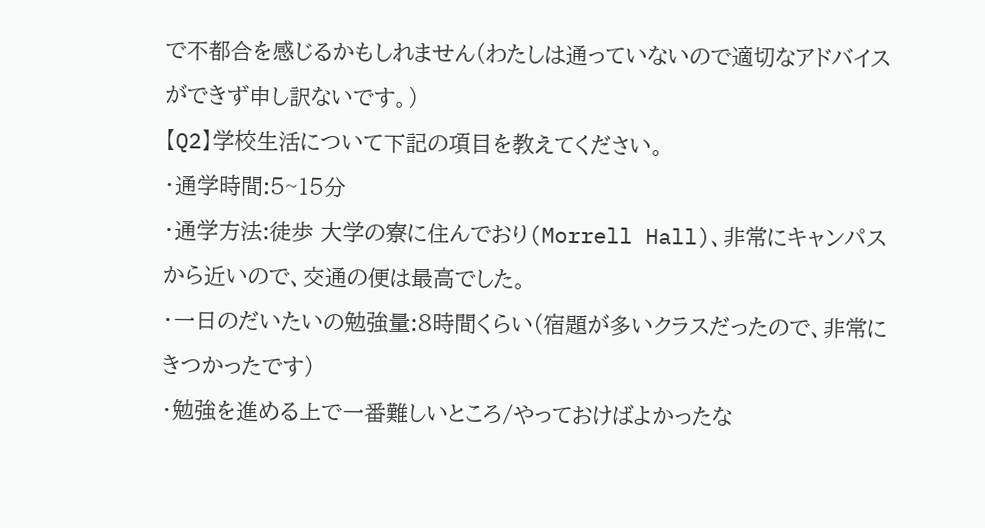で不都合を感じるかもしれません(わたしは通っていないので適切なアドバイスができず申し訳ないです。)
【Q2】学校生活について下記の項目を教えてください。
・通学時間:5~15分
・通学方法:徒歩 大学の寮に住んでおり(Morrell Hall)、非常にキャンパスから近いので、交通の便は最高でした。
・一日のだいたいの勉強量:8時間くらい(宿題が多いクラスだったので、非常にきつかったです)
・勉強を進める上で一番難しいところ/やっておけばよかったな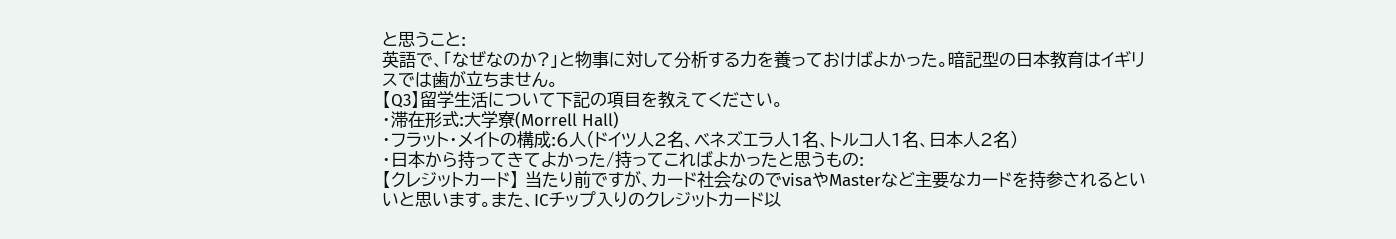と思うこと:
英語で、「なぜなのか?」と物事に対して分析する力を養っておけばよかった。暗記型の日本教育はイギリスでは歯が立ちません。
【Q3】留学生活について下記の項目を教えてください。
・滞在形式:大学寮(Morrell Hall)
・フラット・メイトの構成:6人(ドイツ人2名、ベネズエラ人1名、トルコ人1名、日本人2名)
・日本から持ってきてよかった/持ってこればよかったと思うもの:
【クレジットカード】 当たり前ですが、カード社会なのでvisaやMasterなど主要なカードを持参されるといいと思います。また、ICチップ入りのクレジットカード以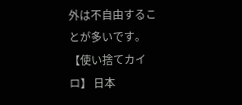外は不自由することが多いです。
【使い捨てカイロ】 日本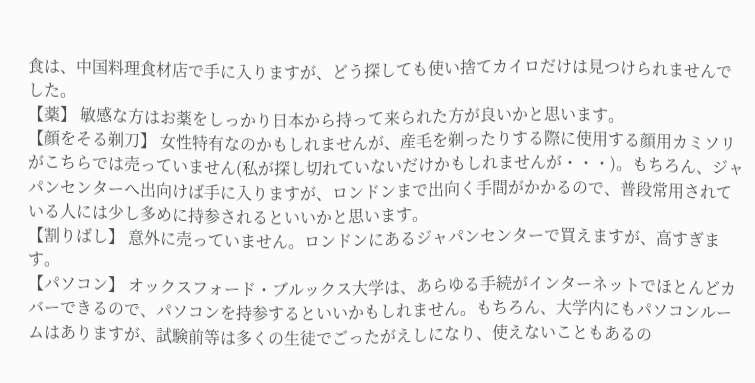食は、中国料理食材店で手に入りますが、どう探しても使い捨てカイロだけは見つけられませんでした。
【薬】 敏感な方はお薬をしっかり日本から持って来られた方が良いかと思います。
【顔をそる剃刀】 女性特有なのかもしれませんが、産毛を剃ったりする際に使用する顔用カミソリがこちらでは売っていません(私が探し切れていないだけかもしれませんが・・・)。もちろん、ジャパンセンターへ出向けば手に入りますが、ロンドンまで出向く手間がかかるので、普段常用されている人には少し多めに持参されるといいかと思います。
【割りばし】 意外に売っていません。ロンドンにあるジャパンセンターで買えますが、高すぎます。
【パソコン】 オックスフォード・ブルックス大学は、あらゆる手続がインターネットでほとんどカバーできるので、パソコンを持参するといいかもしれません。もちろん、大学内にもパソコンルームはありますが、試験前等は多くの生徒でごったがえしになり、使えないこともあるの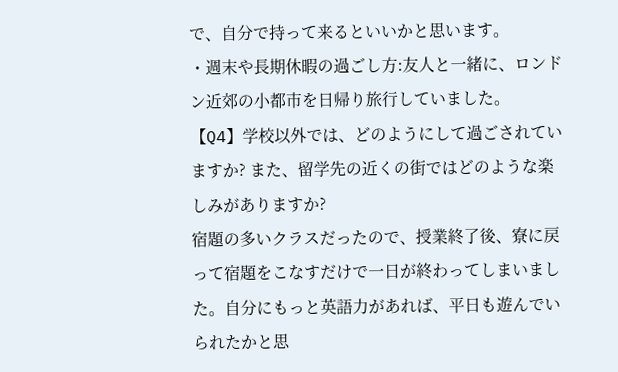で、自分で持って来るといいかと思います。
・週末や長期休暇の過ごし方:友人と一緒に、ロンドン近郊の小都市を日帰り旅行していました。
【Q4】学校以外では、どのようにして過ごされていますか? また、留学先の近くの街ではどのような楽しみがありますか?
宿題の多いクラスだったので、授業終了後、寮に戻って宿題をこなすだけで一日が終わってしまいました。自分にもっと英語力があれば、平日も遊んでいられたかと思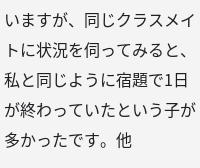いますが、同じクラスメイトに状況を伺ってみると、私と同じように宿題で1日が終わっていたという子が多かったです。他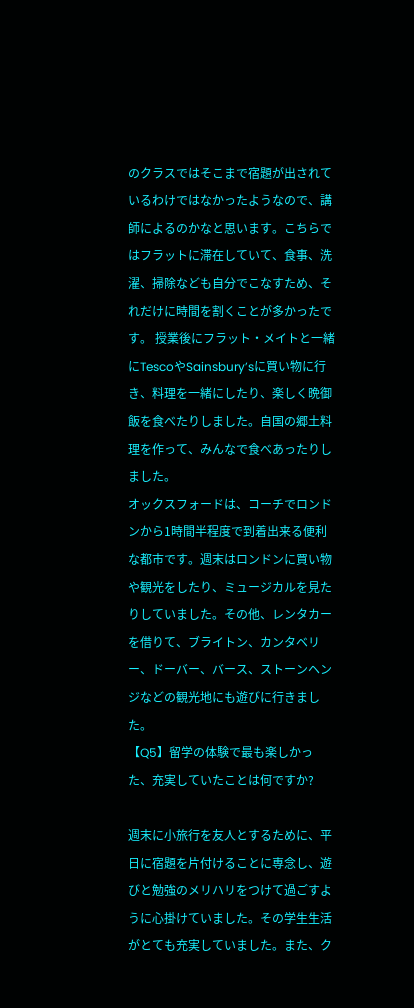のクラスではそこまで宿題が出されているわけではなかったようなので、講師によるのかなと思います。こちらではフラットに滞在していて、食事、洗濯、掃除なども自分でこなすため、それだけに時間を割くことが多かったです。 授業後にフラット・メイトと一緒にTescoやSainsbury’sに買い物に行き、料理を一緒にしたり、楽しく晩御飯を食べたりしました。自国の郷土料理を作って、みんなで食べあったりしました。
オックスフォードは、コーチでロンドンから1時間半程度で到着出来る便利な都市です。週末はロンドンに買い物や観光をしたり、ミュージカルを見たりしていました。その他、レンタカーを借りて、ブライトン、カンタベリー、ドーバー、バース、ストーンヘンジなどの観光地にも遊びに行きました。
【Q5】留学の体験で最も楽しかった、充実していたことは何ですか?

週末に小旅行を友人とするために、平日に宿題を片付けることに専念し、遊びと勉強のメリハリをつけて過ごすように心掛けていました。その学生生活がとても充実していました。また、ク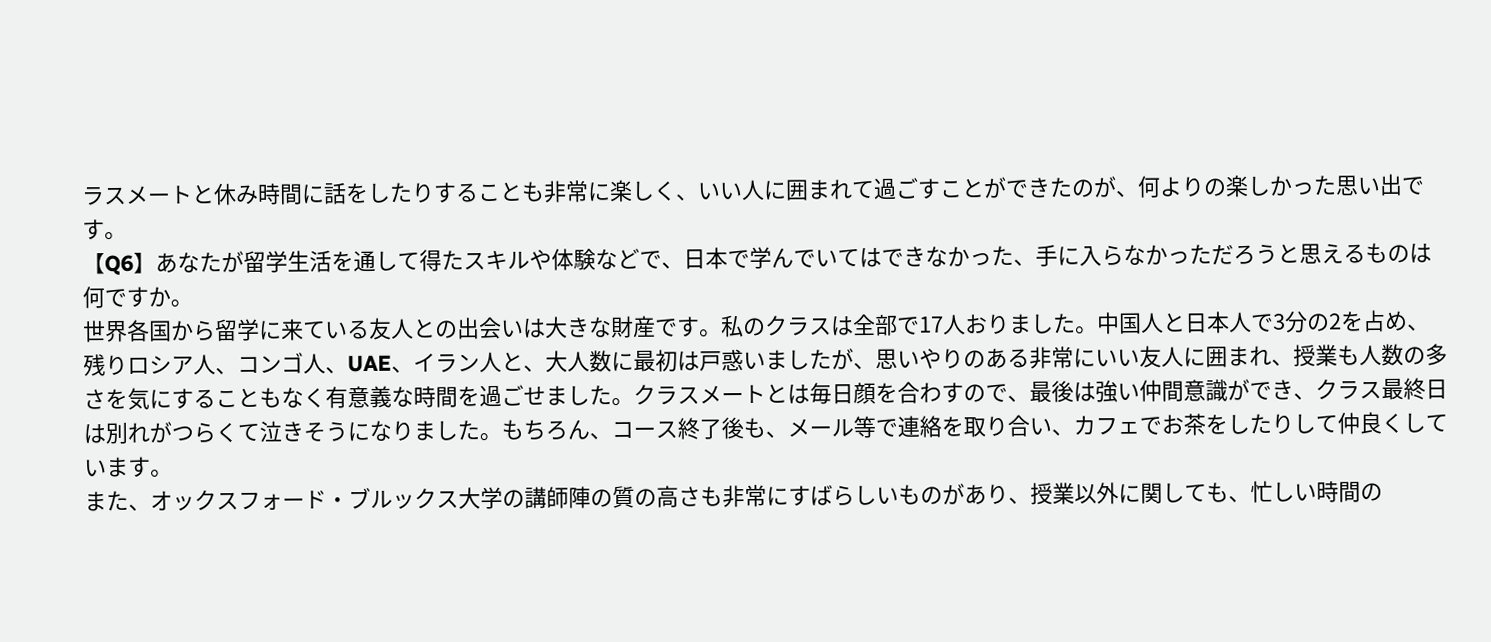ラスメートと休み時間に話をしたりすることも非常に楽しく、いい人に囲まれて過ごすことができたのが、何よりの楽しかった思い出です。
【Q6】あなたが留学生活を通して得たスキルや体験などで、日本で学んでいてはできなかった、手に入らなかっただろうと思えるものは何ですか。
世界各国から留学に来ている友人との出会いは大きな財産です。私のクラスは全部で17人おりました。中国人と日本人で3分の2を占め、残りロシア人、コンゴ人、UAE、イラン人と、大人数に最初は戸惑いましたが、思いやりのある非常にいい友人に囲まれ、授業も人数の多さを気にすることもなく有意義な時間を過ごせました。クラスメートとは毎日顔を合わすので、最後は強い仲間意識ができ、クラス最終日は別れがつらくて泣きそうになりました。もちろん、コース終了後も、メール等で連絡を取り合い、カフェでお茶をしたりして仲良くしています。
また、オックスフォード・ブルックス大学の講師陣の質の高さも非常にすばらしいものがあり、授業以外に関しても、忙しい時間の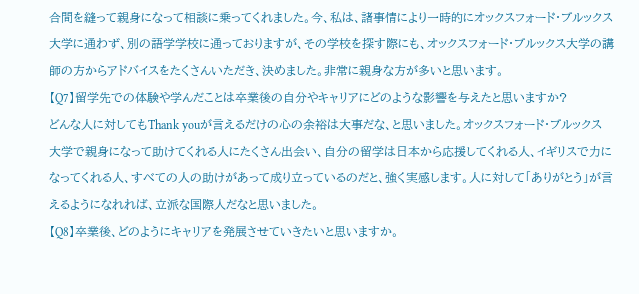合間を縫って親身になって相談に乗ってくれました。今、私は、諸事情により一時的にオックスフォード・ブルックス大学に通わず、別の語学学校に通っておりますが、その学校を探す際にも、オックスフォード・ブルックス大学の講師の方からアドバイスをたくさんいただき、決めました。非常に親身な方が多いと思います。
【Q7】留学先での体験や学んだことは卒業後の自分やキャリアにどのような影響を与えたと思いますか?
どんな人に対してもThank youが言えるだけの心の余裕は大事だな、と思いました。オックスフォード・ブルックス大学で親身になって助けてくれる人にたくさん出会い、自分の留学は日本から応援してくれる人、イギリスで力になってくれる人、すべての人の助けがあって成り立っているのだと、強く実感します。人に対して「ありがとう」が言えるようになれれば、立派な国際人だなと思いました。
【Q8】卒業後、どのようにキャリアを発展させていきたいと思いますか。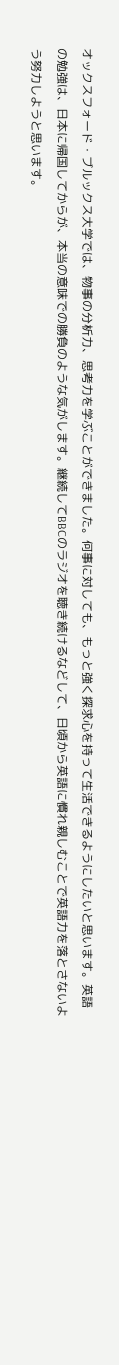オックスフォード・ブルックス大学では、物事の分析力、思考力を学ぶことができました。何事に対しても、もっと強く探求心を持って生活できるようにしたいと思います。英語の勉強は、日本に帰国してからが、本当の意味での勝負のような気がします。継続してBBCのラジオを聴き続けるなどして、日頃から英語に慣れ親しむことで英語力を落とさないよう努力しようと思います。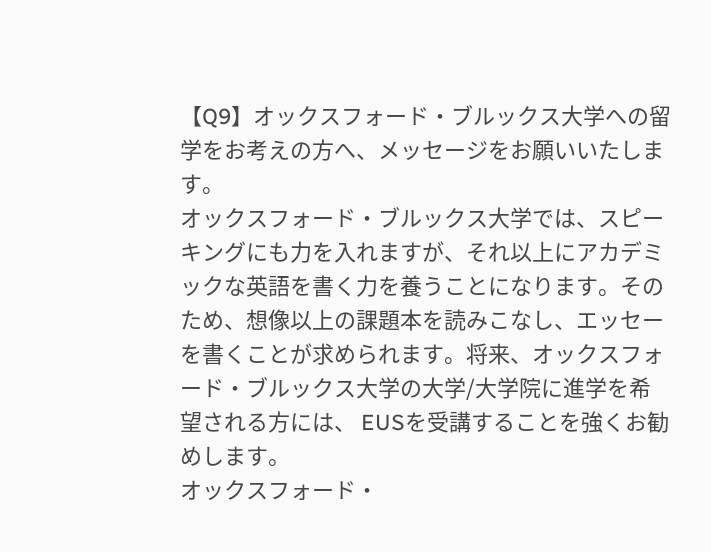【Q9】オックスフォード・ブルックス大学への留学をお考えの方へ、メッセージをお願いいたします。
オックスフォード・ブルックス大学では、スピーキングにも力を入れますが、それ以上にアカデミックな英語を書く力を養うことになります。そのため、想像以上の課題本を読みこなし、エッセーを書くことが求められます。将来、オックスフォード・ブルックス大学の大学/大学院に進学を希望される方には、 EUSを受講することを強くお勧めします。
オックスフォード・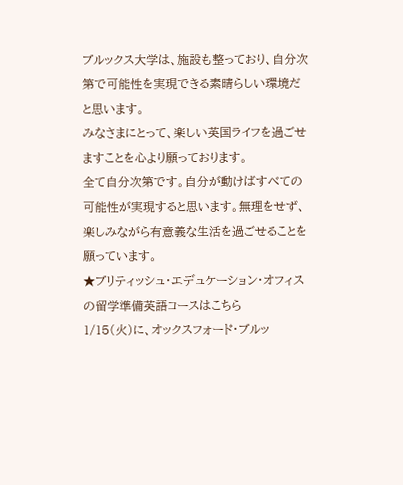ブルックス大学は、施設も整っており、自分次第で可能性を実現できる素晴らしい環境だと思います。
みなさまにとって、楽しい英国ライフを過ごせますことを心より願っております。
全て自分次第です。自分が動けばすべての可能性が実現すると思います。無理をせず、楽しみながら有意義な生活を過ごせることを願っています。
★ブリティッシュ・エデュケーション・オフィスの留学準備英語コースはこちら
1/15(火)に、オックスフォード・ブルッ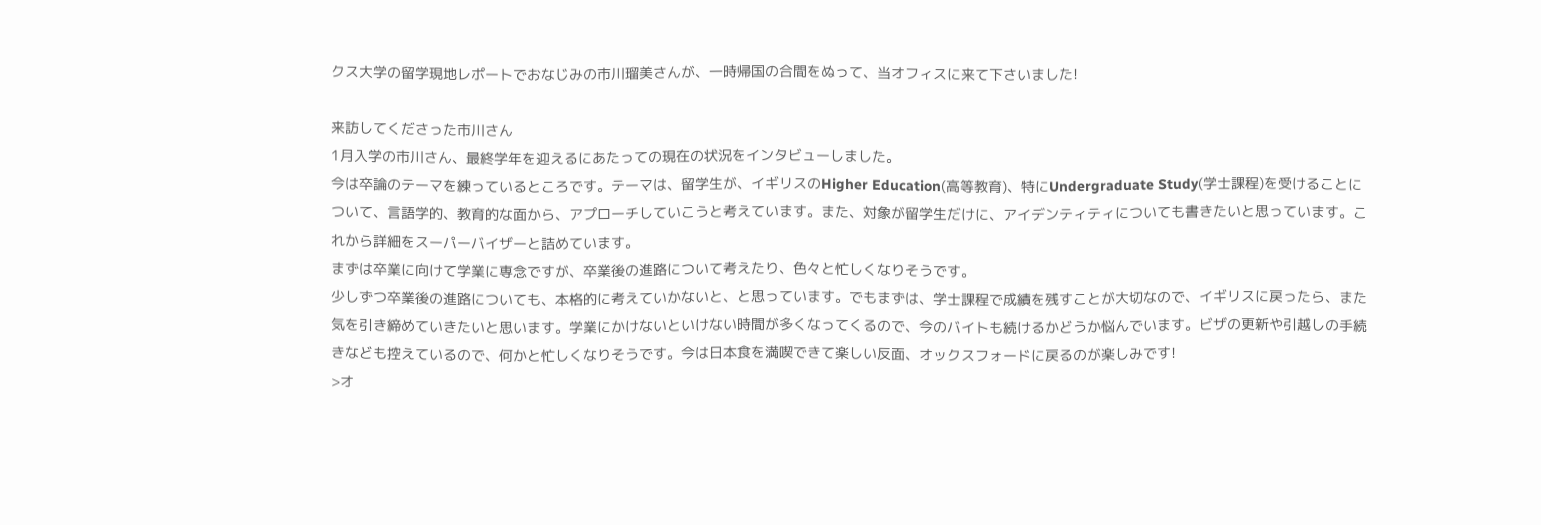クス大学の留学現地レポートでおなじみの市川瑠美さんが、一時帰国の合間をぬって、当オフィスに来て下さいました!

来訪してくださった市川さん
1月入学の市川さん、最終学年を迎えるにあたっての現在の状況をインタビューしました。
今は卒論のテーマを練っているところです。テーマは、留学生が、イギリスのHigher Education(高等教育)、特にUndergraduate Study(学士課程)を受けることについて、言語学的、教育的な面から、アプローチしていこうと考えています。また、対象が留学生だけに、アイデンティティについても書きたいと思っています。これから詳細をスーパーバイザーと詰めています。
まずは卒業に向けて学業に専念ですが、卒業後の進路について考えたり、色々と忙しくなりそうです。
少しずつ卒業後の進路についても、本格的に考えていかないと、と思っています。でもまずは、学士課程で成績を残すことが大切なので、イギリスに戻ったら、また気を引き締めていきたいと思います。学業にかけないといけない時間が多くなってくるので、今のバイトも続けるかどうか悩んでいます。ビザの更新や引越しの手続きなども控えているので、何かと忙しくなりそうです。今は日本食を満喫できて楽しい反面、オックスフォードに戻るのが楽しみです!
>オ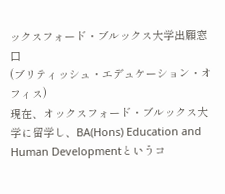ックスフォード・ブルックス大学出願窓口
(ブリティッシュ・エデュケーション・オフィス)
現在、オックスフォード・ブルックス大学に留学し、BA(Hons) Education and Human Developmentというコ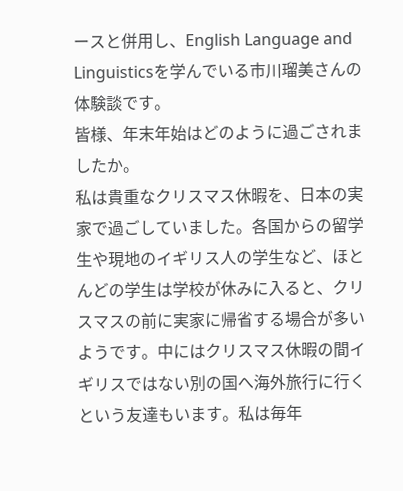ースと併用し、English Language and Linguisticsを学んでいる市川瑠美さんの体験談です。
皆様、年末年始はどのように過ごされましたか。
私は貴重なクリスマス休暇を、日本の実家で過ごしていました。各国からの留学生や現地のイギリス人の学生など、ほとんどの学生は学校が休みに入ると、クリスマスの前に実家に帰省する場合が多いようです。中にはクリスマス休暇の間イギリスではない別の国へ海外旅行に行くという友達もいます。私は毎年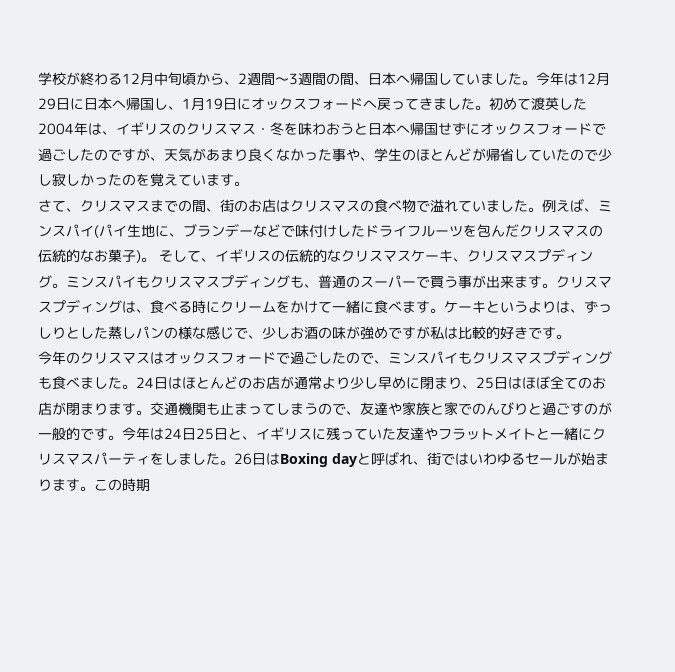学校が終わる12月中旬頃から、2週間〜3週間の間、日本へ帰国していました。今年は12月29日に日本へ帰国し、1月19日にオックスフォードへ戻ってきました。初めて渡英した2004年は、イギリスのクリスマス・冬を味わおうと日本へ帰国せずにオックスフォードで過ごしたのですが、天気があまり良くなかった事や、学生のほとんどが帰省していたので少し寂しかったのを覚えています。
さて、クリスマスまでの間、街のお店はクリスマスの食べ物で溢れていました。例えば、ミンスパイ(パイ生地に、ブランデーなどで味付けしたドライフルーツを包んだクリスマスの伝統的なお菓子)。 そして、イギリスの伝統的なクリスマスケーキ、クリスマスプディング。ミンスパイもクリスマスプディングも、普通のスーパーで買う事が出来ます。クリスマスプディングは、食べる時にクリームをかけて一緒に食べます。ケーキというよりは、ずっしりとした蒸しパンの様な感じで、少しお酒の味が強めですが私は比較的好きです。
今年のクリスマスはオックスフォードで過ごしたので、ミンスパイもクリスマスプディングも食べました。24日はほとんどのお店が通常より少し早めに閉まり、25日はほぼ全てのお店が閉まります。交通機関も止まってしまうので、友達や家族と家でのんびりと過ごすのが一般的です。今年は24日25日と、イギリスに残っていた友達やフラットメイトと一緒にクリスマスパーティをしました。26日はBoxing dayと呼ばれ、街ではいわゆるセールが始まります。この時期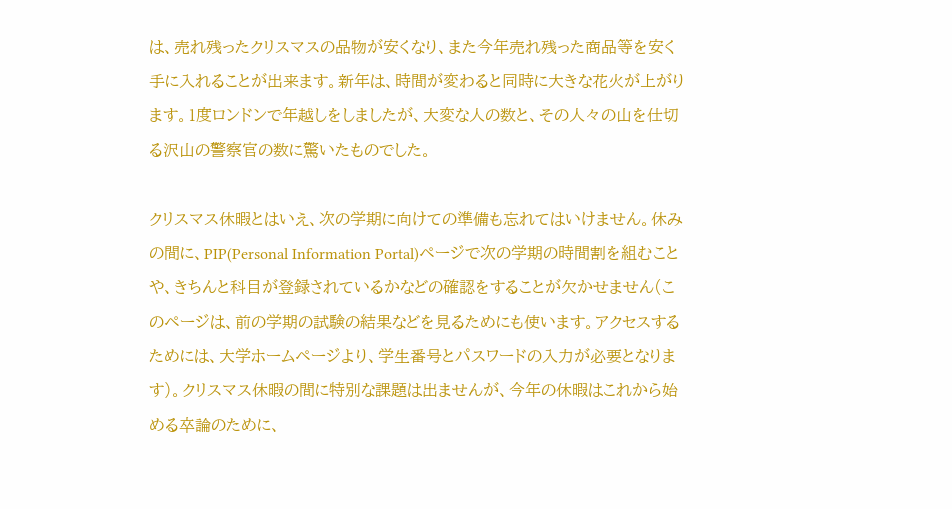は、売れ残ったクリスマスの品物が安くなり、また今年売れ残った商品等を安く手に入れることが出来ます。新年は、時間が変わると同時に大きな花火が上がります。1度ロンドンで年越しをしましたが、大変な人の数と、その人々の山を仕切る沢山の警察官の数に驚いたものでした。

クリスマス休暇とはいえ、次の学期に向けての準備も忘れてはいけません。休みの間に、PIP(Personal Information Portal)ページで次の学期の時間割を組むことや、きちんと科目が登録されているかなどの確認をすることが欠かせません(このページは、前の学期の試験の結果などを見るためにも使います。アクセスするためには、大学ホームページより、学生番号とパスワードの入力が必要となります)。クリスマス休暇の間に特別な課題は出ませんが、今年の休暇はこれから始める卒論のために、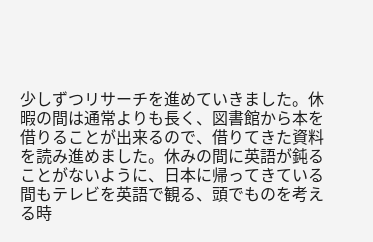少しずつリサーチを進めていきました。休暇の間は通常よりも長く、図書館から本を借りることが出来るので、借りてきた資料を読み進めました。休みの間に英語が鈍ることがないように、日本に帰ってきている間もテレビを英語で観る、頭でものを考える時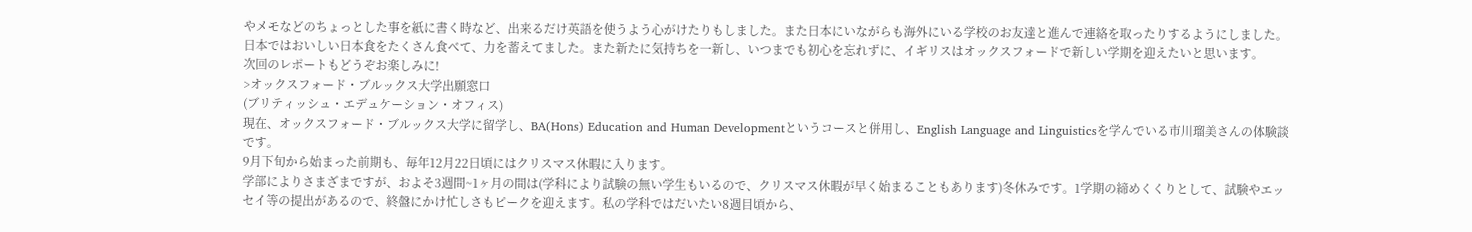やメモなどのちょっとした事を紙に書く時など、出来るだけ英語を使うよう心がけたりもしました。また日本にいながらも海外にいる学校のお友達と進んで連絡を取ったりするようにしました。日本ではおいしい日本食をたくさん食べて、力を蓄えてました。また新たに気持ちを一新し、いつまでも初心を忘れずに、イギリスはオックスフォードで新しい学期を迎えたいと思います。
次回のレポートもどうぞお楽しみに!
>オックスフォード・ブルックス大学出願窓口
(ブリティッシュ・エデュケーション・オフィス)
現在、オックスフォード・ブルックス大学に留学し、BA(Hons) Education and Human Developmentというコースと併用し、English Language and Linguisticsを学んでいる市川瑠美さんの体験談です。
9月下旬から始まった前期も、毎年12月22日頃にはクリスマス休暇に入ります。
学部によりさまざまですが、およそ3週間~1ヶ月の間は(学科により試験の無い学生もいるので、クリスマス休暇が早く始まることもあります)冬休みです。1学期の締めくくりとして、試験やエッセイ等の提出があるので、終盤にかけ忙しさもピークを迎えます。私の学科ではだいたい8週目頃から、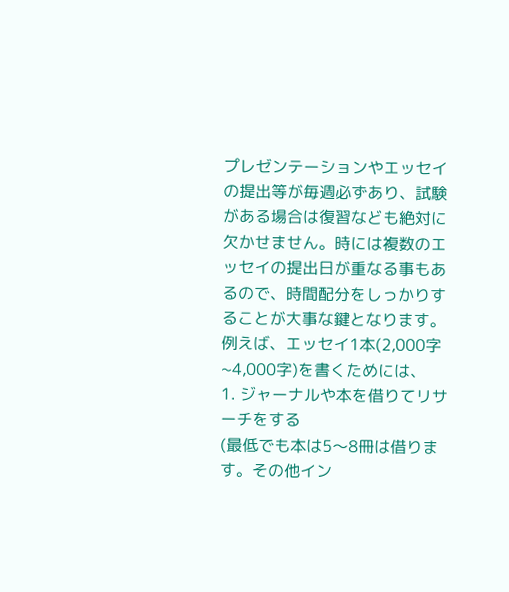プレゼンテーションやエッセイの提出等が毎週必ずあり、試験がある場合は復習なども絶対に欠かせません。時には複数のエッセイの提出日が重なる事もあるので、時間配分をしっかりすることが大事な鍵となります。
例えば、エッセイ1本(2,000字~4,000字)を書くためには、
1. ジャーナルや本を借りてリサーチをする
(最低でも本は5〜8冊は借ります。その他イン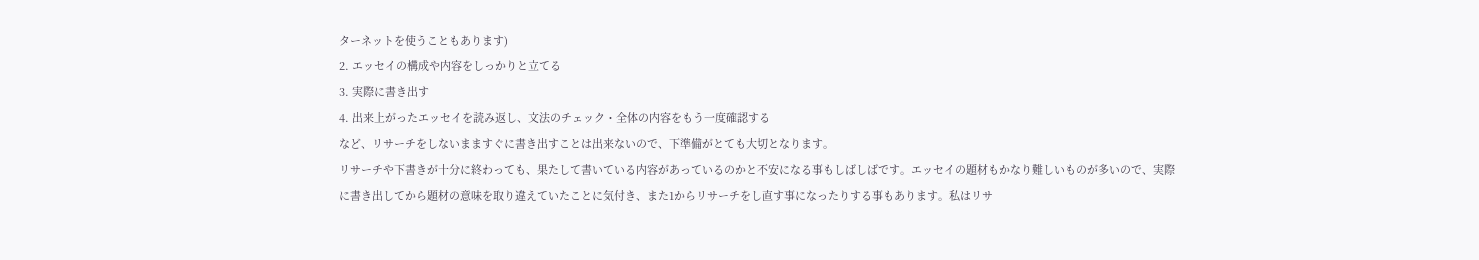ターネットを使うこともあります)
2. エッセイの構成や内容をしっかりと立てる
3. 実際に書き出す
4. 出来上がったエッセイを読み返し、文法のチェック・全体の内容をもう一度確認する
など、リサーチをしないまますぐに書き出すことは出来ないので、下準備がとても大切となります。
リサーチや下書きが十分に終わっても、果たして書いている内容があっているのかと不安になる事もしばしばです。エッセイの題材もかなり難しいものが多いので、実際に書き出してから題材の意味を取り違えていたことに気付き、また1からリサーチをし直す事になったりする事もあります。私はリサ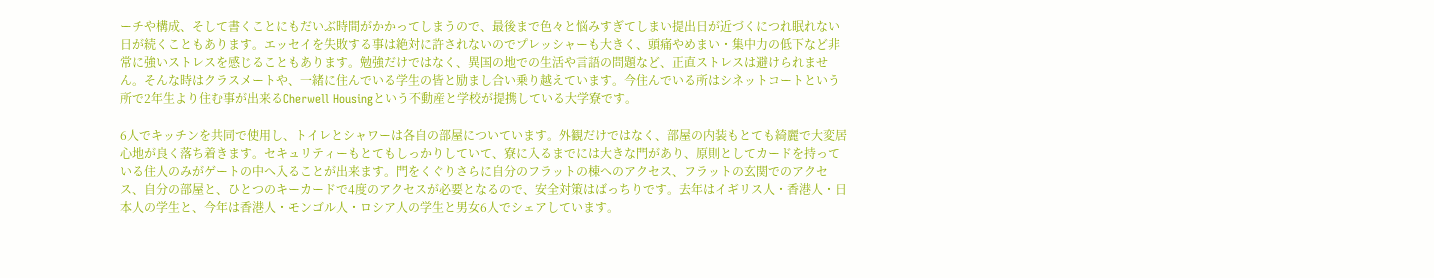ーチや構成、そして書くことにもだいぶ時間がかかってしまうので、最後まで色々と悩みすぎてしまい提出日が近づくにつれ眠れない日が続くこともあります。エッセイを失敗する事は絶対に許されないのでプレッシャーも大きく、頭痛やめまい・集中力の低下など非常に強いストレスを感じることもあります。勉強だけではなく、異国の地での生活や言語の問題など、正直ストレスは避けられません。そんな時はクラスメートや、一緒に住んでいる学生の皆と励まし合い乗り越えています。今住んでいる所はシネットコートという所で2年生より住む事が出来るCherwell Housingという不動産と学校が提携している大学寮です。

6人でキッチンを共同で使用し、トイレとシャワーは各自の部屋についています。外観だけではなく、部屋の内装もとても綺麗で大変居心地が良く落ち着きます。セキュリティーもとてもしっかりしていて、寮に入るまでには大きな門があり、原則としてカードを持っている住人のみがゲートの中へ入ることが出来ます。門をくぐりさらに自分のフラットの棟へのアクセス、フラットの玄関でのアクセス、自分の部屋と、ひとつのキーカードで4度のアクセスが必要となるので、安全対策はばっちりです。去年はイギリス人・香港人・日本人の学生と、今年は香港人・モンゴル人・ロシア人の学生と男女6人でシェアしています。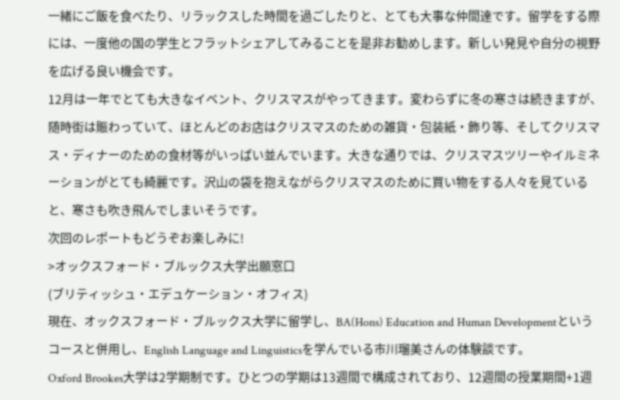一緒にご飯を食べたり、リラックスした時間を過ごしたりと、とても大事な仲間達です。留学をする際には、一度他の国の学生とフラットシェアしてみることを是非お勧めします。新しい発見や自分の視野を広げる良い機会です。
12月は一年でとても大きなイベント、クリスマスがやってきます。変わらずに冬の寒さは続きますが、随時街は賑わっていて、ほとんどのお店はクリスマスのための雑貨・包装紙・飾り等、そしてクリスマス・ディナーのための食材等がいっぱい並んでいます。大きな通りでは、クリスマスツリーやイルミネーションがとても綺麗です。沢山の袋を抱えながらクリスマスのために買い物をする人々を見ていると、寒さも吹き飛んでしまいそうです。
次回のレポートもどうぞお楽しみに!
>オックスフォード・ブルックス大学出願窓口
(ブリティッシュ・エデュケーション・オフィス)
現在、オックスフォード・ブルックス大学に留学し、BA(Hons) Education and Human Developmentというコースと併用し、English Language and Linguisticsを学んでいる市川瑠美さんの体験談です。
Oxford Brookes大学は2学期制です。ひとつの学期は13週間で構成されており、12週間の授業期間+1週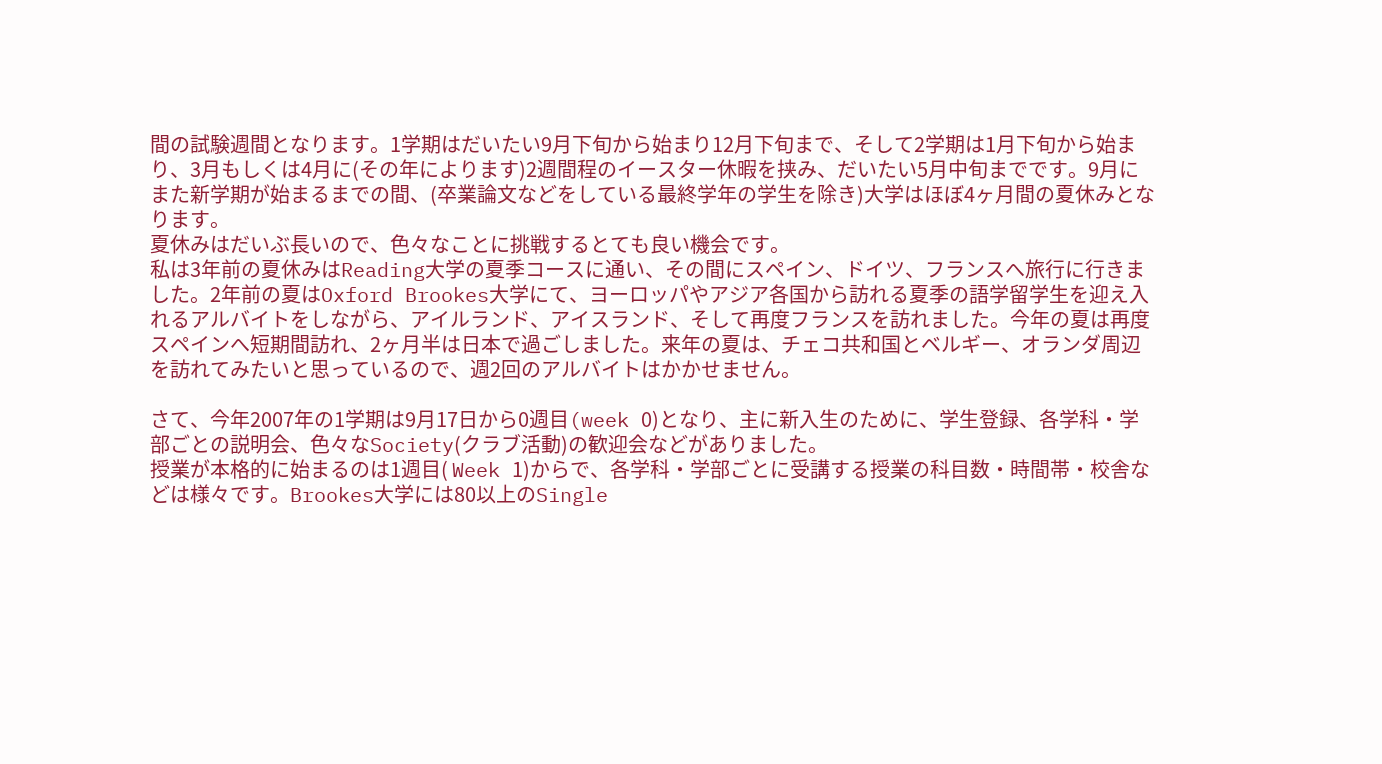間の試験週間となります。1学期はだいたい9月下旬から始まり12月下旬まで、そして2学期は1月下旬から始まり、3月もしくは4月に(その年によります)2週間程のイースター休暇を挟み、だいたい5月中旬までです。9月にまた新学期が始まるまでの間、(卒業論文などをしている最終学年の学生を除き)大学はほぼ4ヶ月間の夏休みとなります。
夏休みはだいぶ長いので、色々なことに挑戦するとても良い機会です。
私は3年前の夏休みはReading大学の夏季コースに通い、その間にスペイン、ドイツ、フランスへ旅行に行きました。2年前の夏はOxford Brookes大学にて、ヨーロッパやアジア各国から訪れる夏季の語学留学生を迎え入れるアルバイトをしながら、アイルランド、アイスランド、そして再度フランスを訪れました。今年の夏は再度スペインへ短期間訪れ、2ヶ月半は日本で過ごしました。来年の夏は、チェコ共和国とベルギー、オランダ周辺を訪れてみたいと思っているので、週2回のアルバイトはかかせません。

さて、今年2007年の1学期は9月17日から0週目(week 0)となり、主に新入生のために、学生登録、各学科・学部ごとの説明会、色々なSociety(クラブ活動)の歓迎会などがありました。
授業が本格的に始まるのは1週目( Week 1)からで、各学科・学部ごとに受講する授業の科目数・時間帯・校舎などは様々です。Brookes大学には80以上のSingle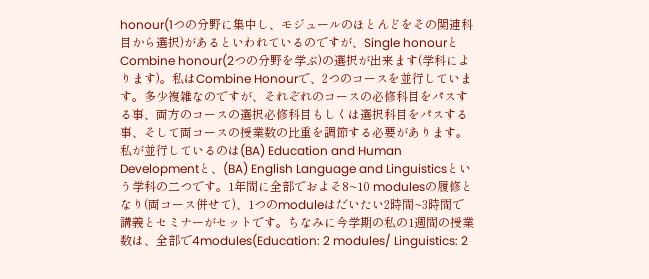honour(1つの分野に集中し、モジュールのほとんどをその関連科目から選択)があるといわれているのですが、Single honourと Combine honour(2つの分野を学ぶ)の選択が出来ます(学科によります)。私はCombine Honourで、2つのコースを並行しています。多少複雑なのですが、それぞれのコースの必修科目をパスする事、両方のコースの選択必修科目もしくは選択科目をパスする事、そして両コースの授業数の比重を調節する必要があります。私が並行しているのは(BA) Education and Human Developmentと、(BA) English Language and Linguisticsという学科の二つです。1年間に全部でおよそ8~10 modulesの履修となり(両コース併せて)、1つのmoduleはだいたい2時間~3時間で講義とセミナーがセットです。ちなみに今学期の私の1週間の授業数は、全部で4modules(Education: 2 modules/ Linguistics: 2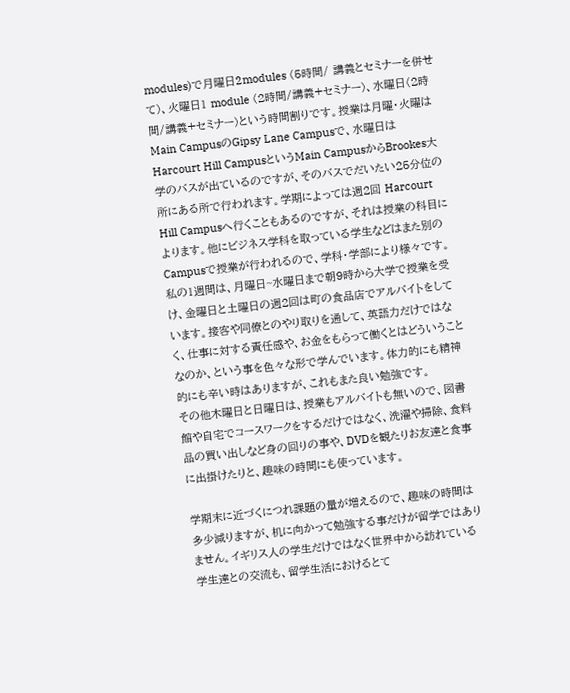modules)で月曜日2modules (5時間/ 講義とセミナーを併せて)、火曜日1 module (2時間/講義+セミナー)、水曜日(2時間/講義+セミナー)という時間割りです。授業は月曜・火曜はMain CampusのGipsy Lane Campusで、水曜日はHarcourt Hill CampusというMain CampusからBrookes大学のバスが出ているのですが、そのバスでだいたい25分位の所にある所で行われます。学期によっては週2回 Harcourt Hill Campusへ行くこともあるのですが、それは授業の科目によります。他にビジネス学科を取っている学生などはまた別のCampusで授業が行われるので、学科・学部により様々です。
私の1週間は、月曜日~水曜日まで朝9時から大学で授業を受け、金曜日と土曜日の週2回は町の食品店でアルバイトをしています。接客や同僚とのやり取りを通して、英語力だけではなく、仕事に対する責任感や、お金をもらって働くとはどういうことなのか、という事を色々な形で学んでいます。体力的にも精神的にも辛い時はありますが、これもまた良い勉強です。
その他木曜日と日曜日は、授業もアルバイトも無いので、図書館や自宅でコースワークをするだけではなく、洗濯や掃除、食料品の買い出しなど身の回りの事や、DVDを観たりお友達と食事に出掛けたりと、趣味の時間にも使っています。

学期末に近づくにつれ課題の量が増えるので、趣味の時間は多少減りますが、机に向かって勉強する事だけが留学ではありません。イギリス人の学生だけではなく世界中から訪れている学生達との交流も、留学生活におけるとて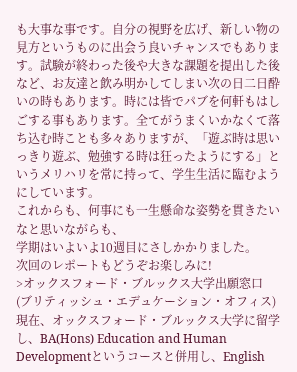も大事な事です。自分の視野を広げ、新しい物の見方というものに出会う良いチャンスでもあります。試験が終わった後や大きな課題を提出した後など、お友達と飲み明かしてしまい次の日二日酔いの時もあります。時には皆でパブを何軒もはしごする事もあります。全てがうまくいかなくて落ち込む時ことも多々ありますが、「遊ぶ時は思いっきり遊ぶ、勉強する時は狂ったようにする」というメリハリを常に持って、学生生活に臨むようにしています。
これからも、何事にも一生懸命な姿勢を貫きたいなと思いながらも、
学期はいよいよ10週目にさしかかりました。
次回のレポートもどうぞお楽しみに!
>オックスフォード・ブルックス大学出願窓口
(ブリティッシュ・エデュケーション・オフィス)
現在、オックスフォード・ブルックス大学に留学し、BA(Hons) Education and Human Developmentというコースと併用し、English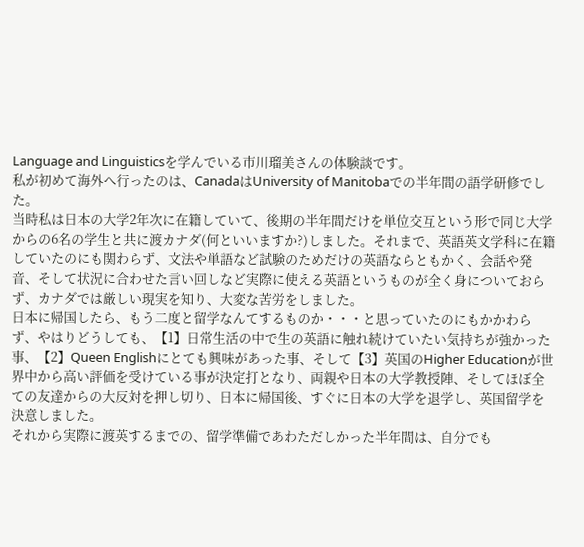Language and Linguisticsを学んでいる市川瑠美さんの体験談です。
私が初めて海外へ行ったのは、CanadaはUniversity of Manitobaでの半年間の語学研修でした。
当時私は日本の大学2年次に在籍していて、後期の半年間だけを単位交互という形で同じ大学からの6名の学生と共に渡カナダ(何といいますか?)しました。それまで、英語英文学科に在籍していたのにも関わらず、文法や単語など試験のためだけの英語ならともかく、会話や発音、そして状況に合わせた言い回しなど実際に使える英語というものが全く身についておらず、カナダでは厳しい現実を知り、大変な苦労をしました。
日本に帰国したら、もう二度と留学なんてするものか・・・と思っていたのにもかかわらず、やはりどうしても、【1】日常生活の中で生の英語に触れ続けていたい気持ちが強かった事、【2】Queen Englishにとても興味があった事、そして【3】英国のHigher Educationが世界中から高い評価を受けている事が決定打となり、両親や日本の大学教授陣、そしてほぼ全ての友達からの大反対を押し切り、日本に帰国後、すぐに日本の大学を退学し、英国留学を決意しました。
それから実際に渡英するまでの、留学準備であわただしかった半年間は、自分でも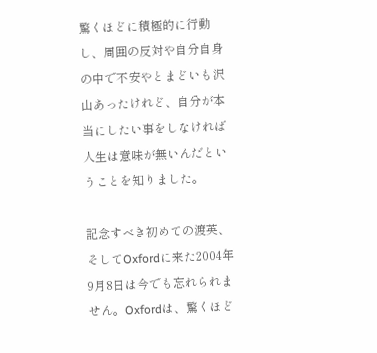驚くほどに積極的に行動し、周囲の反対や自分自身の中で不安やとまどいも沢山あったけれど、自分が本当にしたい事をしなければ人生は意味が無いんだということを知りました。

記念すべき初めての渡英、そしてOxfordに来た2004年9月8日は今でも忘れられません。Oxfordは、驚くほど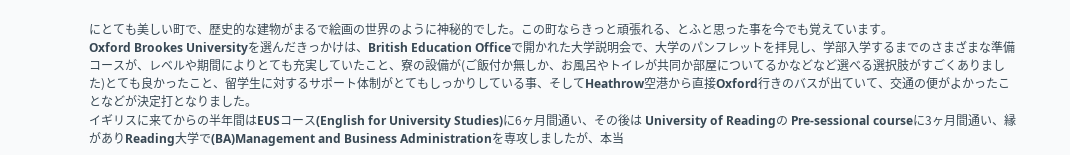にとても美しい町で、歴史的な建物がまるで絵画の世界のように神秘的でした。この町ならきっと頑張れる、とふと思った事を今でも覚えています。
Oxford Brookes Universityを選んだきっかけは、British Education Officeで開かれた大学説明会で、大学のパンフレットを拝見し、学部入学するまでのさまざまな準備コースが、レベルや期間によりとても充実していたこと、寮の設備が(ご飯付か無しか、お風呂やトイレが共同か部屋についてるかなどなど選べる選択肢がすごくありました)とても良かったこと、留学生に対するサポート体制がとてもしっかりしている事、そしてHeathrow空港から直接Oxford行きのバスが出ていて、交通の便がよかったことなどが決定打となりました。
イギリスに来てからの半年間はEUSコース(English for University Studies)に6ヶ月間通い、その後は University of Readingの Pre-sessional courseに3ヶ月間通い、縁がありReading大学で(BA)Management and Business Administrationを専攻しましたが、本当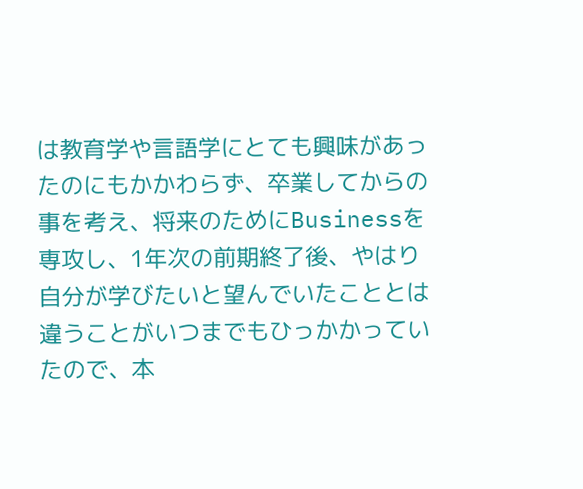は教育学や言語学にとても興味があったのにもかかわらず、卒業してからの事を考え、将来のためにBusinessを専攻し、1年次の前期終了後、やはり自分が学びたいと望んでいたこととは違うことがいつまでもひっかかっていたので、本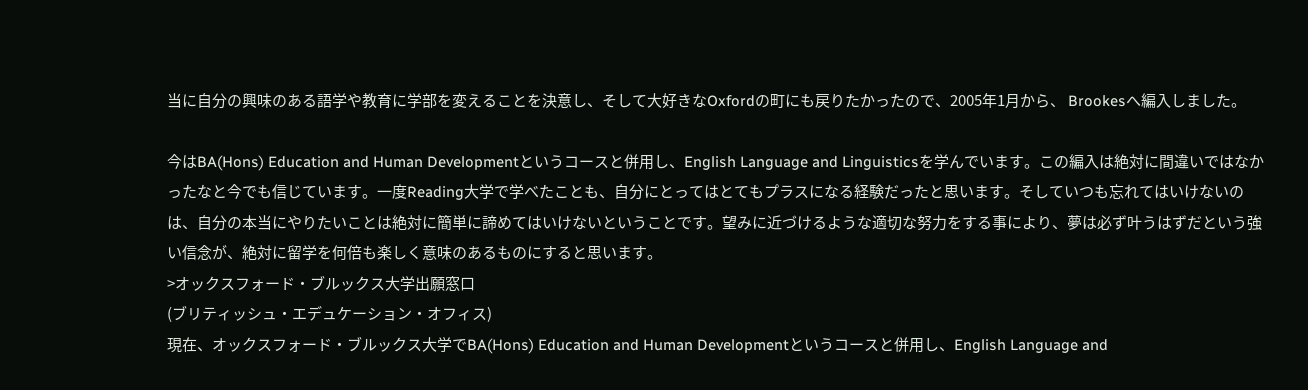当に自分の興味のある語学や教育に学部を変えることを決意し、そして大好きなOxfordの町にも戻りたかったので、2005年1月から、 Brookesへ編入しました。

今はBA(Hons) Education and Human Developmentというコースと併用し、English Language and Linguisticsを学んでいます。この編入は絶対に間違いではなかったなと今でも信じています。一度Reading大学で学べたことも、自分にとってはとてもプラスになる経験だったと思います。そしていつも忘れてはいけないのは、自分の本当にやりたいことは絶対に簡単に諦めてはいけないということです。望みに近づけるような適切な努力をする事により、夢は必ず叶うはずだという強い信念が、絶対に留学を何倍も楽しく意味のあるものにすると思います。
>オックスフォード・ブルックス大学出願窓口
(ブリティッシュ・エデュケーション・オフィス)
現在、オックスフォード・ブルックス大学でBA(Hons) Education and Human Developmentというコースと併用し、English Language and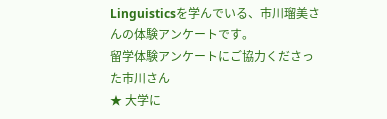Linguisticsを学んでいる、市川瑠美さんの体験アンケートです。
留学体験アンケートにご協力くださった市川さん
★ 大学に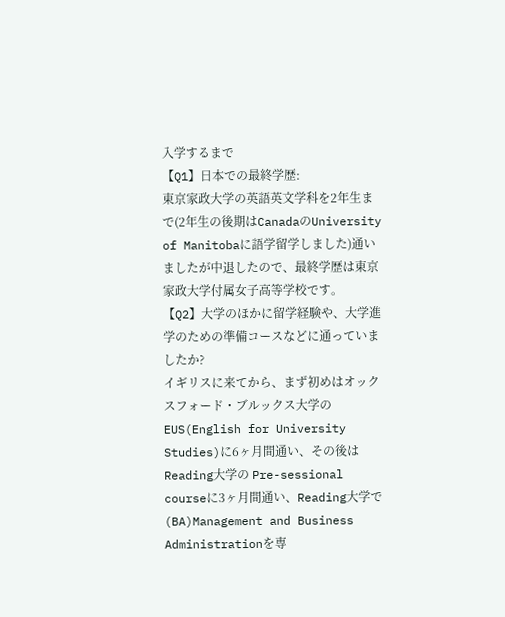入学するまで
【Q1】日本での最終学歴:
東京家政大学の英語英文学科を2年生まで(2年生の後期はCanadaのUniversity of Manitobaに語学留学しました)通いましたが中退したので、最終学歴は東京家政大学付属女子高等学校です。
【Q2】大学のほかに留学経験や、大学進学のための準備コースなどに通っていましたか?
イギリスに来てから、まず初めはオックスフォード・ブルックス大学のEUS(English for University Studies)に6ヶ月間通い、その後はReading大学の Pre-sessional courseに3ヶ月間通い、Reading大学で(BA)Management and Business Administrationを専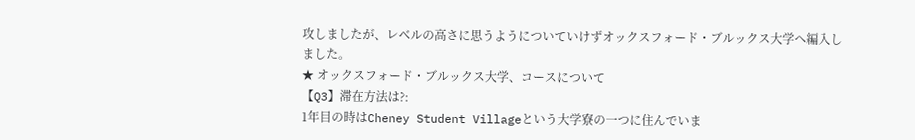攻しましたが、レベルの高さに思うようについていけずオックスフォード・ブルックス大学へ編入しました。
★ オックスフォード・ブルックス大学、コースについて
【Q3】滞在方法は?:
1年目の時はCheney Student Villageという大学寮の一つに住んでいま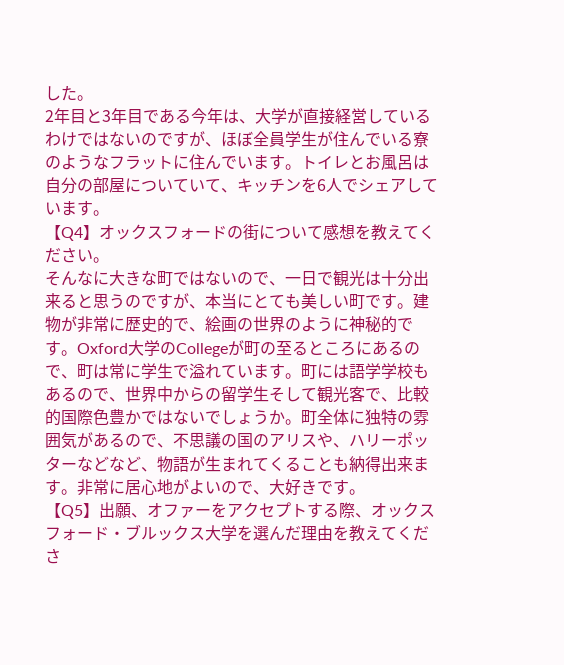した。
2年目と3年目である今年は、大学が直接経営しているわけではないのですが、ほぼ全員学生が住んでいる寮のようなフラットに住んでいます。トイレとお風呂は自分の部屋についていて、キッチンを6人でシェアしています。
【Q4】オックスフォードの街について感想を教えてください。
そんなに大きな町ではないので、一日で観光は十分出来ると思うのですが、本当にとても美しい町です。建物が非常に歴史的で、絵画の世界のように神秘的です。Oxford大学のCollegeが町の至るところにあるので、町は常に学生で溢れています。町には語学学校もあるので、世界中からの留学生そして観光客で、比較的国際色豊かではないでしょうか。町全体に独特の雰囲気があるので、不思議の国のアリスや、ハリーポッターなどなど、物語が生まれてくることも納得出来ます。非常に居心地がよいので、大好きです。
【Q5】出願、オファーをアクセプトする際、オックスフォード・ブルックス大学を選んだ理由を教えてくださ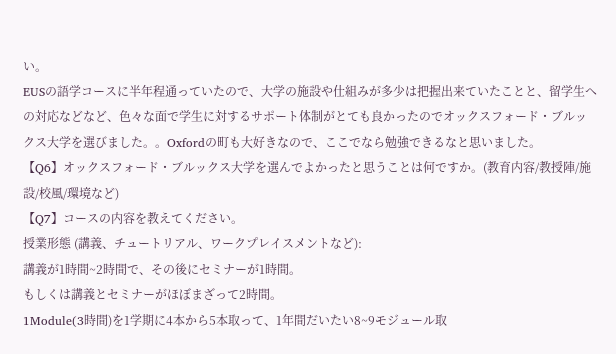い。
EUSの語学コースに半年程通っていたので、大学の施設や仕組みが多少は把握出来ていたことと、留学生への対応などなど、色々な面で学生に対するサポート体制がとても良かったのでオックスフォード・ブルックス大学を選びました。。Oxfordの町も大好きなので、ここでなら勉強できるなと思いました。
【Q6】オックスフォード・ブルックス大学を選んでよかったと思うことは何ですか。(教育内容/教授陣/施設/校風/環境など)
【Q7】コースの内容を教えてください。
授業形態 (講義、チュートリアル、ワークプレイスメントなど):
講義が1時間~2時間で、その後にセミナーが1時間。
もしくは講義とセミナーがほぼまざって2時間。
1Module(3時間)を1学期に4本から5本取って、1年間だいたい8~9モジュール取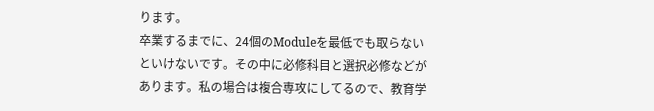ります。
卒業するまでに、24個のModuleを最低でも取らないといけないです。その中に必修科目と選択必修などがあります。私の場合は複合専攻にしてるので、教育学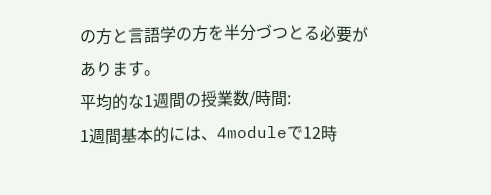の方と言語学の方を半分づつとる必要があります。
平均的な1週間の授業数/時間:
1週間基本的には、4moduleで12時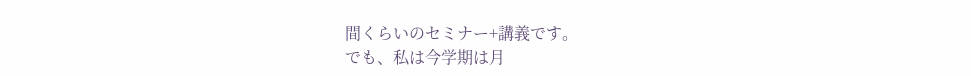間くらいのセミナー+講義です。
でも、私は今学期は月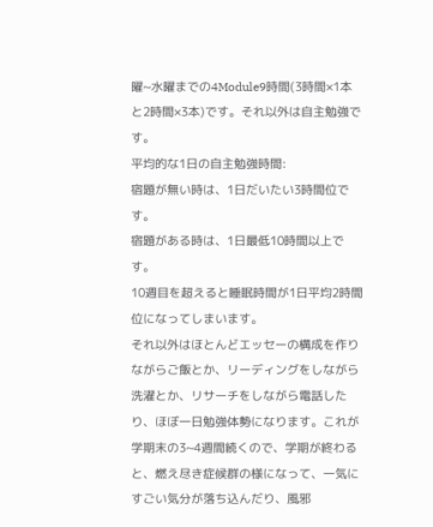曜~水曜までの4Module9時間(3時間×1本と2時間×3本)です。それ以外は自主勉強です。
平均的な1日の自主勉強時間:
宿題が無い時は、1日だいたい3時間位です。
宿題がある時は、1日最低10時間以上です。
10週目を超えると睡眠時間が1日平均2時間位になってしまいます。
それ以外はほとんどエッセーの構成を作りながらご飯とか、リーディングをしながら洗濯とか、リサーチをしながら電話したり、ほぼ一日勉強体勢になります。これが学期末の3~4週間続くので、学期が終わると、燃え尽き症候群の様になって、一気にすごい気分が落ち込んだり、風邪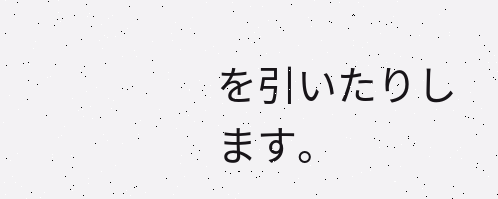を引いたりします。